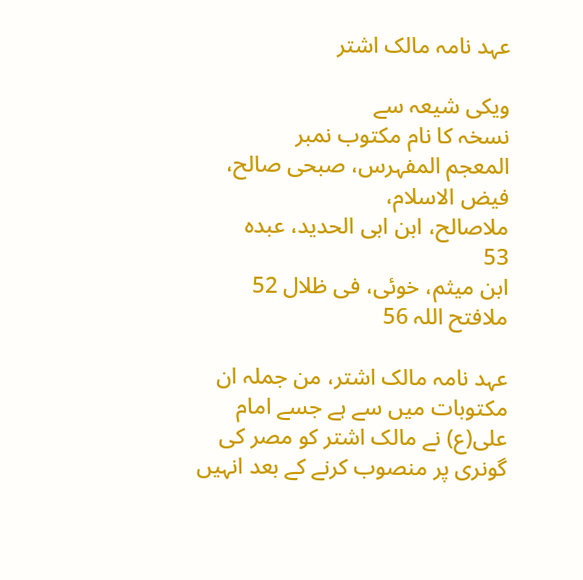عہد نامہ مالک اشتر

ویکی شیعہ سے
نسخہ کا نام مکتوب نمبر
المعجم المفہرس، صبحی صالح، فیض الاسلام،
ملاصالح، ابن ابی الحدید، عبده
53
ابن میثم، خوئی، فی ظلال 52
ملافتح اللہ 56

عہد نامہ مالک اشتر، من جملہ ان مکتوبات میں سے ہے جسے امام علی(ع) نے مالک اشتر کو مصر کی گونری پر منصوب کرنے کے بعد انہیں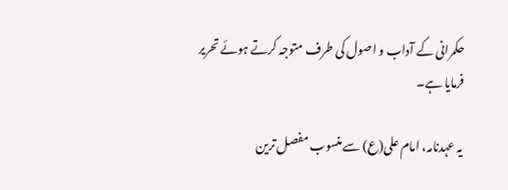حکمرانی کے آداب و اصول کی طرف متوجہ کرتے ہوئے تحریر فرمایا ہے۔

یہ عہدنامہ، امام علی(ع) سے منسوب مفصل ترین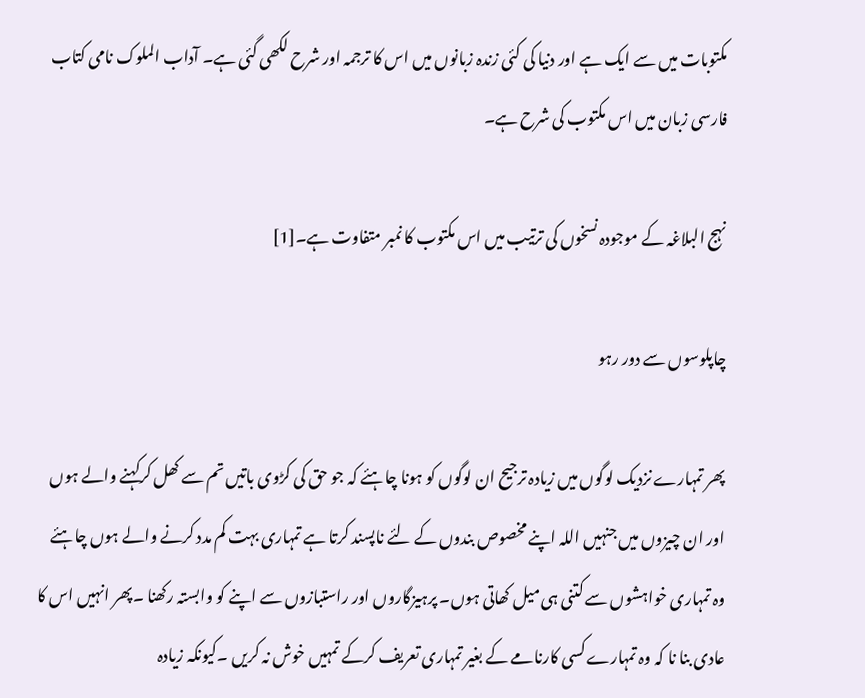مکتوبات میں سے ایک ہے اور دنیا کی کئی زندہ زبانوں میں اس کا ترجمہ اور شرح لکھی گئی ہے۔ آداب الملوک نامی کتاب فارسی زبان میں اس مکتوب کی شرح ہے۔

نہج البلاغہ کے موجودہ نسخوں کی ترتیب میں اس مکتوب کا نمبر متفاوت ہے۔[1]

چاپلوسوں سے دور رہو

پھر تمہارے نزدیک لوگوں میں زیادہ ترجیح ان لوگوں کو ہونا چاہئے کہ جو حق کی کڑوی باتیں تم سے کھل کرکہنے والے ہوں اور ان چیزوں میں جنہیں اللہ اپنے مخصوص بندوں کے لئے ناپسند کرتا ہے تمہاری بہت کم مدد کرنے والے ہوں چاہئے وہ تمہاری خواہشوں سے کتنی ہی میل کھاتی ہوں۔ پرہیزگاروں اور راستبازوں سے اپنے کو وابستہ رکھنا ۔پھر انہیں اس کا عادی بنا نا کہ وہ تمہارے کسی کارنامے کے بغیر تمہاری تعریف کرکے تمہیں خوش نہ کریں ۔کیونکہ زیادہ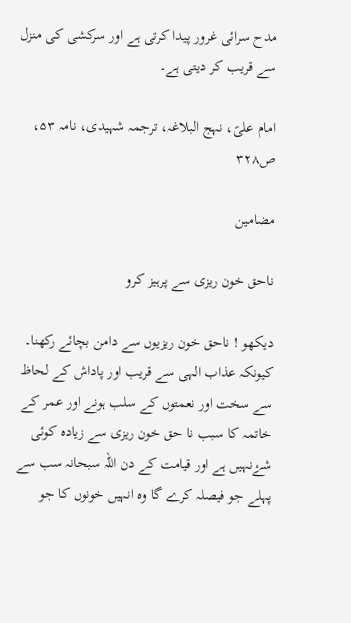مدح سرائی غرور پیدا کرتی ہے اور سرکشی کی منزل سے قریب کر دیتی ہے۔

امام علیؑ، نہج البلاغہ، ترجمہ شہیدی، نامہ ۵۳، ص۳۲۸

مضامین

ناحق خون ریزی سے پرہیز کرو

دیکھو ! ناحق خون ریزیوں سے دامن بچائے رکھنا۔ کیونکہ عذاب الہی سے قریب اور پاداش کے لحاظ سے سخت اور نعمتوں کے سلب ہونے اور عمر کے خاتمہ کا سبب نا حق خون ریزی سے زیادہ کوئی شۓنہیں ہے اور قیامت کے دن اللہ سبحانہ سب سے پہلے جو فیصلہ کرے گا وہ انہیں خونوں کا جو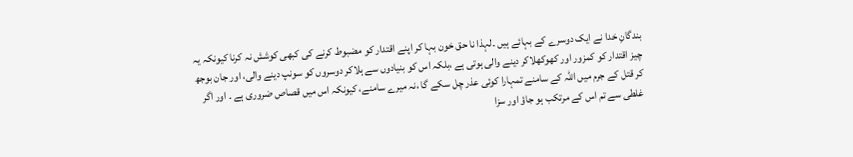بندگانِ خدا نے ایک دوسرے کے بہائے ہیں ۔لہذا نا حق خون بہا کر اپنے اقتدار کو مضبوط کرنے کی کبھی کوشش نہ کرنا کیونکہ یہ چیز اقتدار کو کمزور اور کھوکھلاکر دینے والی ہوتی ہے ،بلکہ اس کو بنیادوں سے ہلاکر دوسروں کو سونپ دینے والی، اور جان بوجھ کر قتل کے جرم میں اللہ کے سامنے تمہارا کوئی عذر چل سکے گا ،نہ میرے سامنے، کیونکہ اس میں قصاص ضروری ہے ۔ اور اگر غلطی سے تم اس کے مرتکب ہو جاؤ اور سزا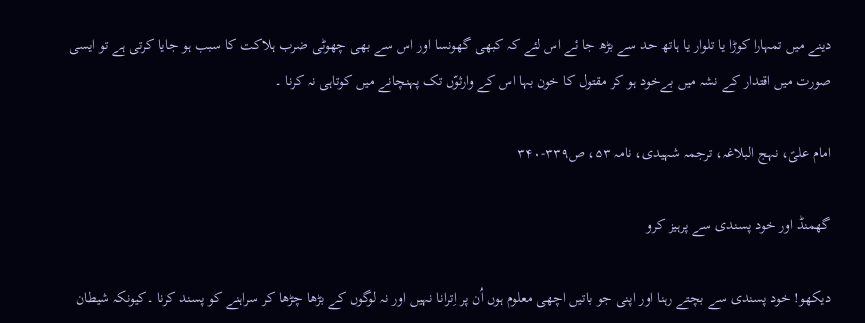دینے میں تمہارا کوڑا یا تلوار یا ہاتھ حد سے بڑھ جا ئے اس لئے کہ کبھی گھونسا اور اس سے بھی چھوٹی ضرب ہلاکت کا سبب ہو جایا کرتی ہے تو ایسی صورت میں اقتدار کے نشہ میں بےخود ہو کر مقتول کا خون بہا اس کے وارثوّں تک پہنچانے میں کوتاہی نہ کرنا ۔

امام علیؑ، نہج البلاغہ، ترجمہ شہیدی، نامہ ۵۳، ص۳۳۹-۳۴۰

گھمنڈ اور خود پسندی سے پرہیز کرو

دیکھو! خود پسندی سے بچتے رہنا اور اپنی جو باتیں اچھی معلوم ہوں اُن پر اِترانا نہیں اور نہ لوگوں کے بڑھا چڑھا کر سراہنے کو پسند کرنا ۔کیونکہ شیطان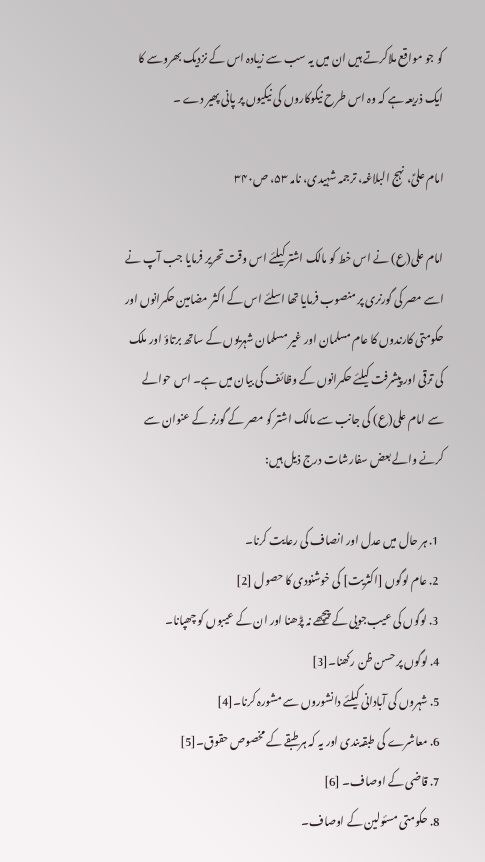کو جو مواقع ملاکرتے ہیں ان میں یہ سب سے زیادہ اس کے نزدیک بھروسے کا ایک ذریعہ ہے کہ وہ اس طرح نیکوکاروں کی نیکیوں پر پانی پھیر دے ۔

امام علیؑ، نہج البلاغہ، ترجمہ شہیدی، نامہ ۵۳، ص۳۴۰

امام علی(ع) نے اس خط کو مالک اشتر کیلئے اس وقت تحریر فرمایا جب آپ نے اسے مصر کی گورنری پر منصوب فرمایا تھا اسلئے اس کے اکثر مضامین حکمرانوں اور حکومتی کارندوں کا عام مسلمان اور غیر مسلمان شہریوں کے ساتھ برتاؤ اور ملک کی ترقی اور پیشرفت کیلئے حکمرانوں کے وظائف کی بیان میں ہے۔ اس حوالے سے امام علی(ع) کی جانب سے مالک اشتر کو مصر کے گورنر کے عنوان سے کرنے والے بعض سفارشات درج ذیل ہیں:

  1. ہر حال میں عدل اور انصاف کی رعایت کرنا۔
  2. عام لوگوں [اکثریت] کی خوشنودی کا حصول [2]
  3. لوگوں کی عیب‌جویی کے پیچھے نہ پڑھنا اور ان کے عیبوں کو چھپانا۔
  4. لوگوں پر حسن ظن رکھنا۔[3]
  5. شہروں کی آبادانی کیلئے دانشوروں سے مشورہ کرنا۔[4]
  6. معاشرے کی طبقہ‌بندی اور یہ کہ ہر طبقے کے مخصوص حقوق۔[5]
  7. قاضی کے اوصاف۔ [6]
  8. حکومتی مسئولین کے اوصاف۔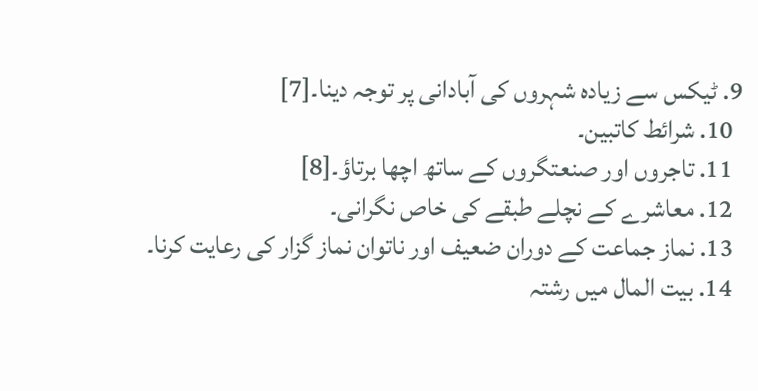9. ٹیکس سے زیادہ شہروں کی آبادانی پر توجہ دینا۔[7]
  10. شرائط کاتبین۔
  11. تاجروں اور صنعتگروں کے ساتھ اچھا برتاؤ۔[8]
  12. معاشرے کے نچلے طبقے کی خاص نگرانی۔
  13. نماز جماعت کے دوران ضعیف اور ناتوان نماز گزار کی رعایت کرنا۔
  14. بیت المال میں رشتہ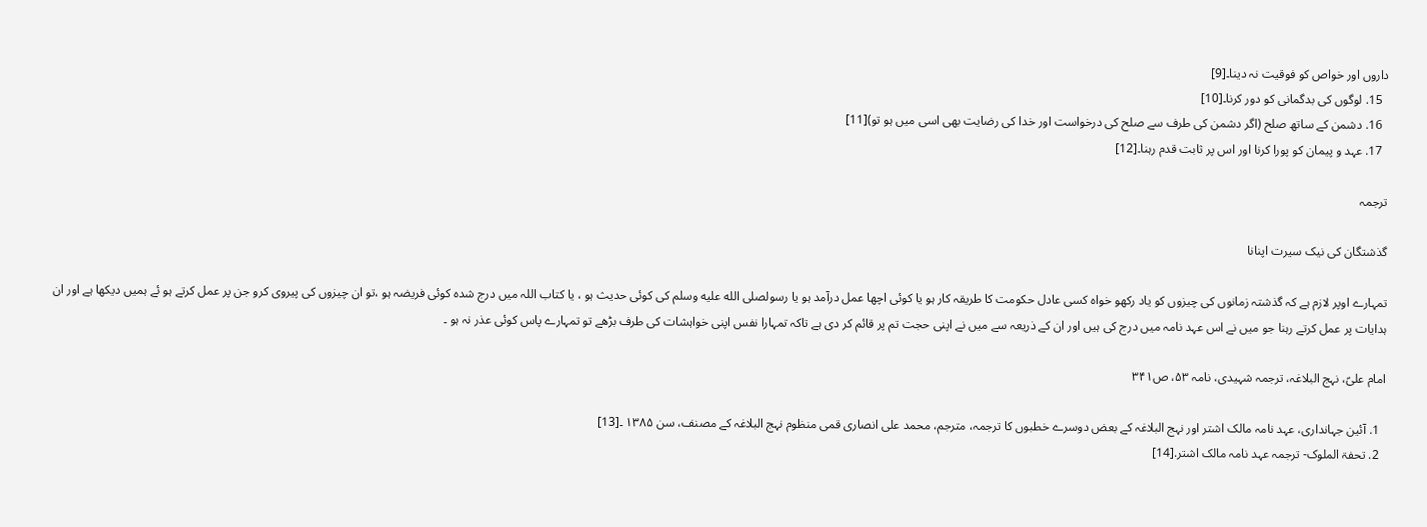داروں اور خواص کو فوقیت نہ دینا۔[9]
  15. لوگوں کی بدگمانی کو دور کرنا۔[10]
  16. دشمن کے ساتھ صلح (اگر دشمن کی طرف سے صلح کی درخواست اور خدا کی رضایت بھی اسی میں ہو تو)[11]
  17. عہد و پیمان کو پورا کرنا اور اس پر ثابت قدم رہنا۔[12]

ترجمہ‌

گذشتگان کی نیک سیرت اپنانا

تمہارے اوپر لازم ہے کہ گذشتہ زمانوں کی چیزوں کو یاد رکھو خواہ کسی عادل حکومت کا طریقہ کار ہو یا کوئی اچھا عمل درآمد ہو یا رسولصلى الله عليه وسلم کی کوئی حدیث ہو ، یا کتاب اللہ میں درج شدہ کوئی فریضہ ہو ،تو ان چیزوں کی پیروی کرو جن پر عمل کرتے ہو ئے ہمیں دیکھا ہے اور ان ہدایات پر عمل کرتے رہنا جو میں نے اس عہد نامہ میں درج کی ہیں اور ان کے ذریعہ سے میں نے اپنی حجت تم پر قائم کر دی ہے تاکہ تمہارا نفس اپنی خواہشات کی طرف بڑھے تو تمہارے پاس کوئی عذر نہ ہو ۔

امام علیؑ، نہج البلاغہ، ترجمہ شہیدی، نامہ ۵۳، ص۳۴۱

  1. آئین جہانداری، عہد نامہ مالک اشتر اور نہج البلاغہ کے بعض دوسرے خطبوں کا ترجمہ، مترجم، محمد علی انصاری قمی منظوم نہج البلاغہ کے مصنف، سن ۱۳۸۵ ۔[13]
  2. تحفۃ الملوک- ترجمہ عہد نامہ مالک اشتر.[14]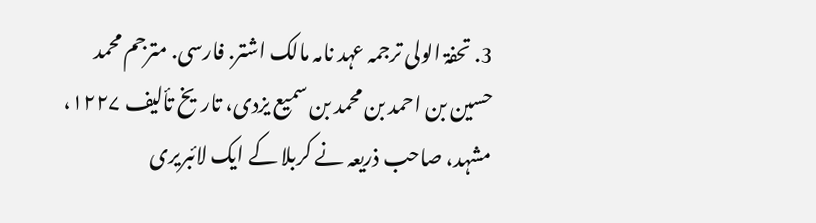3. تحفۃ الولی ترجمہ عہد نامہ مالک اشتر. فارسی. مترجم محمد حسین بن احمد بن محمد بن سمیع یزدی، تاریخ تألیف ۱۲۲۷، مشہد، صاحب ذریعہ نے کربلا کے ایک لائبریری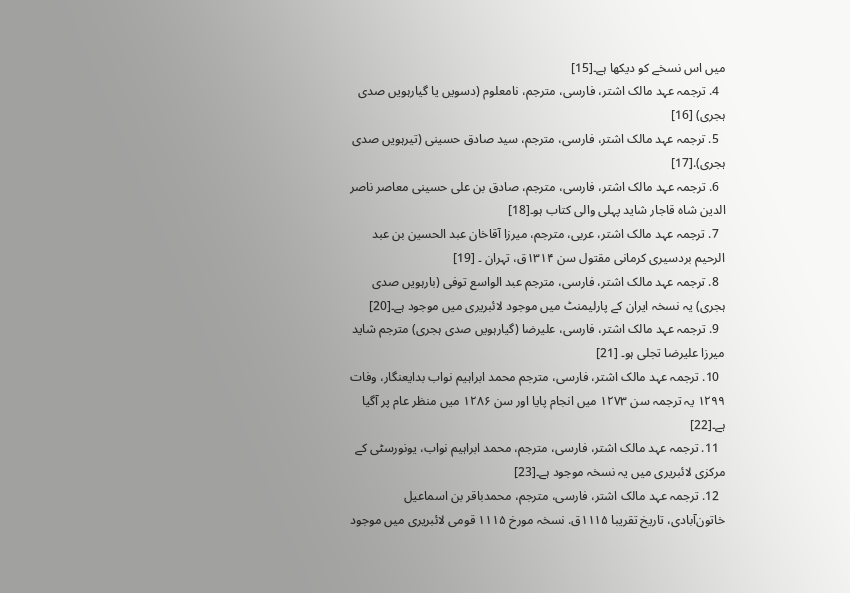میں اس نسخے کو دیکھا ہے۔[15]
  4. ترجمہ عہد مالک اشتر، فارسی، مترجم، نامعلوم (دسویں یا گیارہویں صدی ہجری) [16]
  5. ترجمہ عہد مالک اشتر، فارسی، مترجم، سید صادق حسینی (تیرہویں صدی ہجری).[17]
  6. ترجمہ عہد مالک اشتر، فارسی، مترجم، صادق بن علی حسینی معاصر ناصر الدین شاہ قاجار شاید پہلی والی کتاب ہو۔[18]
  7. ترجمہ عہد مالک اشتر، عربی، مترجم، میرزا آقاخان عبد الحسین بن عبد الرحیم بردسیری کرمانی مقتول سن ۱۳۱۴ق، تہران ۔ [19]
  8. ترجمہ عہد مالک اشتر، فارسی، مترجم عبد الواسع توفی (بارہویں صدی ہجری) یہ نسخہ ایران کے پارلیمنٹ میں موجود لائبریری میں موجود ہے۔[20]
  9. ترجمہ عہد مالک اشتر، فارسی، علیرضا (گیارہویں صدی ہجری) مترجم شاید میرزا علیرضا تجلی ہو۔ [21]
  10. ترجمہ عہد مالک اشتر، فارسی، مترجم محمد ابراہیم نواب بدایعنگار، وفات ۱۲۹۹ یہ ترجمہ سن ۱۲۷۳ میں انجام پایا اور سن ۱۲۸۶ میں منظر عام پر آگیا ہے۔[22]
  11. ترجمہ عہد مالک اشتر، فارسی، مترجم، محمد ابراہیم نواب، یونورسٹی کے مرکزی لائبریری میں یہ نسخہ موجود ہے۔[23]
  12. ترجمہ عہد مالک اشتر، فارسی، مترجم، محمدباقر بن اسماعیل خاتون‌آبادی، تاریخ تقریبا ۱۱۱۵ق. نسخہ مورخ ۱۱۱۵ قومی لائبریری میں موجود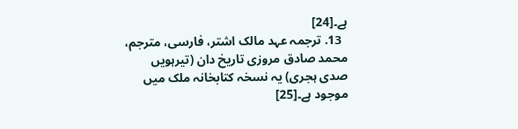ہے۔[24]
  13. ترجمہ عہد مالک اشتر، فارسی، مترجم، محمد صادق مروزی تاریخ دان (تیرہویں صدی ہجری) یہ نسخہ کتابخانہ ملک میں موجود ہے۔[25]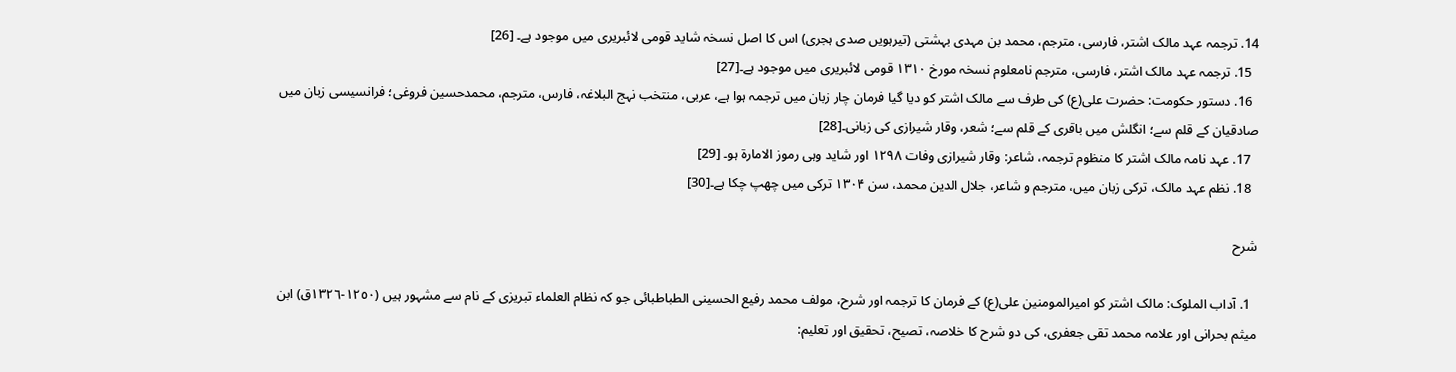14. ترجمہ عہد مالک اشتر، فارسی، مترجم، محمد بن مہدی بہشتی (تیرہویں صدی ہجری) اس کا اصل نسخہ شاید قومی لائبریری میں موجود ہے۔ [26]
  15. ترجمہ عہد مالک اشتر، فارسی، مترجم نامعلوم نسخہ مورخ ۱۳۱۰ قومی لائبریری میں موجود ہے۔[27]
  16. دستور حکومت: حضرت علی(ع) کی طرف سے مالک اشتر کو دیا گیا فرمان چار زبان میں ترجمہ ہوا ہے، عربی، منتخب نہج البلاغہ، فارس، مترجم، محمد‌حسین فروغی؛ فرانسیسی زبان میں صادقیان کے قلم سے؛ انگلش میں باقری کے قلم سے؛ شعر، وقار شیرازی کی زبانی۔[28]
  17. عہد نامہ مالک اشتر کا منظوم ترجمہ، شاعر: وقار شیرازی وفات ۱۲۹۸ اور شاید وہی رموز الامارۃ ہو۔ [29]
  18. نظم عہد مالک، ترکی زبان میں، مترجم و شاعر، جلال الدین محمد، سن ۱۳۰۴ ترکی میں چھپ چکا ہے۔[30]

شرح

  1. آداب الملوک: مالک اشتر کو امیرالمومنین علی(ع) کے فرمان کا ترجمہ اور شرح، مولف محمد رفیع الحسینی الطباطبائی جو کہ نظام العلماء تبریزی کے نام سے مشہور ہیں (١٢٥٠-١٣٢٦ق) ابن میثم بحرانی اور علامہ محمد تقی جعفری، کی دو شرح کا خلاصہ، تصیح، تحقیق اور تعلیم: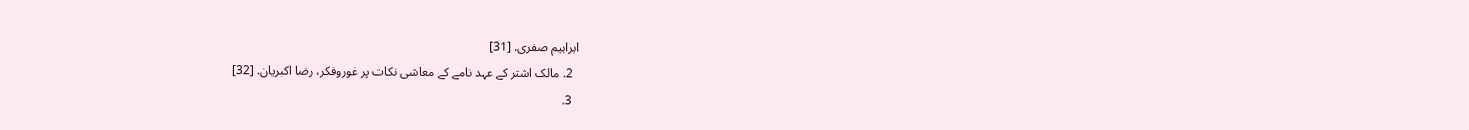ابراہیم صفری. [31]
  2. مالک اشتر کے عہد نامے کے معاشی نکات پر غوروفکر، رضا اکبریان. [32]
  3.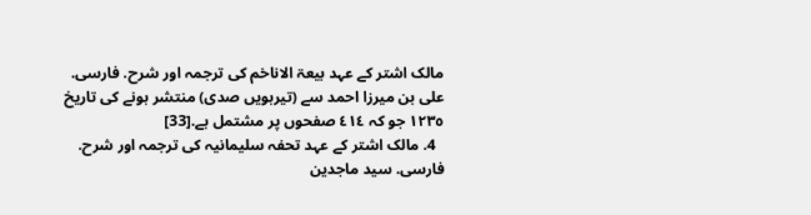مالک اشتر کے عہد بیعۃ الاناخم کی ترجمہ اور شرح. فارسی. علی بن میرزا احمد سے (تیرہویں صدی) منتشر ہونے کی تاریخ ١٢٣٥ جو کہ ٤١٤ صفحوں پر مشتمل ہے.[33]
  4. مالک اشتر کے عہد تحفہ سلیمانیہ کی ترجمہ اور شرح. فارسی. سید ماجدین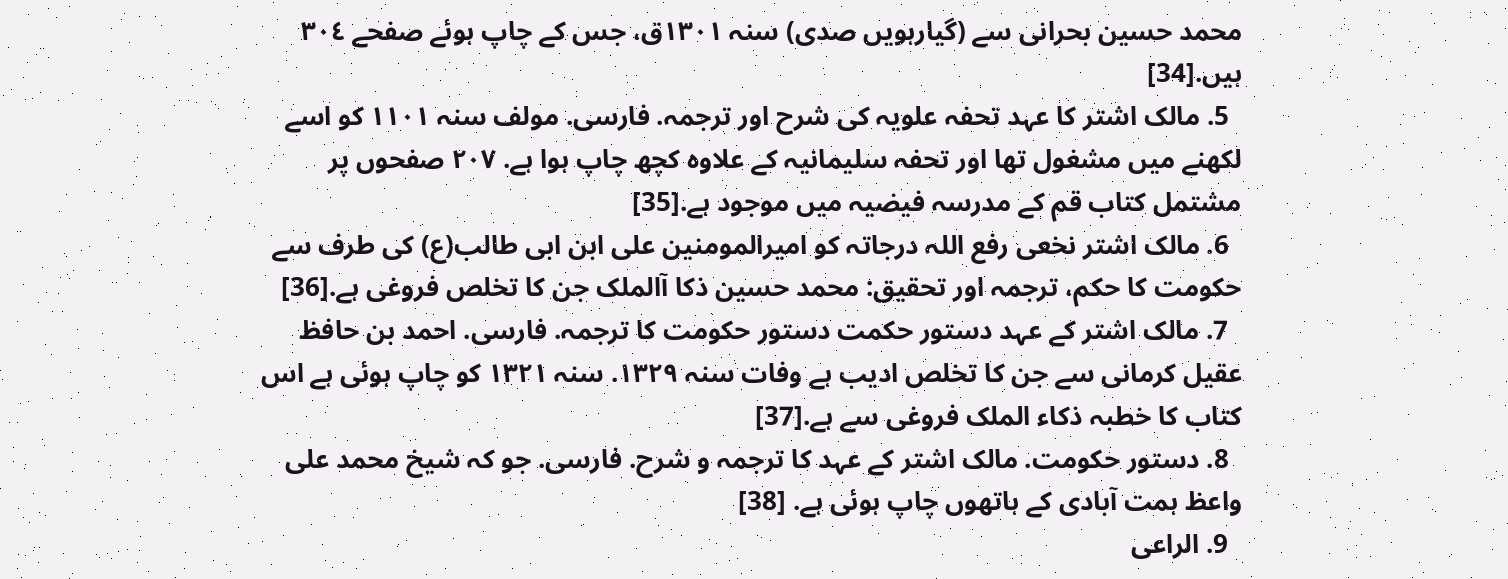محمد حسین بحرانی سے (گیارہویں صدی) سنہ ١٣٠١ق، جس کے چاپ ہوئے صفحے ٣٠٤ ہیں.[34]
  5. مالک اشتر کا عہد تحفہ علویہ کی شرح اور ترجمہ. فارسی. مولف سنہ ١١٠١ کو اسے لکھنے میں مشغول تھا اور تحفہ سلیمانیہ کے علاوہ کچھ چاپ ہوا ہے. ٢٠٧ صفحوں پر مشتمل کتاب قم کے مدرسہ فیضیہ میں موجود ہے.[35]
  6. مالک اشتر نخعی رفع اللہ درجاتہ کو امیرالمومنین علی ابن ابی طالب(ع) کی طرف سے حکومت کا حکم، ترجمہ اور تحقیق: محمد حسین ذکا آالملک جن کا تخلص فروغی ہے.[36]
  7. مالک اشتر کے عہد دستور حکمت دستور حکومت کا ترجمہ. فارسی. احمد بن حافظ عقیل کرمانی سے جن کا تخلص ادیب ہے وفات سنہ ١٣٢٩. سنہ ١٣٢١ کو چاپ ہوئی ہے اس کتاب کا خطبہ ذکاء الملک فروغی سے ہے.[37]
  8. دستور حکومت. مالک اشتر کے عہد کا ترجمہ و شرح. فارسی. جو کہ شیخ محمد علی واعظ ہمت آبادی کے ہاتھوں چاپ ہوئی ہے. [38]
  9. الراعی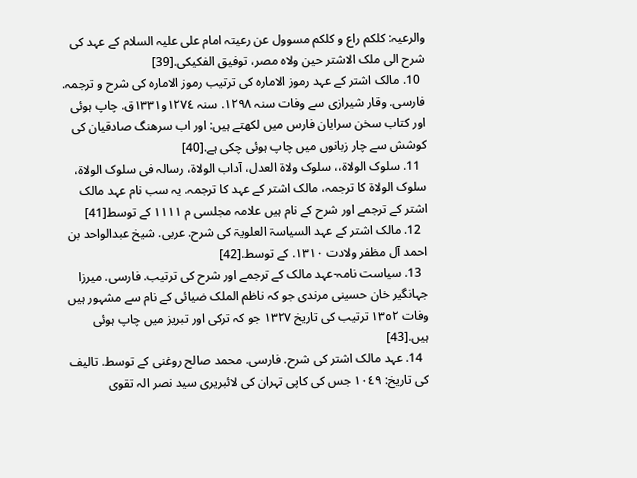والرعیہ: کلکم راع و کلکم مسوول عن رعیتہ امام علی علیہ السلام کے عہد کی شرح الی ملک الاشتر حین ولاہ مصر، توفیق الفکیکی.[39]
  10. مالک اشتر کے عہد رموز الامارہ کی ترتیب رموز الامارہ کی شرح و ترجمہ. فارسی. وقار شیرازی سے وفات سنہ ١٢٩٨. سنہ ١٢٧٤و١٣٣١ق. چاپ ہوئی اور کتاب سخن سرایان فارس میں لکھتے ہیں: اور اب سرھنگ صادقیان کی کوشش سے چار زبانوں میں چاپ ہوئی چکی ہے.[40]
  11. سلوک الولاۃ،، سلوک ولاۃ العدل، آداب الولاۃ، رسالہ فی سلوک الولاۃ، سلوک الولاۃ کا ترجمہ، مالک اشتر کے عہد کا ترجمہ. یہ سب نام عہد مالک اشتر کے ترجمے اور شرح کے نام ہیں علامہ مجلسی م ١١١١ کے توسط[41]
  12. مالک اشتر کے عہد السیاسۃ العلویۃ کی شرح. عربی. شیخ عبدالواحد بن احمد آل مظفر ولادت ١٣١٠. کے توسط.[42]
  13. سیاست نامہ-عہد مالک کے ترجمے اور شرح کی ترتیب. فارسی. میرزا جہانگیر خان حسینی مرندی جو کہ ناظم الملک ضیائی کے نام سے مشہور ہیں وفات ١٣٥٢ ترتیب کی تاریخ ١٣٢٧ جو کہ ترکی اور تبریز میں چاپ ہوئی ہیں.[43]
  14. عہد مالک اشتر کی شرح. فارسی. محمد صالح روغنی کے توسط. تالیف کی تاریخ: ١٠٤٩ جس کی کاپی تہران کی لائبریری سید نصر الہ تقوی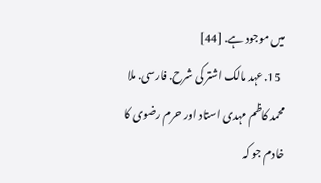میں موجود ہے. [44]
  15. عہد مالک اشتر کی شرح. فارسی. ملا محمد کاظم مہدی استاد اور حرم رضوی کا خادم جو کہ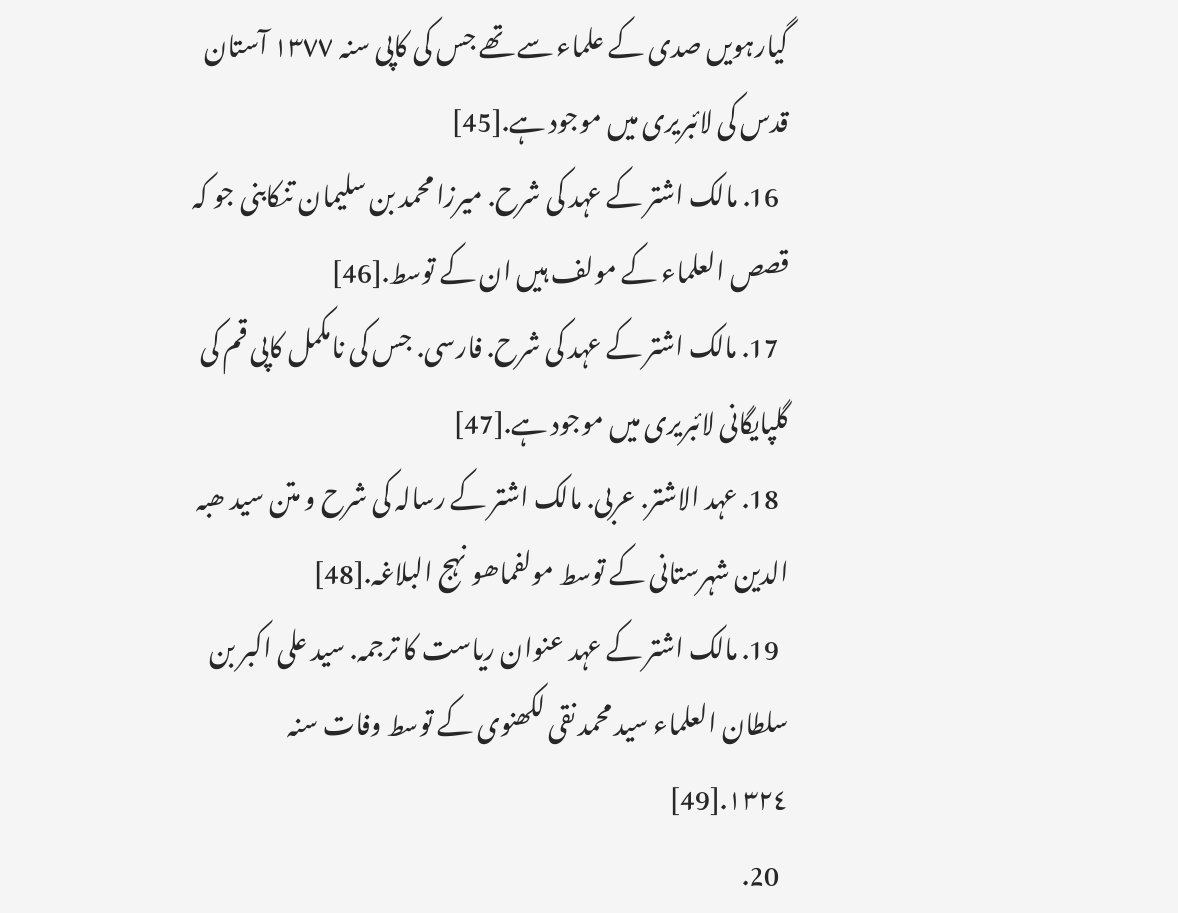گیارہویں صدی کے علماء سے تھے جس کی کاپی سنہ ١٣٧٧ آستان قدس کی لائبریری میں موجود ہے.[45]
  16. مالک اشتر کے عہد کی شرح. میرزا محمد بن سلیمان تنکابنی جو کہ قصص العلماء کے مولف ہیں ان کے توسط.[46]
  17. مالک اشتر کے عہد کی شرح. فارسی. جس کی نامکمل کاپی قم کی گلپایگانی لائبریری میں موجود ہے.[47]
  18. عہد الاشتر. عربی. مالک اشتر کے رسالہ کی شرح و متن سید ھبہ الدین شہرستانی کے توسط مولفماھو نہج البلاغہ.[48]
  19. مالک اشتر کے عہد عنوان ریاست کا ترجمہ. سید علی اکبر بن سلطان العلماء سید محمد نقی لکھنوی کے توسط وفات سنہ ١٣٢٤.[49]
  20.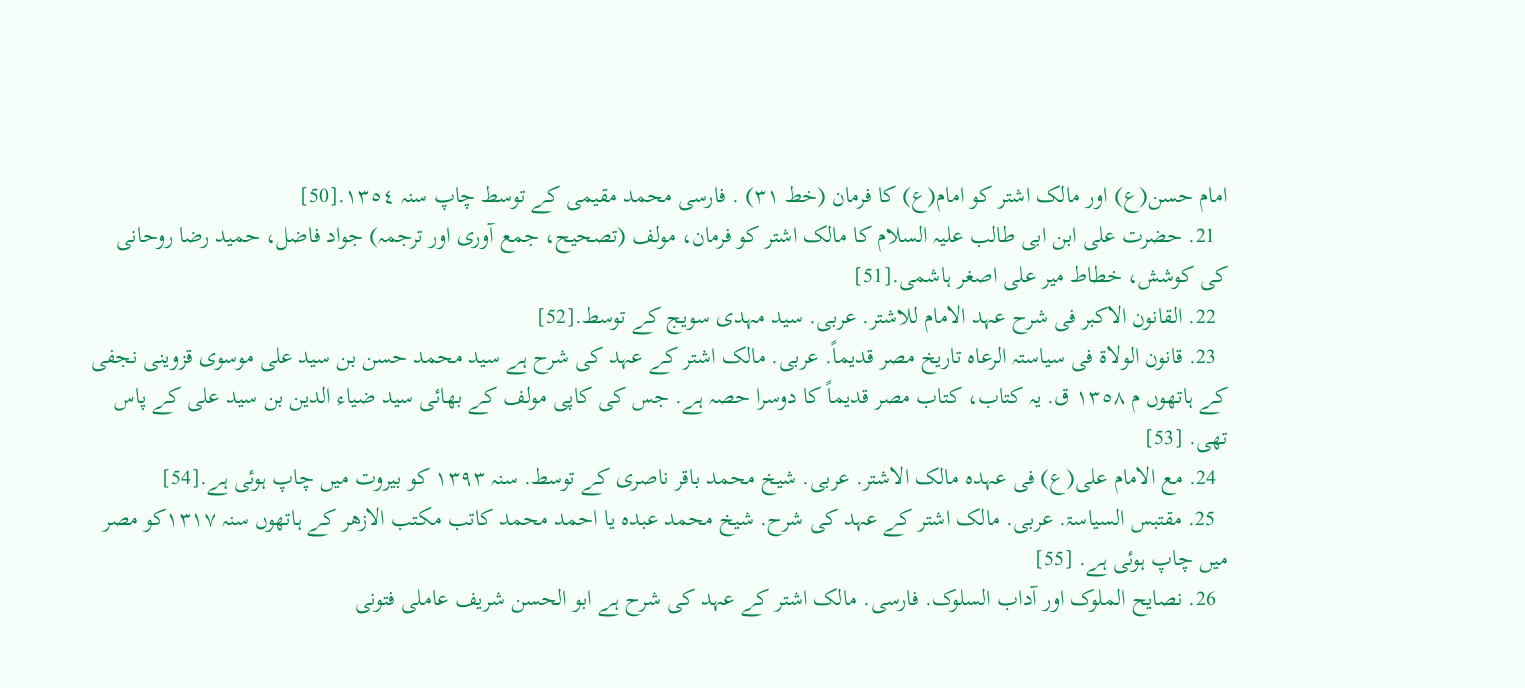امام حسن(ع) اور مالک اشتر کو امام(ع) کا فرمان (خط ٣١) . فارسی محمد مقیمی کے توسط چاپ سنہ ١٣٥٤.[50]
  21. حضرت علی ابن ابی طالب علیہ السلام کا مالک اشتر کو فرمان، مولف (تصحیح، جمع آوری اور ترجمہ) جواد فاضل، حمید رضا روحانی کی کوشش، خطاط میر علی اصغر ہاشمی.[51]
  22. القانون الاکبر فی شرح عہد الامام للاشتر. عربی. سید مہدی سویج کے توسط.[52]
  23. قانون الولاۃ فی سیاستہ الرعاہ تاریخ مصر قدیماً. عربی. مالک اشتر کے عہد کی شرح ہے سید محمد حسن بن سید علی موسوی قزوینی نجفی کے ہاتھوں م ١٣٥٨ ق. یہ کتاب، کتاب مصر قدیماً کا دوسرا حصہ ہے. جس کی کاپی مولف کے بھائی سید ضیاء الدین بن سید علی کے پاس تھی. [53]
  24. مع الامام علی(ع) فی عہدہ مالک الاشتر. عربی. شیخ محمد باقر ناصری کے توسط. سنہ ١٣٩٣ کو بیروت میں چاپ ہوئی ہے.[54]
  25. مقتبس السیاسۃ. عربی. مالک اشتر کے عہد کی شرح. شیخ محمد عبدہ یا احمد محمد کاتب مکتب الازھر کے ہاتھوں سنہ ١٣١٧کو مصر میں چاپ ہوئی ہے. [55]
  26. نصایح الملوک اور آداب السلوک. فارسی. مالک اشتر کے عہد کی شرح ہے ابو الحسن شریف عاملی فتونی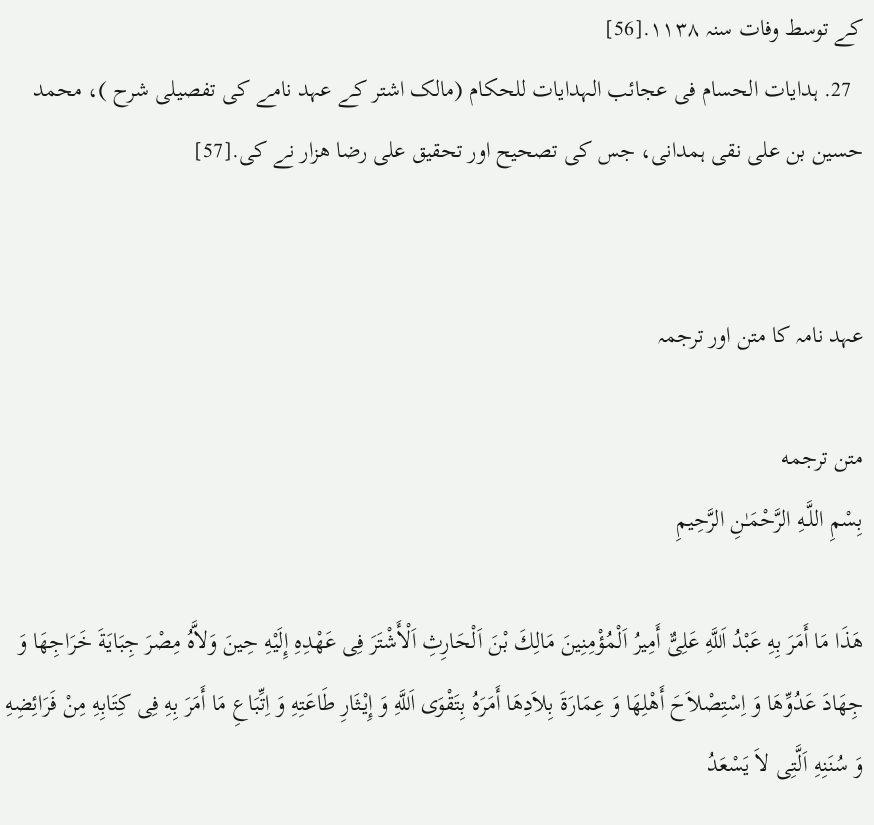کے توسط وفات سنہ ١١٣٨.[56]
  27. ہدایات الحسام فی عجائب الہدایات للحکام (مالک اشتر کے عہد نامے کی تفصیلی شرح )، محمد حسین بن علی نقی ہمدانی، جس کی تصحیح اور تحقیق علی رضا ھزار نے کی.[57]


عہد نامہ کا متن اور ترجمہ

متن ترجمه
بِسْمِ اللَّـهِ الرَّ‌حْمَـٰنِ الرَّ‌حِيمِ

هَذَا مَا أَمَرَ بِهِ عَبْدُ اَللَّهِ عَلِیٌّ أَمِیرُ اَلْمُؤْمِنِینَ مَالِكَ بْنَ اَلْحَارِثِ اَلْأَشْتَرَ فِی عَهْدِهِ إِلَیْهِ حِینَ وَلاَّهُ مِصْرَ جِبَایَةَ خَرَاجِهَا وَ جِهَادَ عَدُوِّهَا وَ اِسْتِصْلاَحَ أَهْلِهَا وَ عِمَارَةَ بِلاَدِهَا أَمَرَهُ بِتَقْوَى اَللَّهِ وَ إِیْثَارِ طَاعَتِهِ وَ اِتِّبَاعِ مَا أَمَرَ بِهِ فِی كِتَابِهِ مِنْ فَرَائِضِهِ وَ سُنَنِهِ اَلَّتِی لاَ یَسْعَدُ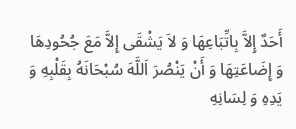أَحَدٌ إِلاَّ بِاتِّبَاعِهَا وَ لاَ یَشْقَى إِلاَّ مَعَ جُحُودِهَا وَ إِضَاعَتِهَا وَ أَنْ یَنْصُرَ اَللَّهَ سُبْحَانَهُ بِقَلْبِهِ وَ یَدِهِ وَ لِسَانِهِ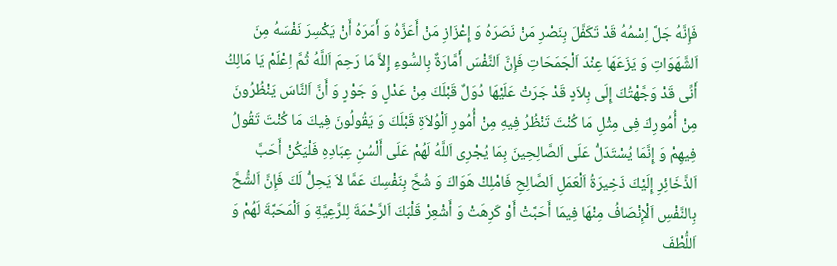فَإِنَّهُ جَلَّ اِسْمُهُ قَدْ تَكَفَّلَ بِنَصْرِ مَنْ نَصَرَهُ وَ إِعْزَازِ مَنْ أَعَزَّهُ وَ أَمَرَهُ أَنْ یَكْسِرَ نَفْسَهُ مِنَ اَلشَّهَوَاتِ وَ یَزَعَهَا عِنْدَ اَلْجَمَحَاتِ فَإِنَّ اَلنَّفْسَ أَمَّارَةٌ بِالسُّوءِ إِلاَّ مَا رَحِمَ اَللَّهُ ثُمَّ اِعْلَمْ یَا مَالِكُ أَنِّی قَدْ وَجَّهْتُكَ إِلَى بِلاَدٍ قَدْ جَرَتْ عَلَیْهَا دُوَلٌ قَبْلَكَ مِنْ عَدْلٍ وَ جَوْرٍ وَ أَنَّ اَلنَّاسَ یَنْظُرُونَ مِنْ أُمُورِكَ فِی مِثْلِ مَا كُنْتَ تَنْظُرُ فِیهِ مِنْ أُمُورِ اَلْوُلاَةِ قَبْلَكَ وَ یَقُولُونَ فِیكَ مَا كُنْتَ تَقُولُ فِیهِمْ وَ إِنَّمَا یُسْتَدَلُّ عَلَى اَلصَّالِحِینَ بِمَا یُجْرِی اَللَّهُ لَهُمْ عَلَى أَلْسُنِ عِبَادِهِ فَلْیَكُنْ أَحَبَّ اَلذَّخَائِرِ إِلَیْكَ ذَخِیرَةُ اَلْعَمَلِ اَلصَّالِحِ فَامْلِكْ هَوَاكَ وَ شُحَّ بِنَفْسِكَ عَمَّا لاَ یَحِلُّ لَكَ فَإِنَّ اَلشُّحَّ بِالنَّفْسِ اَلْإِنْصَافُ مِنْهَا فِیمَا أَحَبَّتْ أَوْ كَرِهَتْ وَ أَشْعِرْ قَلْبَكَ اَلرَّحْمَةَ لِلرَّعِیَّةِ وَ اَلْمَحَبَّةَ لَهُمْ وَ اَللُّطْفَ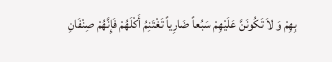بِهِمْ وَ لاَ تَكُونَنَّ عَلَیْهِمْ سَبُعاً ضَارِیاً تَغْتَنِمُ أَكْلَهُمْ فَإِنَّهُمْ صِنْفَانِ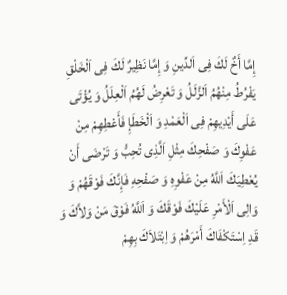إِمَّا أَخٌ لَكَ فِی اَلدِّینِ وَ إِمَّا نَظِیرٌ لَكَ فِی اَلْخَلْقِ یَفْرُطُ مِنْهُمُ اَلزَّلَلُ وَ تَعْرِضُ لَهُمُ اَلْعِلَلُ وَ یُؤْتَى عَلَى أَیْدِیهِمْ فِی اَلْعَمْدِ وَ اَلْخَطَإِ فَأَعْطِهِمْ مِنْ عَفْوِكَ وَ صَفْحِكَ مِثْلِ اَلَّذِی تُحِبُّ وَ تَرْضَى أَنْ یُعْطِیَكَ اَللَّهُ مِنْ عَفْوِهِ وَ صَفْحِهِ فَإِنَّكَ فَوْقَهُمْ وَ وَالِی اَلْأَمْرِ عَلَیْكَ فَوْقَكَ وَ اَللَّهُ فَوْقَ مَنْ وَلاَّكَ وَ قَدِ اِسْتَكْفَاكَ أَمْرَهُمْ وَ اِبْتَلاَكَ بِهِمْ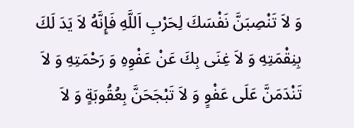وَ لاَ تَنْصِبَنَّ نَفْسَكَ لِحَرْبِ اَللَّهِ فَإِنَّهُ لاَ یَدَ لَكَ بِنِقْمَتِهِ وَ لاَ غِنَى بِكَ عَنْ عَفْوِهِ وَ رَحْمَتِهِ وَ لاَ تَنْدَمَنَّ عَلَى عَفْوٍ وَ لاَ تَبْجَحَنَّ بِعُقُوبَةٍ وَ لاَ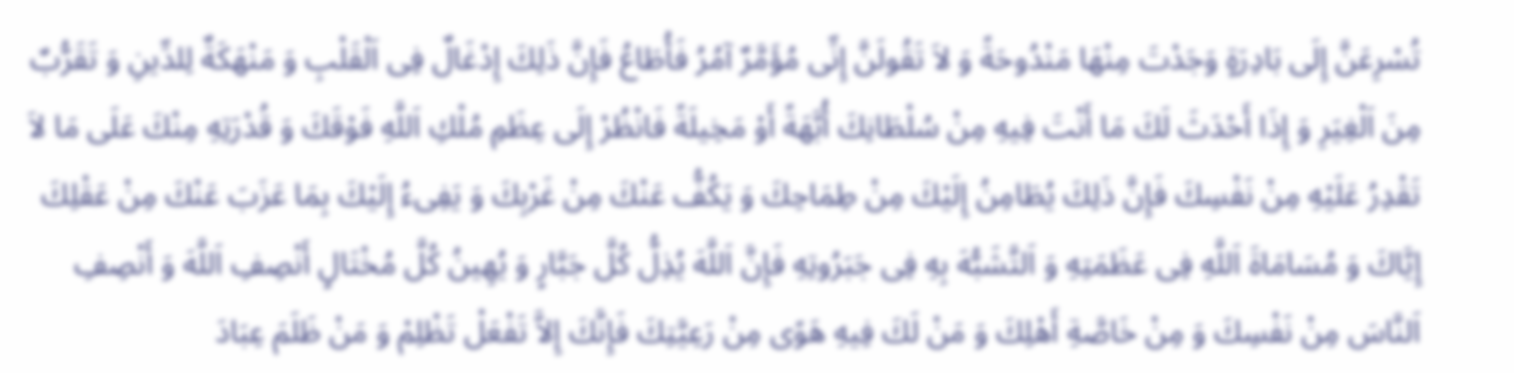تُسْرِعَنَّ إِلَى بَادِرَةٍ وَجَدْتَ مِنْهَا مَنْدُوحَةً وَ لاَ تَقُولَنَّ إِنِّی مُؤَمَّرٌ آمُرُ فَأُطَاعُ فَإِنَّ ذَلِكَ إِدْغَالٌ فِی اَلْقَلْبِ وَ مَنْهَكَةٌ لِلدِّینِ وَ تَقَرُّبٌ مِنَ اَلْغِیَرِ وَ إِذَا أَحْدَثَ لَكَ مَا أَنْتَ فِیهِ مِنْ سُلْطَانِكَ أُبَّهَةً أَوْ مَخِیلَةً فَانْظُرْ إِلَى عِظَمِ مُلْكِ اَللَّهِ فَوْقَكَ وَ قُدْرَتِهِ مِنْكَ عَلَى مَا لاَ تَقْدِرُ عَلَیْهِ مِنْ نَفْسِكَ فَإِنَّ ذَلِكَ یُطَامِنُ إِلَیْكَ مِنْ طِمَاحِكَ وَ یَكُفُّ عَنْكَ مِنْ غَرْبِكَ وَ یَفِیءُ إِلَیْكَ بِمَا عَزَبَ عَنْكَ مِنْ عَقْلِكَ إِیَّاكَ وَ مُسَامَاةَ اَللَّهِ فِی عَظَمَتِهِ وَ اَلتَّشَبُّهَ بِهِ فِی جَبَرُوتِهِ فَإِنَّ اَللَّهَ یُذِلُّ كُلَّ جَبَّارٍ وَ یُهِینُ كُلَّ مُخْتَالٍ أَنْصِفِ اَللَّهَ وَ أَنْصِفِ اَلنَّاسَ مِنْ نَفْسِكَ وَ مِنْ خَاصَّةِ أَهْلِكَ وَ مَنْ لَكَ فِیهِ هَوًى مِنْ رَعِیَّتِكَ فَإِنَّكَ إِلاَّ تَفْعَلْ تَظْلِمْ وَ مَنْ ظَلَمَ عِبَادَ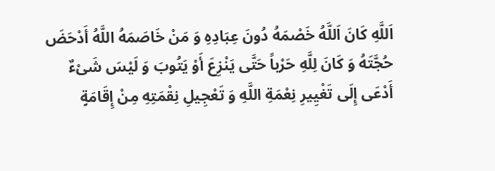اَللَّهِ كَانَ اَللَّهُ خَصْمَهُ دُونَ عِبَادِهِ وَ مَنْ خَاصَمَهُ اللَّهُ أَدْحَضَ حُجَّتَهُ وَ كَانَ لِلَّهِ حَرْباً حَتَّى یَنْزِعَ أَوْ یَتُوبَ وَ لَیْسَ شَیْءٌ أَدْعَى إِلَى تَغْیِیرِ نِعْمَةِ اللَّهِ وَ تَعْجِیلِ نِقْمَتِهِ مِنْ إِقَامَةٍ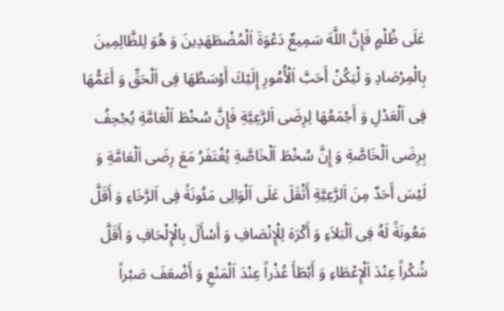عَلَى ظُلْمٍ فَإِنَّ اللَّهَ سَمِیعٌ دَعْوَةَ اَلْمُضْطَهَدِینَ وَ هُوَ لِلظَّالِمِینَ بِالْمِرْصَادِ وَ لْیَكُنْ أَحَبَّ اَلْأُمُورِ إِلَیْكَ أَوْسَطُهَا فِی اَلْحَقِّ وَ أَعَمُّهَا فِی اَلْعَدْلِ وَ أَجْمَعُهَا لِرِضَى اَلرَّعِیَّةِ فَإِنَّ سُخْطَ اَلْعَامَّةِ یُجْحِفُ بِرِضَى اَلْخَاصَّةِ وَ إِنَّ سُخْطَ اَلْخَاصَّةِ یُغْتَفَرُ مَعَ رِضَى اَلْعَامَّةِ وَ لَیْسَ أَحَدٌ مِنَ اَلرَّعِیَّةِ أَثْقَلَ عَلَى اَلْوَالِی مَئُونَةً فِی اَلرَّخَاءِ وَ أَقَلَّ مَعُونَةً لَهُ فِی اَلْبَلاَءِ وَ أَكْرَهَ لِلْإِنْصَافِ وَ أَسْأَلَ بِالْإِلْحَافِ وَ أَقَلَّ شُكْراً عِنْدَ اَلْإِعْطَاءِ وَ أَبْطَأَ عُذْراً عِنْدَ اَلْمَنْعِ وَ أَضْعَفَ صَبْراً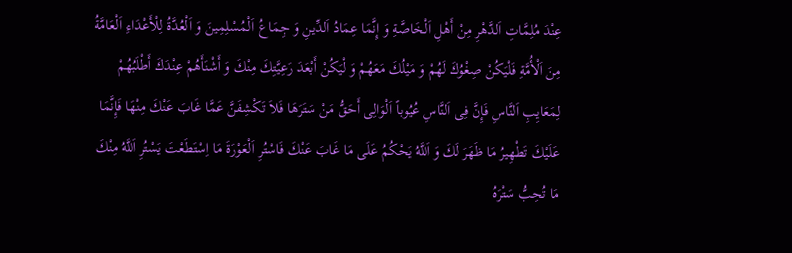عِنْدَ مُلِمَّاتِ اَلدَّهْرِ مِنْ أَهْلِ اَلْخَاصَّةِ وَ إِنَّمَا عِمَادُ اَلدِّینِ وَ جِمَاعُ اَلْمُسْلِمِینَ وَ اَلْعُدَّةُ لِلْأَعْدَاءِ اَلْعَامَّةُ مِنَ اَلْأُمَّةِ فَلْیَكُنْ صِغْوُكَ لَهُمْ وَ مَیْلُكَ مَعَهُمْ وَ لْیَكُنْ أَبْعَدَ رَعِیَّتِكَ مِنْكَ وَ أَشْنَأَهُمْ عِنْدَكَ أَطْلَبُهُمْ لِمَعَایِبِ اَلنَّاسِ فَإِنَّ فِی اَلنَّاسِ عُیُوباً اَلْوَالِی أَحَقُّ مَنْ سَتَرَهَا فَلاَ تَكْشِفَنَّ عَمَّا غَابَ عَنْكَ مِنْهَا فَإِنَّمَا عَلَیْكَ تَطْهِیرُ مَا ظَهَرَ لَكَ وَ اَللَّهُ یَحْكُمُ عَلَى مَا غَابَ عَنْكَ فَاسْتُرِ اَلْعَوْرَةَ مَا اِسْتَطَعْتَ یَسْتُرِ اَللَّهُ مِنْكَ مَا تُحِبُّ سَتْرَهُ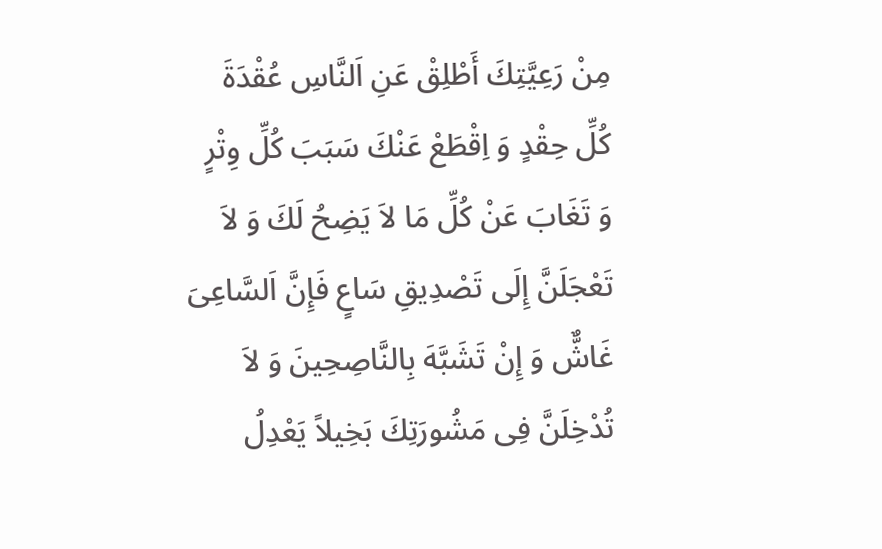مِنْ رَعِیَّتِكَ أَطْلِقْ عَنِ اَلنَّاسِ عُقْدَةَ كُلِّ حِقْدٍ وَ اِقْطَعْ عَنْكَ سَبَبَ كُلِّ وِتْرٍ وَ تَغَابَ عَنْ كُلِّ مَا لاَ یَضِحُ لَكَ وَ لاَ تَعْجَلَنَّ إِلَى تَصْدِیقِ سَاعٍ فَإِنَّ اَلسَّاعِیَ غَاشٌّ وَ إِنْ تَشَبَّهَ بِالنَّاصِحِینَ وَ لاَ تُدْخِلَنَّ فِی مَشُورَتِكَ بَخِیلاً یَعْدِلُ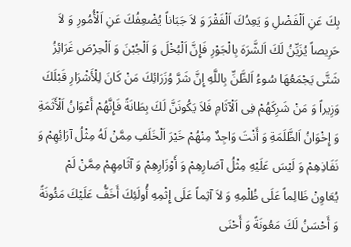بِكَ عَنِ اَلْفَضْلِ وَ یَعِدُكَ اَلْفَقْرَ وَ لاَ جَبَاناً یُضْعِفُكَ عَنِ اَلْأُمُورِ وَ لاَ حَرِیصاً یُزَیِّنُ لَكَ اَلشَّرَهَ بِالْجَوْرِ فَإِنَّ اَلْبُخْلَ وَ اَلْجُبْنَ وَ اَلْحِرْصَ غَرَائِزُ شَتَّى یَجْمَعُهَا سُوءُ اَلظَّنِّ بِاللَّهِ إِنَّ شَرَّ وُزَرَائِكَ مَنْ كَانَ لِلْأَشْرَارِ قَبْلَكَ وَزِیراً وَ مَنْ شَرِكَهُمْ فِی اَلْآثَامِ فَلاَ یَكُونَنَّ لَكَ بِطَانَةً فَإِنَّهُمْ أَعْوَانُ اَلْأَثَمَةِ وَ إِخْوَانُ اَلظَّلَمَةِ وَ أَنْتَ وَاجِدٌ مِنْهُمْ خَیْرَ اَلْخَلَفِ مِمَّنْ لَهُ مِثْلُ آرَائِهِمْ وَ نَفَاذِهِمْ وَ لَیْسَ عَلَیْهِ مِثْلُ آصَارِهِمْ وَ أَوْزَارِهِمْ وَ آثَامِهِمْ مِمَّنْ لَمْ یُعَاوِنْ ظَالِماً عَلَى ظُلْمِهِ وَ لاَ آثِماً عَلَى إِثْمِهِ أُولَئِكَ أَخَفُّ عَلَیْكَ مَئُونَةً وَ أَحْسَنُ لَكَ مَعُونَةً وَ أَحْنَى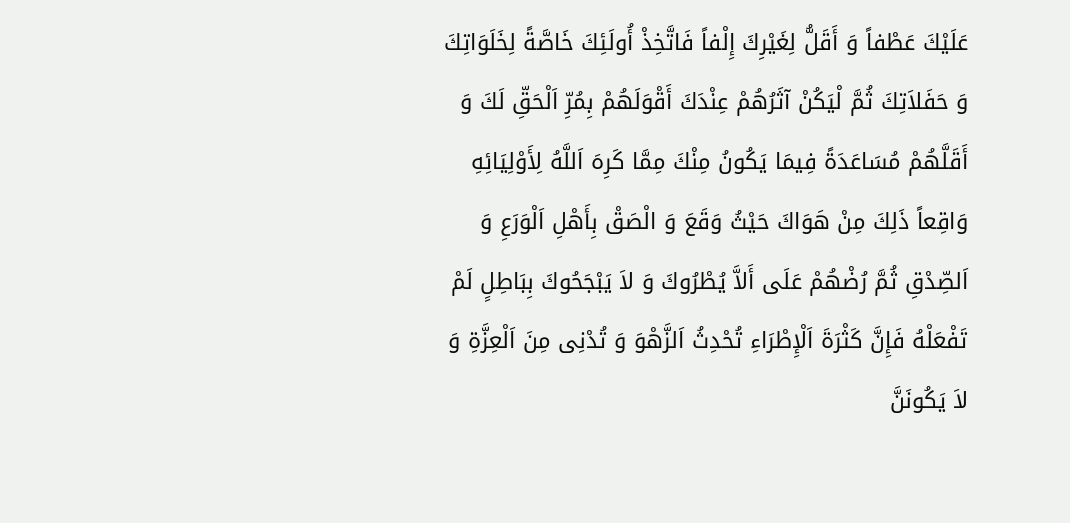عَلَیْكَ عَطْفاً وَ أَقَلُّ لِغَیْرِكَ إِلْفاً فَاتَّخِذْ أُولَئِكَ خَاصَّةً لِخَلَوَاتِكَ وَ حَفَلاَتِكَ ثُمَّ لْیَكُنْ آثَرُهُمْ عِنْدَكَ أَقْوَلَهُمْ بِمُرِّ اَلْحَقِّ لَكَ وَ أَقَلَّهُمْ مُسَاعَدَةً فِیمَا یَكُونُ مِنْكَ مِمَّا كَرِهَ اَللَّهُ لِأَوْلِیَائِهِ وَاقِعاً ذَلِكَ مِنْ هَوَاكَ حَیْثُ وَقَعَ وَ الْصَقْ بِأَهْلِ اَلْوَرَعِ وَ اَلصِّدْقِ ثُمَّ رُضْهُمْ عَلَى أَلاَّ یُطْرُوكَ وَ لاَ یَبْجَحُوكَ بِبَاطِلٍ لَمْ تَفْعَلْهُ فَإِنَّ كَثْرَةَ اَلْإِطْرَاءِ تُحْدِثُ اَلزَّهْوَ وَ تُدْنِی مِنَ اَلْعِزَّةِ وَ لاَ یَكُونَنَّ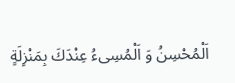اَلْمُحْسِنُ وَ اَلْمُسِیءُ عِنْدَكَ بِمَنْزِلَةٍ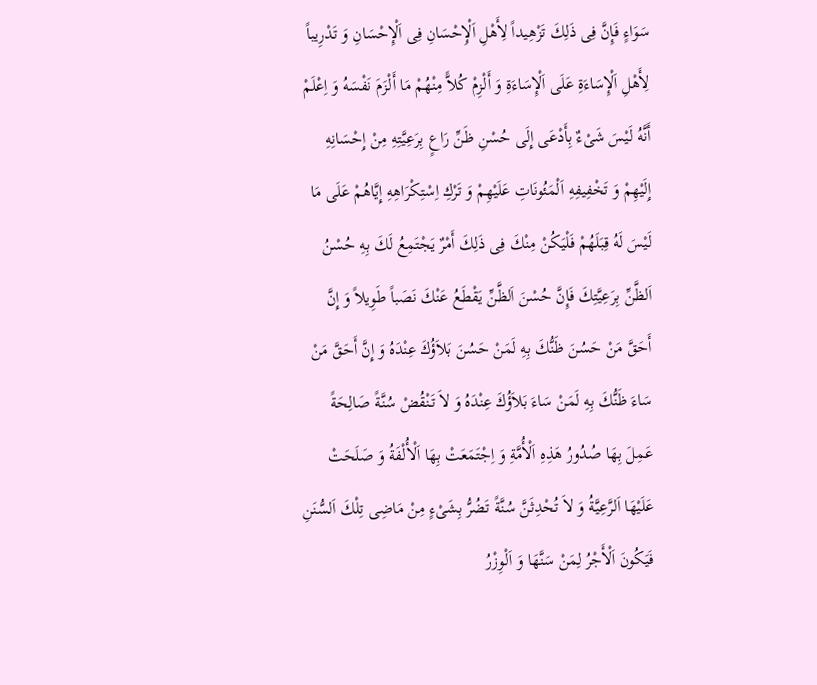سَوَاءٍ فَإِنَّ فِی ذَلِكَ تَزْهِیداً لِأَهْلِ اَلْإِحْسَانِ فِی اَلْإِحْسَانِ وَ تَدْرِیباً لِأَهْلِ اَلْإِسَاءَةِ عَلَى اَلْإِسَاءَةِ وَ أَلْزِمْ كُلاًّ مِنْهُمْ مَا أَلْزَمَ نَفْسَهُ وَ اِعْلَمْ أَنَّهُ لَیْسَ شَیْءٌ بِأَدْعَى إِلَى حُسْنِ ظَنِّ رَاعٍ بِرَعِیَّتِهِ مِنْ إِحْسَانِهِ إِلَیْهِمْ وَ تَخْفِیفِهِ اَلْمَئُونَاتِ عَلَیْهِمْ وَ تَرْكِ اِسْتِكْرَاهِهِ إِیَّاهُمْ عَلَى مَا لَیْسَ لَهُ قِبَلَهُمْ فَلْیَكُنْ مِنْكَ فِی ذَلِكَ أَمْرٌ یَجْتَمِعُ لَكَ بِهِ حُسْنُ اَلظَّنِّ بِرَعِیَّتِكَ فَإِنَّ حُسْنَ اَلظَّنِّ یَقْطَعُ عَنْكَ نَصَباً طَوِیلاً وَ إِنَّ أَحَقَّ مَنْ حَسُنَ ظَنُّكَ بِهِ لَمَنْ حَسُنَ بَلاَؤُكَ عِنْدَهُ وَ إِنَّ أَحَقَّ مَنْ سَاءَ ظَنُّكَ بِهِ لَمَنْ سَاءَ بَلاَؤُكَ عِنْدَهُ وَ لاَ تَنْقُضْ سُنَّةً صَالِحَةً عَمِلَ بِهَا صُدُورُ هَذِهِ اَلْأُمَّةِ وَ اِجْتَمَعَتْ بِهَا اَلْأُلْفَةُ وَ صَلَحَتْ عَلَیْهَا اَلرَّعِیَّةُ وَ لاَ تُحْدِثَنَّ سُنَّةً تَضُرُّ بِشَیْءٍ مِنْ مَاضِی تِلْكَ اَلسُّنَنِ فَیَكُونَ اَلْأَجْرُ لِمَنْ سَنَّهَا وَ اَلْوِزْرُ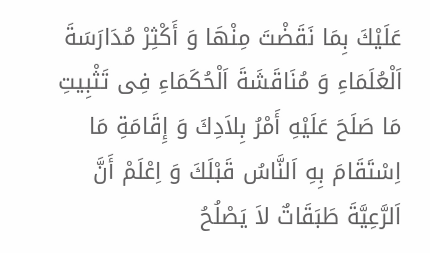عَلَیْكَ بِمَا نَقَضْتَ مِنْهَا وَ أَكْثِرْ مُدَارَسَةَ اَلْعُلَمَاءِ وَ مُنَاقَشَةَ اَلْحُكَمَاءِ فِی تَثْبِیتِ مَا صَلَحَ عَلَیْهِ أَمْرُ بِلاَدِكَ وَ إِقَامَةِ مَا اِسْتَقَامَ بِهِ اَلنَّاسُ قَبْلَكَ وَ اِعْلَمْ أَنَّ اَلرَّعِیَّةَ طَبَقَاتٌ لاَ یَصْلُحُ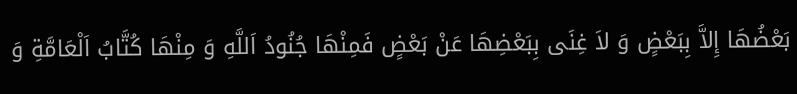بَعْضُهَا إِلاَّ بِبَعْضٍ وَ لاَ غِنَى بِبَعْضِهَا عَنْ بَعْضٍ فَمِنْهَا جُنُودُ اَللَّهِ وَ مِنْهَا كُتَّابُ اَلْعَامَّةِ وَ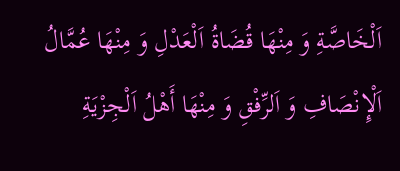اَلْخَاصَّةِ وَ مِنْهَا قُضَاةُ اَلْعَدْلِ وَ مِنْهَا عُمَّالُ اَلْإِنْصَافِ وَ اَلرِّفْقِ وَ مِنْهَا أَهْلُ اَلْجِزْیَةِ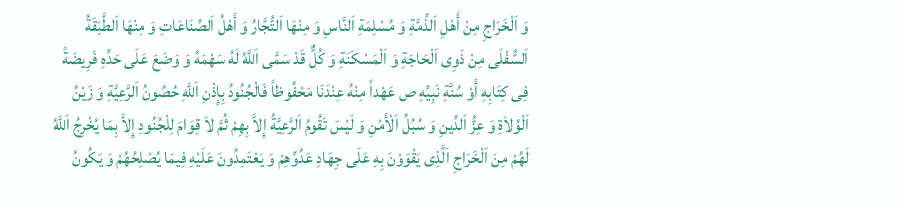وَ اَلْخَرَاجِ مِنْ أَهْلِ اَلذِّمَّةِ وَ مُسْلِمَةِ اَلنَّاسِ وَ مِنْهَا اَلتُّجَّارُ وَ أَهْلُ اَلصِّنَاعَاتِ وَ مِنْهَا اَلطَّبَقَةُ اَلسُّفْلَى مِنْ ذَوِی اَلْحَاجَةِ وَ اَلْمَسْكَنَةِ وَ كُلٌّ قَدْ سَمَّى اَللَّهُ لَهُ سَهْمَهُ وَ وَضَعَ عَلَى حَدِّهِ فَرِیضَةً فِی كِتَابِهِ أَوْ سُنَّةِ نَبِیِّهِ ص عَهْداً مِنْهُ عِنْدَنَا مَحْفُوظاً فَالْجُنُودُ بِإِذْنِ اَللَّهِ حُصُونُ اَلرَّعِیَّةِ وَ زَیْنُ اَلْوُلاَةِ وَ عِزُّ اَلدِّینِ وَ سُبُلُ اَلْأَمْنِ وَ لَیْسَ تَقُومُ اَلرَّعِیَّةُ إِلاَّ بِهِمْ ثُمَّ لاَ قِوَامَ لِلْجُنُودِ إِلاَّ بِمَا یُخْرِجُ اَللَّهُ لَهُمْ مِنَ اَلْخَرَاجِ اَلَّذِی یَقْوَوْنَ بِهِ عَلَى جِهَادِ عَدُوِّهِمْ وَ یَعْتَمِدُونَ عَلَیْهِ فِیمَا یُصْلِحُهُمْ وَ یَكُونُ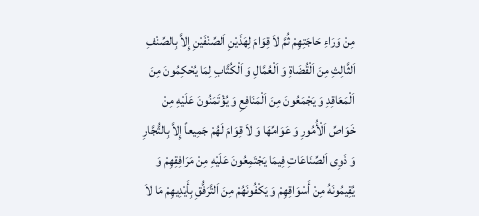مِنْ وَرَاءِ حَاجَتِهِمْ ثُمَّ لاَ قِوَامَ لِهَذَیْنِ اَلصِّنْفَیْنِ إِلاَّ بِالصِّنْفِ اَلثَّالِثِ مِنَ اَلْقُضَاةِ وَ اَلْعُمَّالِ وَ اَلْكُتَّابِ لِمَا یُحْكِمُونَ مِنَ اَلْمَعَاقِدِ وَ یَجْمَعُونَ مِنَ اَلْمَنَافِعِ وَ یُؤْتَمَنُونَ عَلَیْهِ مِنْ خَوَاصِّ اَلْأُمُورِ وَ عَوَامِّهَا وَ لاَ قِوَامَ لَهُمْ جَمِیعاً إِلاَّ بِالتُّجَّارِ وَ ذَوِی اَلصِّنَاعَاتِ فِیمَا یَجْتَمِعُونَ عَلَیْهِ مِنْ مَرَافِقِهِمْ وَ یُقِیمُونَهُ مِنْ أَسْوَاقِهِمْ وَ یَكْفُونَهُمْ مِنَ اَلتَّرَفُّقِ بِأَیْدِیهِمْ مَا لاَ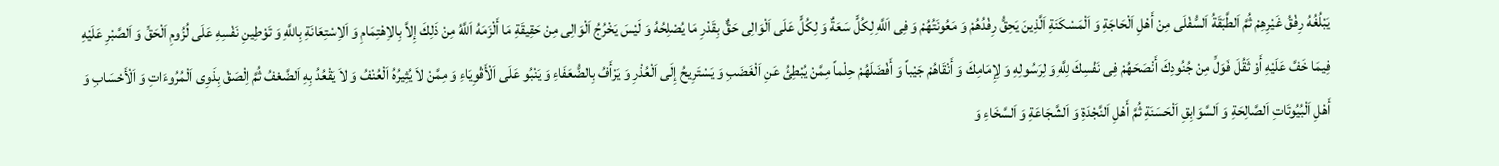یَبْلُغُهُ رِفْقُ غَیْرِهِمْ ثُمَّ اَلطَّبَقَةُ اَلسُّفْلَى مِنْ أَهْلِ اَلْحَاجَةِ وَ اَلْمَسْكَنَةِ اَلَّذِینَ یَحِقُّ رِفْدُهُمْ وَ مَعُونَتُهُمْ وَ فِی اَللَّهِ لِكُلٍّ سَعَةٌ وَ لِكُلٍّ عَلَى اَلْوَالِی حَقٌّ بِقَدْرِ مَا یُصْلِحُهُ وَ لَیْسَ یَخْرُجُ اَلْوَالِی مِنْ حَقِیقَةِ مَا أَلْزَمَهُ اَللَّهُ مِنْ ذَلِكَ إِلاَّ بِالاِهْتِمَامِ وَ اَلاِسْتِعَانَةِ بِاللَّهِ وَ تَوْطِینِ نَفْسِهِ عَلَى لُزُومِ اَلْحَقِّ وَ اَلصَّبْرِ عَلَیْهِ فِیمَا خَفَّ عَلَیْهِ أَوْ ثَقُلَ فَوَلِّ مِنْ جُنُودِكَ أَنْصَحَهُمْ فِی نَفْسِكَ لِلَّهِ وَ لِرَسُولِهِ وَ لِإِمَامِكَ وَ أَنْقَاهُمْ جَیْباً وَ أَفْضَلَهُمْ حِلْماً مِمَّنْ یُبْطِئُ عَنِ اَلْغَضَبِ وَ یَسْتَرِیحُ إِلَى اَلْعُذْرِ وَ یَرْأَفُ بِالضُّعَفَاءِ وَ یَنْبُو عَلَى اَلْأَقْوِیَاءِ وَ مِمَّنْ لاَ یُثِیرُهُ اَلْعُنْفُ وَ لاَ یَقْعُدُ بِهِ اَلضَّعْفُ ثُمَّ اِلْصَقْ بِذَوِی اَلْمُرُوءَاتِ وَ اَلْأَحْسَابِ وَ أَهْلِ اَلْبُیُوتَاتِ اَلصَّالِحَةِ وَ اَلسَّوَابِقِ اَلْحَسَنَةِ ثُمَّ أَهْلِ اَلنَّجْدَةِ وَ اَلشَّجَاعَةِ وَ اَلسَّخَاءِ وَ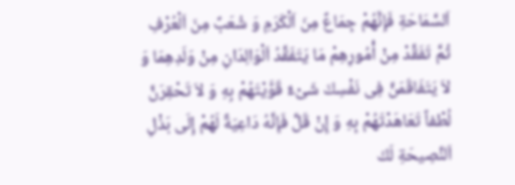اَلسَّمَاحَةِ فَإِنَّهُمْ جِمَاعٌ مِنَ اَلْكَرَمِ وَ شُعَبٌ مِنَ اَلْعُرْفِ ثُمَّ تَفَقَّدْ مِنْ أُمُورِهِمْ مَا یَتَفَقَّدُ اَلْوَالِدَانِ مِنْ وَلَدِهِمَا وَ لاَ یَتَفَاقَمَنَّ فِی نَفْسِكَ شَیْءٌ قَوَّیْتَهُمْ بِهِ وَ لاَ تَحْقِرَنَّ لُطْفاً تَعَاهَدْتَهُمْ بِهِ وَ إِنْ قَلَّ فَإِنَّهُ دَاعِیَةٌ لَهُمْ إِلَى بَذْلِ اَلنَّصِیحَةِ لَكَ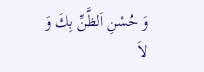وَ حُسْنِ اَلظَّنِّ بِكَ وَ لاَ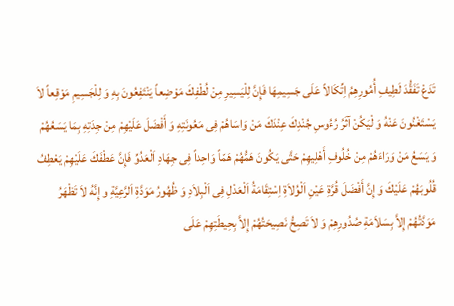تَدَعْ تَفَقُّدَ لَطِیفِ أُمُورِهِمُ اِتِّكَالاً عَلَى جَسِیمِهَا فَإِنَّ لِلْیَسِیرِ مِنْ لُطْفِكَ مَوْضِعاً یَنْتَفِعُونَ بِهِ وَ لِلْجَسِیمِ مَوْقِعاً لاَ یَسْتَغْنُونَ عَنْهُ وَ لْیَكُنْ آثَرُ رُءُوسِ جُنْدِكَ عِنْدَكَ مَنْ وَاسَاهُمْ فِی مَعُونَتِهِ وَ أَفْضَلَ عَلَیْهِمْ مِنْ جِدَتِهِ بِمَا یَسَعُهُمْ وَ یَسَعُ مَنْ وَرَاءَهُمْ مِنْ خُلُوفِ أَهْلِیهِمْ حَتَّى یَكُونَ هَمُّهُمْ هَمّاً وَاحِداً فِی جِهَادِ اَلْعَدُوِّ فَإِنَّ عَطْفَكَ عَلَیْهِمْ یَعْطِفُ قُلُوبَهُمْ عَلَیْكَ وَ إِنَّ أَفْضَلَ قُرَّةِ عَیْنِ اَلْوُلاَةِ اِسْتِقَامَةُ اَلْعَدْلِ فِی اَلْبِلاَدِ وَ ظُهُورُ مَوَدَّةِ اَلرَّعِیَّةِ و إِنَّهُ لاَ تَظْهَرُ مَوَدَّتُهُمْ إِلاَّ بِسَلاَمَةِ صُدُورِهِمْ وَ لاَ تَصِحُّ نَصِیحَتُهُمْ إِلاَّ بِحِیطَتِهِمْ عَلَى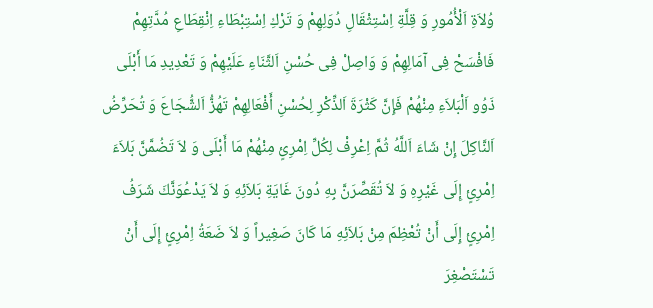وُلاَةِ اَلْأُمُورِ وَ قِلَّةِ اِسْتِثْقَالِ دُوَلِهِمْ وَ تَرْكِ اِسْتِبْطَاءِ اِنْقِطَاعِ مُدَّتِهِمْ فَافْسَحْ فِی آمَالِهِمْ وَ وَاصِلْ فِی حُسْنِ اَلثَّنَاءِ عَلَیْهِمْ وَ تَعْدِیدِ مَا أَبْلَى ذَوُو اَلْبَلاَءِ مِنْهُمْ فَإِنَّ كَثْرَةَ اَلذِّكْرِ لِحُسْنِ أَفْعَالِهِمْ تَهُزُّ اَلشُّجَاعَ وَ تُحَرِّضُ اَلنَّاكِلَ إِنْ شَاءَ اَللَّهُ ثُمَّ اِعْرِفْ لِكُلِّ اِمْرِئٍ مِنْهُمْ مَا أَبْلَى وَ لاَ تَضُمَّنَّ بَلاَءَ اِمْرِئٍ إِلَى غَیْرِهِ وَ لاَ تُقَصِّرَنَّ بِهِ دُونَ غَایَةِ بَلاَئِهِ وَ لاَ یَدْعُوَنَّكَ شَرَفُ اِمْرِئٍ إِلَى أَنْ تُعْظِمَ مِنْ بَلاَئِهِ مَا كَانَ صَغِیراً وَ لاَ ضَعَةُ اِمْرِئٍ إِلَى أَنْ تَسْتَصْغِرَ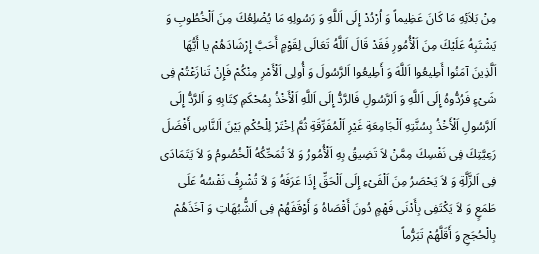مِنْ بَلاَئِهِ مَا كَانَ عَظِیماً وَ اُرْدُدْ إِلَى اَللَّهِ وَ رَسُولِهِ مَا یُضْلِعُكَ مِنَ اَلْخُطُوبِ وَ یَشْتَبِهُ عَلَیْكَ مِنَ اَلْأُمُورِ فَقَدْ قَالَ اَللَّهُ تَعَالَى لِقَوْمٍ أَحَبَّ إِرْشَادَهُمْ یا أَیُّهَا اَلَّذِینَ آمَنُوا أَطِیعُوا اَللَّهَ وَ أَطِیعُوا اَلرَّسُولَ وَ أُولِی اَلْأَمْرِ مِنْكُمْ فَإِنْ تَنازَعْتُمْ فِی شَیْءٍ فَرُدُّوهُ إِلَى اَللَّهِ وَ اَلرَّسُولِ فَالرَّدُّ إِلَى اَللَّهِ اَلْأَخْذُ بِمُحْكَمِ كِتَابِهِ وَ اَلرَّدُّ إِلَى اَلرَّسُولِ اَلْأَخْذُ بِسُنَّتِهِ اَلْجَامِعَةِ غَیْرِ اَلْمُفَرِّقَةِ ثُمَّ اِخْتَرْ لِلْحُكْمِ بَیْنَ اَلنَّاسِ أَفْضَلَ رَعِیَّتِكَ فِی نَفْسِكَ مِمَّنْ لاَ تَضِیقُ بِهِ اَلْأُمُورُ وَ لاَ تُمَحِّكُهُ اَلْخُصُومُ وَ لاَ یَتَمَادَى فِی اَلزَّلَّةِ وَ لاَ یَحْصَرُ مِنَ اَلْفَیْءِ إِلَى اَلْحَقِّ إِذَا عَرَفَهُ وَ لاَ تُشْرِفُ نَفْسُهُ عَلَى طَمَعٍ وَ لاَ یَكْتَفِی بِأَدْنَى فَهْمٍ دُونَ أَقْصَاهُ وَ أَوْقَفَهُمْ فِی اَلشُّبُهَاتِ وَ آخَذَهُمْ بِالْحُجَجِ وَ أَقَلَّهُمْ تَبَرُّماً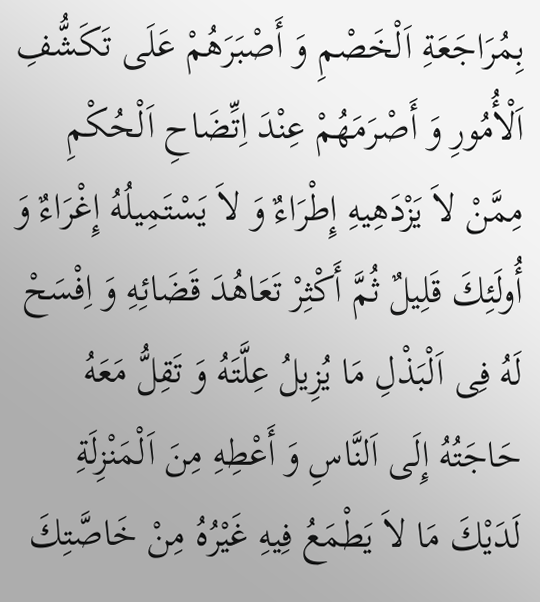بِمُرَاجَعَةِ اَلْخَصْمِ وَ أَصْبَرَهُمْ عَلَى تَكَشُّفِ اَلْأُمُورِ وَ أَصْرَمَهُمْ عِنْدَ اِتِّضَاحِ اَلْحُكْمِ مِمَّنْ لاَ یَزْدَهِیهِ إِطْرَاءٌ وَ لاَ یَسْتَمِیلُهُ إِغْرَاءٌ وَ أُولَئِكَ قَلِیلٌ ثُمَّ أَكْثِرْ تَعَاهُدَ قَضَائِهِ وَ اِفْسَحْ لَهُ فِی اَلْبَذْلِ مَا یُزِیلُ عِلَّتَهُ وَ تَقِلُّ مَعَهُ حَاجَتُهُ إِلَى اَلنَّاسِ وَ أَعْطِهِ مِنَ اَلْمَنْزِلَةِ لَدَیْكَ مَا لاَ یَطْمَعُ فِیهِ غَیْرُهُ مِنْ خَاصَّتِكَ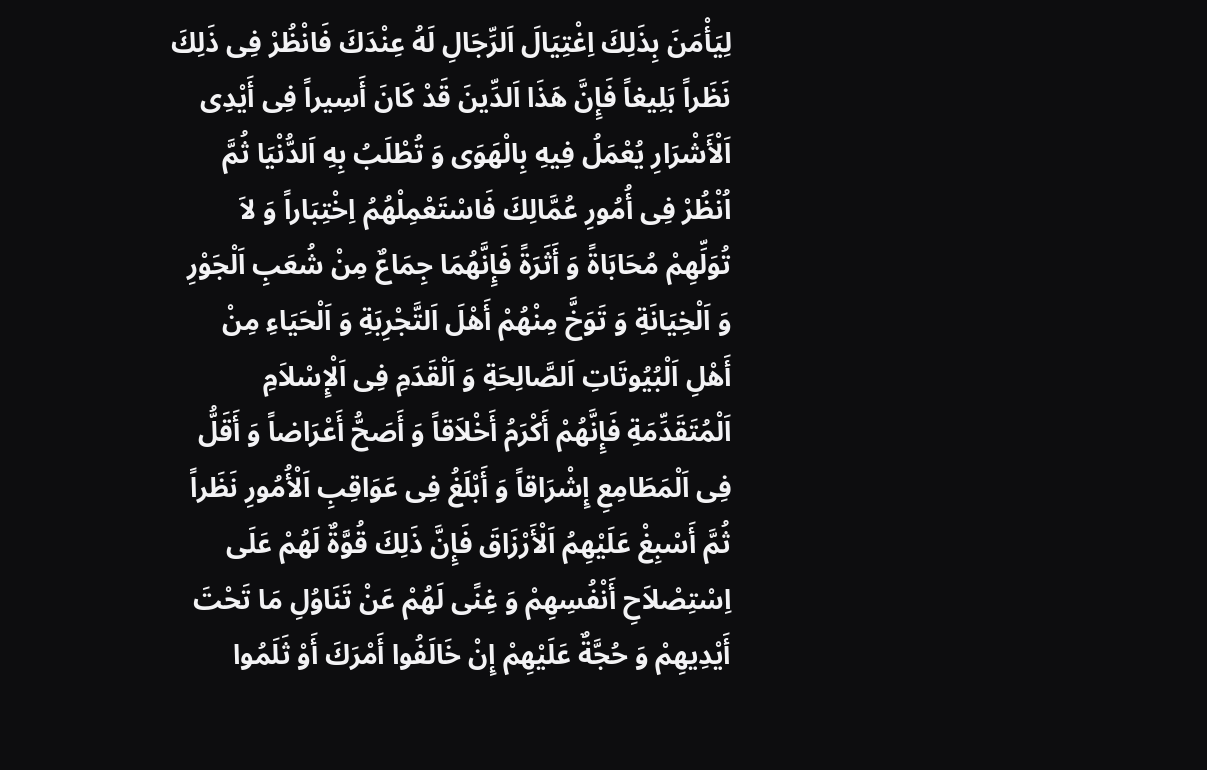لِیَأْمَنَ بِذَلِكَ اِغْتِیَالَ اَلرِّجَالِ لَهُ عِنْدَكَ فَانْظُرْ فِی ذَلِكَ نَظَراً بَلِیغاً فَإِنَّ هَذَا اَلدِّینَ قَدْ كَانَ أَسِیراً فِی أَیْدِی اَلْأَشْرَارِ یُعْمَلُ فِیهِ بِالْهَوَى وَ تُطْلَبُ بِهِ اَلدُّنْیَا ثُمَّ اُنْظُرْ فِی أُمُورِ عُمَّالِكَ فَاسْتَعْمِلْهُمُ اِخْتِبَاراً وَ لاَ تُوَلِّهِمْ مُحَابَاةً وَ أَثَرَةً فَإِنَّهُمَا جِمَاعٌ مِنْ شُعَبِ اَلْجَوْرِ وَ اَلْخِیَانَةِ وَ تَوَخَّ مِنْهُمْ أَهْلَ اَلتَّجْرِبَةِ وَ اَلْحَیَاءِ مِنْ أَهْلِ اَلْبُیُوتَاتِ اَلصَّالِحَةِ وَ اَلْقَدَمِ فِی اَلْإِسْلاَمِ اَلْمُتَقَدِّمَةِ فَإِنَّهُمْ أَكْرَمُ أَخْلاَقاً وَ أَصَحُّ أَعْرَاضاً وَ أَقَلُّ فِی اَلْمَطَامِعِ إِشْرَاقاً وَ أَبْلَغُ فِی عَوَاقِبِ اَلْأُمُورِ نَظَراً ثُمَّ أَسْبِغْ عَلَیْهِمُ اَلْأَرْزَاقَ فَإِنَّ ذَلِكَ قُوَّةٌ لَهُمْ عَلَى اِسْتِصْلاَحِ أَنْفُسِهِمْ وَ غِنًى لَهُمْ عَنْ تَنَاوُلِ مَا تَحْتَ أَیْدِیهِمْ وَ حُجَّةٌ عَلَیْهِمْ إِنْ خَالَفُوا أَمْرَكَ أَوْ ثَلَمُوا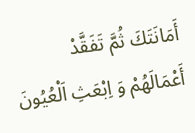أَمَانَتَكَ ثُمَّ تَفَقَّدْ أَعْمَالَهُمْ وَ اِبْعَثِ اَلْعُیُونَ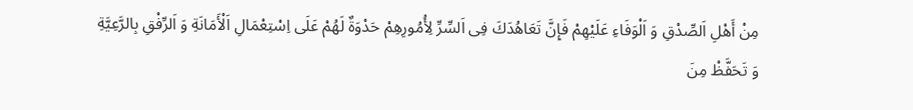مِنْ أَهْلِ اَلصِّدْقِ وَ اَلْوَفَاءِ عَلَیْهِمْ فَإِنَّ تَعَاهُدَكَ فِی اَلسِّرِّ لِأُمُورِهِمْ حَدْوَةٌ لَهُمْ عَلَى اِسْتِعْمَالِ اَلْأَمَانَةِ وَ اَلرِّفْقِ بِالرَّعِیَّةِ وَ تَحَفَّظْ مِنَ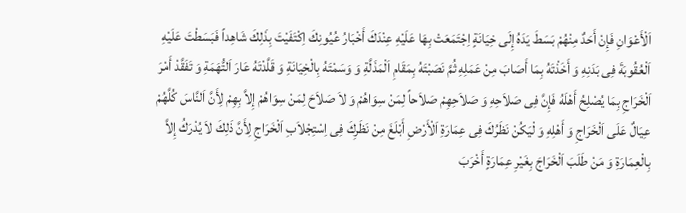اَلْأَعْوَانِ فَإِنْ أَحَدٌ مِنْهُمْ بَسَطَ یَدَهُ إِلَى خِیَانَةٍ اِجْتَمَعَتْ بِهَا عَلَیْهِ عِنْدَكَ أَخْبَارُ عُیُونِكَ اِكْتَفَیْتَ بِذَلِكَ شَاهِداً فَبَسَطْتَ عَلَیْهِ اَلْعُقُوبَةَ فِی بَدَنِهِ وَ أَخَذْتَهُ بِمَا أَصَابَ مِنْ عَمَلِهِ ثُمَّ نَصَبْتَهُ بِمَقَامِ اَلْمَذَلَّةِ وَ وَسَمْتَهُ بِالْخِیَانَةِ وَ قَلَّدْتَهُ عَارَ اَلتُّهَمَةِ وَ تَفَقَّدْ أَمْرَ اَلْخَرَاجِ بِمَا یُصْلِحُ أَهْلَهُ فَإِنَّ فِی صَلاَحِهِ وَ صَلاَحِهِمْ صَلاَحاً لِمَنْ سِوَاهُمْ وَ لاَ صَلاَحَ لِمَنْ سِوَاهُمْ إِلاَّ بِهِمْ لِأَنَّ اَلنَّاسَ كُلَّهُمْ عِیَالٌ عَلَى اَلْخَرَاجِ وَ أَهْلِهِ وَ لْیَكُنْ نَظَرُكَ فِی عِمَارَةِ اَلْأَرْضِ أَبْلَغَ مِنْ نَظَرِكَ فِی اِسْتِجْلاَبِ اَلْخَرَاجِ لِأَنَّ ذَلِكَ لاَ یُدْرَكُ إِلاَّ بِالْعِمَارَةِ وَ مَنْ طَلَبَ اَلْخَرَاجَ بِغَیْرِ عِمَارَةٍ أَخْرَبَ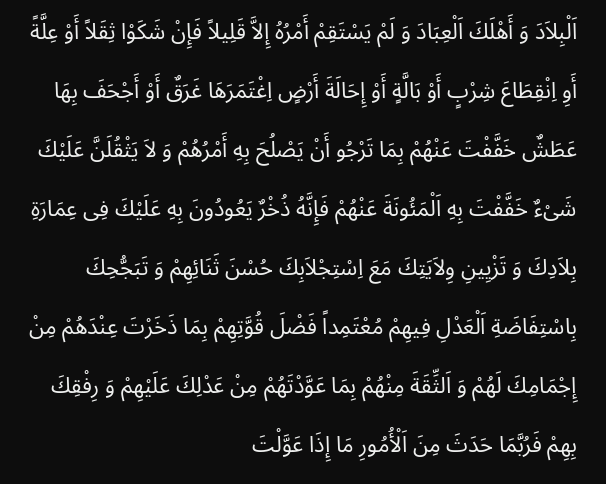اَلْبِلاَدَ وَ أَهْلَكَ اَلْعِبَادَ وَ لَمْ یَسْتَقِمْ أَمْرُهُ إِلاَّ قَلِیلاً فَإِنْ شَكَوْا ثِقَلاً أَوْ عِلَّةً أَوِ اِنْقِطَاعَ شِرْبٍ أَوْ بَالَّةٍ أَوْ إِحَالَةَ أَرْضٍ اِغْتَمَرَهَا غَرَقٌ أَوْ أَجْحَفَ بِهَا عَطَشٌ خَفَّفْتَ عَنْهُمْ بِمَا تَرْجُو أَنْ یَصْلُحَ بِهِ أَمْرُهُمْ وَ لاَ یَثْقُلَنَّ عَلَیْكَ شَیْءٌ خَفَّفْتَ بِهِ اَلْمَئُونَةَ عَنْهُمْ فَإِنَّهُ ذُخْرٌ یَعُودُونَ بِهِ عَلَیْكَ فِی عِمَارَةِ بِلاَدِكَ وَ تَزْیِینِ وِلاَیَتِكَ مَعَ اِسْتِجْلاَبِكَ حُسْنَ ثَنَائِهِمْ وَ تَبَجُّحِكَ بِاسْتِفَاضَةِ اَلْعَدْلِ فِیهِمْ مُعْتَمِداً فَضْلَ قُوَّتِهِمْ بِمَا ذَخَرْتَ عِنْدَهُمْ مِنْ إِجْمَامِكَ لَهُمْ وَ اَلثِّقَةَ مِنْهُمْ بِمَا عَوَّدْتَهُمْ مِنْ عَدْلِكَ عَلَیْهِمْ وَ رِفْقِكَ بِهِمْ فَرُبَّمَا حَدَثَ مِنَ اَلْأُمُورِ مَا إِذَا عَوَّلْتَ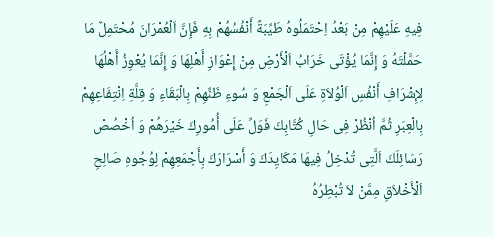فِیهِ عَلَیْهِمْ مِنْ بَعْدُ اِحْتَمَلُوهُ طَیِّبَةً أَنْفُسُهُمْ بِهِ فَإِنَّ اَلْعُمْرَانَ مُحْتَمِلٌ مَا حَمَّلْتَهُ وَ إِنَّمَا یُؤْتَى خَرَابُ اَلْأَرْضِ مِنْ إِعْوَازِ أَهْلِهَا وَ إِنَّمَا یُعْوِزُ أَهْلُهَا لِإِشْرَافِ أَنْفُسِ اَلْوُلاَةِ عَلَى اَلْجَمْعِ وَ سُوءِ ظَنِّهِمْ بِالْبَقَاءِ وَ قِلَّةِ اِنْتِفَاعِهِمْ بِالْعِبَرِ ثُمَّ اُنْظُرْ فِی حَالِ كُتَّابِكَ فَوَلِّ عَلَى أُمُورِكَ خَیْرَهُمْ وَ اُخْصُصْ رَسَائِلَكَ اَلَّتِی تُدْخِلُ فِیهَا مَكَایِدَكَ وَ أَسْرَارَكَ بِأَجْمَعِهِمْ لِوُجُوهِ صَالِحِ اَلْأَخْلاَقِ مِمَّنْ لاَ تُبْطِرُهُ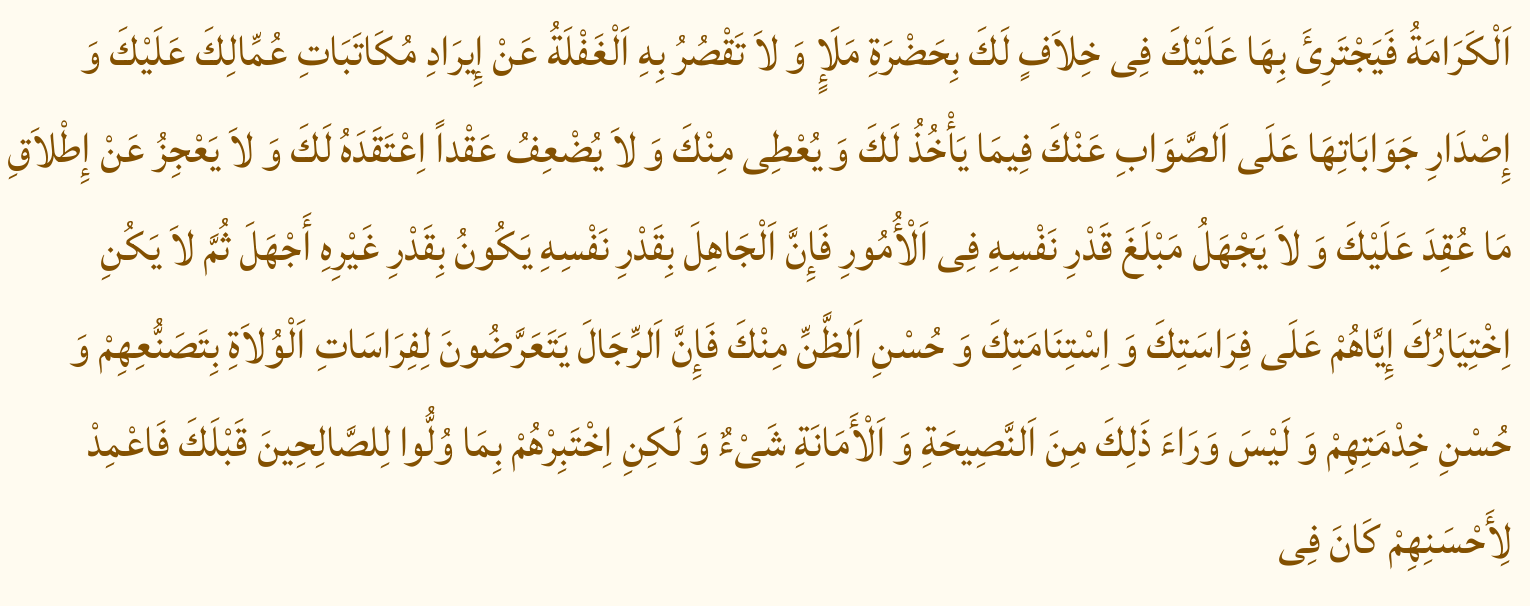اَلْكَرَامَةُ فَیَجْتَرِئَ بِهَا عَلَیْكَ فِی خِلاَفٍ لَكَ بِحَضْرَةِ مَلَإٍ وَ لاَ تَقْصُرُ بِهِ اَلْغَفْلَةُ عَنْ إِیرَادِ مُكَاتَبَاتِ عُمِّالِكَ عَلَیْكَ وَ إِصْدَارِ جَوَابَاتِهَا عَلَى اَلصَّوَابِ عَنْكَ فِیمَا یَأْخُذُ لَكَ وَ یُعْطِی مِنْكَ وَ لاَ یُضْعِفُ عَقْداً اِعْتَقَدَهُ لَكَ وَ لاَ یَعْجِزُ عَنْ إِطْلاَقِ مَا عُقِدَ عَلَیْكَ وَ لاَ یَجْهَلُ مَبْلَغَ قَدْرِ نَفْسِهِ فِی اَلْأُمُورِ فَإِنَّ اَلْجَاهِلَ بِقَدْرِ نَفْسِهِ یَكُونُ بِقَدْرِ غَیْرِهِ أَجْهَلَ ثُمَّ لاَ یَكُنِ اِخْتِیَارُكَ إِیَّاهُمْ عَلَى فِرَاسَتِكَ وَ اِسْتِنَامَتِكَ وَ حُسْنِ اَلظَّنِّ مِنْكَ فَإِنَّ اَلرِّجَالَ یَتَعَرَّضُونَ لِفِرَاسَاتِ اَلْوُلاَةِ بِتَصَنُّعِهِمْ وَ حُسْنِ خِدْمَتِهِمْ وَ لَیْسَ وَرَاءَ ذَلِكَ مِنَ اَلنَّصِیحَةِ وَ اَلْأَمَانَةِ شَیْءٌ وَ لَكِنِ اِخْتَبِرْهُمْ بِمَا وُلُّوا لِلصَّالِحِینَ قَبْلَكَ فَاعْمِدْ لِأَحْسَنِهِمْ كَانَ فِی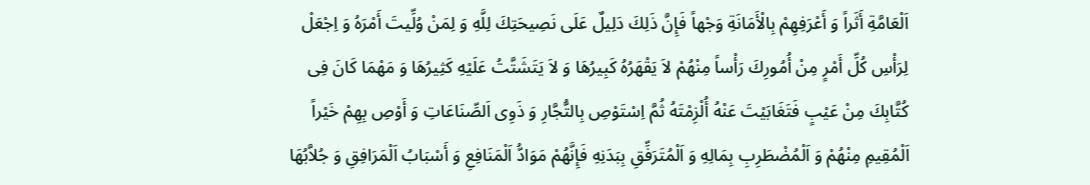اَلْعَامَّةِ أَثَراً وَ أَعْرَفِهِمْ بِالْأَمَانَةِ وَجْهاً فَإِنَّ ذَلِكَ دَلِیلٌ عَلَى نَصِیحَتِكَ لِلَّهِ وَ لِمَنْ وُلِّیتَ أَمْرَهُ وَ اِجْعَلْ لِرَأْسِ كُلِّ أَمْرٍ مِنْ أُمُورِكَ رَأْساً مِنْهُمْ لاَ یَقْهَرُهُ كَبِیرُهَا وَ لاَ یَتَشَتَّتُ عَلَیْهِ كَثِیرُهَا وَ مَهْمَا كَانَ فِی كُتَّابِكَ مِنْ عَیْبٍ فَتَغَابَیْتَ عَنْهُ أُلْزِمْتَهُ ثُمَّ اِسْتَوْصِ بِالتُّجَّارِ وَ ذَوِی اَلصِّنَاعَاتِ وَ أَوْصِ بِهِمْ خَیْراً اَلْمُقِیمِ مِنْهُمْ وَ اَلْمُضْطَرِبِ بِمَالِهِ وَ اَلْمُتَرَفِّقِ بِبَدَنِهِ فَإِنَّهُمْ مَوَادُّ اَلْمَنَافِعِ وَ أَسْبَابُ اَلْمَرَافِقِ وَ جُلاَّبُهَا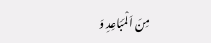مِنَ اَلْمَبَاعِدِ وَ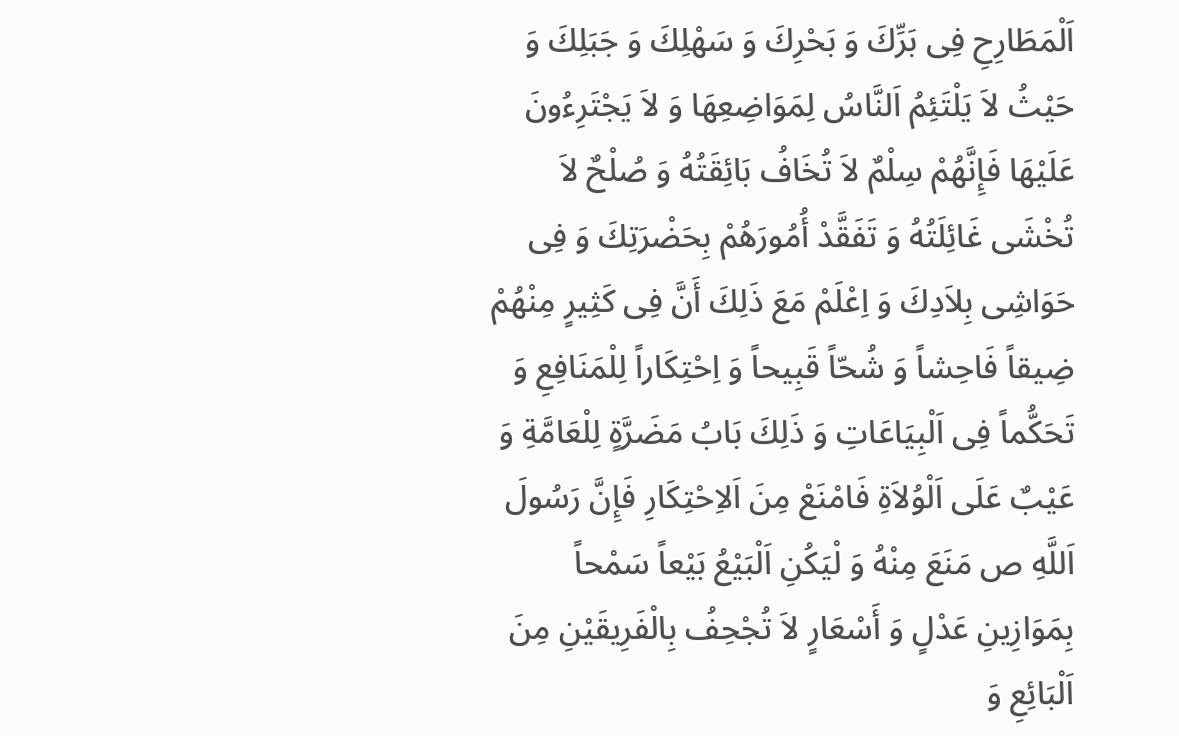اَلْمَطَارِحِ فِی بَرِّكَ وَ بَحْرِكَ وَ سَهْلِكَ وَ جَبَلِكَ وَ حَیْثُ لاَ یَلْتَئِمُ اَلنَّاسُ لِمَوَاضِعِهَا وَ لاَ یَجْتَرِءُونَ عَلَیْهَا فَإِنَّهُمْ سِلْمٌ لاَ تُخَافُ بَائِقَتُهُ وَ صُلْحٌ لاَ تُخْشَى غَائِلَتُهُ وَ تَفَقَّدْ أُمُورَهُمْ بِحَضْرَتِكَ وَ فِی حَوَاشِی بِلاَدِكَ وَ اِعْلَمْ مَعَ ذَلِكَ أَنَّ فِی كَثِیرٍ مِنْهُمْ ضِیقاً فَاحِشاً وَ شُحّاً قَبِیحاً وَ اِحْتِكَاراً لِلْمَنَافِعِ وَ تَحَكُّماً فِی اَلْبِیَاعَاتِ وَ ذَلِكَ بَابُ مَضَرَّةٍ لِلْعَامَّةِ وَ عَیْبٌ عَلَى اَلْوُلاَةِ فَامْنَعْ مِنَ اَلاِحْتِكَارِ فَإِنَّ رَسُولَ اَللَّهِ ص مَنَعَ مِنْهُ وَ لْیَكُنِ اَلْبَیْعُ بَیْعاً سَمْحاً بِمَوَازِینِ عَدْلٍ وَ أَسْعَارٍ لاَ تُجْحِفُ بِالْفَرِیقَیْنِ مِنَ اَلْبَائِعِ وَ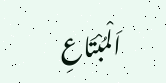اَلْمُبْتَاعِ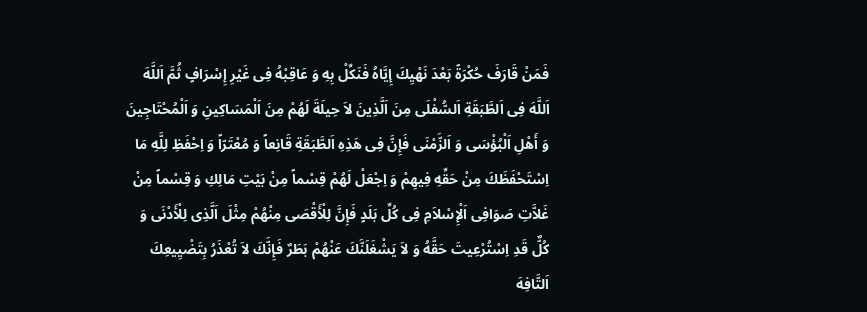فَمَنْ قَارَفَ حُكْرَةً بَعْدَ نَهْیِكَ إِیَّاهُ فَنَكِّلْ بِهِ وَ عَاقِبْهُ فِی غَیْرِ إِسْرَافٍ ثُمَّ اَللَّهَ اَللَّهَ فِی اَلطَّبَقَةِ اَلسُّفْلَى مِنَ اَلَّذِینَ لاَ حِیلَةَ لَهُمْ مِنَ اَلْمَسَاكِینِ وَ اَلْمُحْتَاجِینَ وَ أَهْلِ اَلْبُؤْسَى وَ اَلزَّمْنَى فَإِنَّ فِی هَذِهِ اَلطَّبَقَةِ قَانِعاً وَ مُعْتَرّاً وَ اِحْفَظِ لِلَّهِ مَا اِسْتَحْفَظَكَ مِنْ حَقِّهِ فِیهِمْ وَ اِجْعَلْ لَهُمْ قِسْماً مِنْ بَیْتِ مَالِكِ وَ قِسْماً مِنْ غَلاَّتِ صَوَافِی اَلْإِسْلاَمِ فِی كُلِّ بَلَدٍ فَإِنَّ لِلْأَقْصَى مِنْهُمْ مِثْلَ اَلَّذِی لِلْأَدْنَى وَ كُلٌّ قَدِ اِسْتُرْعِیتَ حَقَّهُ وَ لاَ یَشْغَلَنَّكَ عَنْهُمْ بَطَرٌ فَإِنَّكَ لاَ تُعْذَرُ بِتَضْیِیعِكَ اَلتَّافِهَ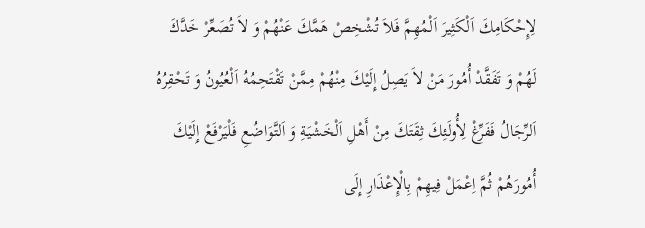لِإِحْكَامِكَ اَلْكَثِیرَ اَلْمُهِمَّ فَلاَ تُشْخِصْ هَمَّكَ عَنْهُمْ وَ لاَ تُصَعِّرْ خَدَّكَ لَهُمْ وَ تَفَقَّدْ أُمُورَ مَنْ لاَ یَصِلُ إِلَیْكَ مِنْهُمْ مِمَّنْ تَقْتَحِمُهُ اَلْعُیُونُ وَ تَحْقِرُهُ اَلرِّجَالُ فَفَرِّغْ لِأُولَئِكَ ثِقَتَكَ مِنْ أَهْلِ اَلْخَشْیَةِ وَ اَلتَّوَاضُعِ فَلْیَرْفَعْ إِلَیْكَ أُمُورَهُمْ ثُمَّ اِعْمَلْ فِیهِمْ بِالْإِعْذَارِ إِلَى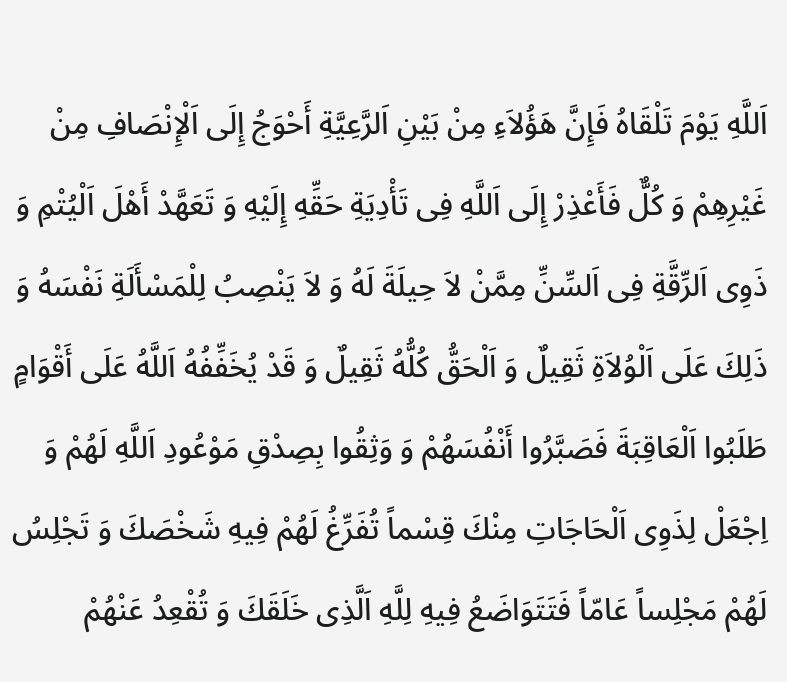اَللَّهِ یَوْمَ تَلْقَاهُ فَإِنَّ هَؤُلاَءِ مِنْ بَیْنِ اَلرَّعِیَّةِ أَحْوَجُ إِلَى اَلْإِنْصَافِ مِنْ غَیْرِهِمْ وَ كُلٌّ فَأَعْذِرْ إِلَى اَللَّهِ فِی تَأْدِیَةِ حَقِّهِ إِلَیْهِ وَ تَعَهَّدْ أَهْلَ اَلْیُتْمِ وَ ذَوِی اَلرِّقَّةِ فِی اَلسِّنِّ مِمَّنْ لاَ حِیلَةَ لَهُ وَ لاَ یَنْصِبُ لِلْمَسْأَلَةِ نَفْسَهُ وَ ذَلِكَ عَلَى اَلْوُلاَةِ ثَقِیلٌ وَ اَلْحَقُّ كُلُّهُ ثَقِیلٌ وَ قَدْ یُخَفِّفُهُ اَللَّهُ عَلَى أَقْوَامٍ طَلَبُوا اَلْعَاقِبَةَ فَصَبَّرُوا أَنْفُسَهُمْ وَ وَثِقُوا بِصِدْقِ مَوْعُودِ اَللَّهِ لَهُمْ وَ اِجْعَلْ لِذَوِی اَلْحَاجَاتِ مِنْكَ قِسْماً تُفَرِّغُ لَهُمْ فِیهِ شَخْصَكَ وَ تَجْلِسُ لَهُمْ مَجْلِساً عَامّاً فَتَتَوَاضَعُ فِیهِ لِلَّهِ اَلَّذِی خَلَقَكَ وَ تُقْعِدُ عَنْهُمْ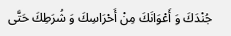جُنْدَكَ وَ أَعْوَانَكَ مِنْ أَحْرَاسِكَ وَ شُرَطِكَ حَتَّى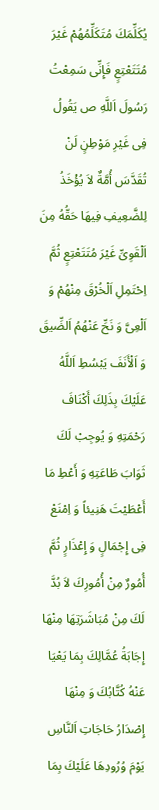یُكَلِّمَكَ مُتَكَلِّمُهُمْ غَیْرَ مُتَتَعْتِعٍ فَإِنِّی سَمِعْتُ رَسُولَ اَللَّهِ ص یَقُولُ فِی غَیْرِ مَوْطِنٍ لَنْ تُقَدَّسَ أُمَّةٌ لاَ یُؤْخَذُ لِلضَّعِیفِ فِیهَا حَقُّهُ مِنَ اَلْقَوِیِّ غَیْرَ مُتَتَعْتِعٍ ثُمَّ اِحْتَمِلِ اَلْخُرْقَ مِنْهُمْ وَ اَلْعِیَّ وَ نَحِّ عَنْهُمُ اَلضِّیقَ وَ اَلْأَنَفَ یَبْسُطِ اَللَّهُ عَلَیْكَ بِذَلِكَ أَكْنَافَ رَحْمَتِهِ وَ یُوجِبْ لَكَ ثَوَابَ طَاعَتِهِ وَ أَعْطِ مَا أَعْطَیْتَ هَنِیئاً وَ اِمْنَعْ فِی إِجْمَالٍ وَ إِعْذَارٍ ثُمَّ أُمُورٌ مِنْ أُمُورِكَ لاَ بُدَّ لَكَ مِنْ مُبَاشَرَتِهَا مِنْهَا إِجَابَةُ عُمَّالِكَ بِمَا یَعْیَا عَنْهُ كُتَّابُكَ وَ مِنْهَا إِصْدَارُ حَاجَاتِ اَلنَّاسِ یَوْمَ وُرُودِهَا عَلَیْكَ بِمَا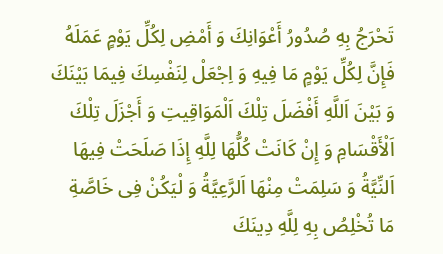تَحْرَجُ بِهِ صُدُورُ أَعْوَانِكَ وَ أَمْضِ لِكُلِّ یَوْمٍ عَمَلَهُ فَإِنَّ لِكُلِّ یَوْمٍ مَا فِیهِ وَ اِجْعَلْ لِنَفْسِكَ فِیمَا بَیْنَكَ وَ بَیْنَ اَللَّهِ أَفْضَلَ تِلْكَ اَلْمَوَاقِیتِ وَ أَجْزَلَ تِلْكَ اَلْأَقْسَامِ وَ إِنْ كَانَتْ كُلُّهَا لِلَّهِ إِذَا صَلَحَتْ فِیهَا اَلنِّیَّةُ وَ سَلِمَتْ مِنْهَا اَلرَّعِیَّةُ وَ لْیَكُنْ فِی خَاصَّةِ مَا تُخْلِصُ بِهِ لِلَّهِ دِینَكَ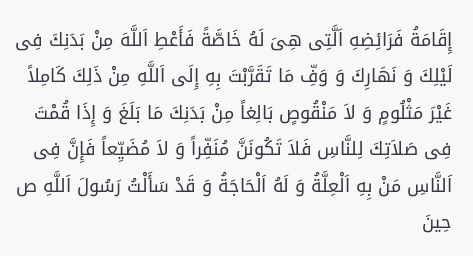إِقَامَةُ فَرَائِضِهِ اَلَّتِی هِیَ لَهُ خَاصَّةً فَأَعْطِ اَللَّهَ مِنْ بَدَنِكَ فِی لَیْلِكَ وَ نَهَارِكَ وَ وَفِّ مَا تَقَرَّبْتَ بِهِ إِلَى اَللَّهِ مِنْ ذَلِكَ كَامِلاً غَیْرَ مَثْلُومٍ وَ لاَ مَنْقُوصٍ بَالِغاً مِنْ بَدَنِكَ مَا بَلَغَ وَ إِذَا قُمْتَ فِی صَلاَتِكَ لِلنَّاسِ فَلاَ تَكُونَنَّ مُنَفِّراً وَ لاَ مُضَیِّعاً فَإِنَّ فِی اَلنَّاسِ مَنْ بِهِ اَلْعِلَّةُ وَ لَهُ اَلْحَاجَةُ وَ قَدْ سَأَلْتُ رَسُولَ اَللَّهِ ص حِینَ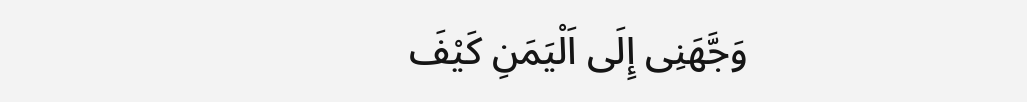وَجَّهَنِی إِلَى اَلْیَمَنِ كَیْفَ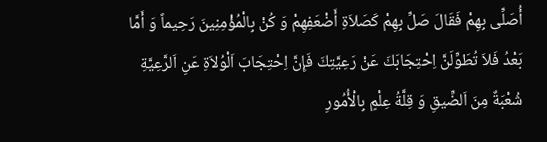أُصَلِّی بِهِمْ فَقَالَ صَلِّ بِهِمْ كَصَلاَةِ أَضْعَفِهِمْ وَ كُنْ بِالْمُؤْمِنِینَ رَحِیماً وَ أَمَّا بَعْدُ فَلاَ تُطَوِّلَنَّ اِحْتِجَابَكَ عَنْ رَعِیَّتِكَ فَإِنَّ اِحْتِجَابَ اَلْوُلاَةِ عَنِ اَلرَّعِیَّةِ شُعْبَةٌ مِنَ اَلضِّیقِ وَ قِلَّةُ عِلْمٍ بِالْأُمُورِ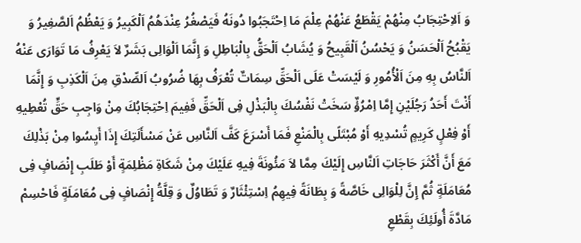وَ اَلاِحْتِجَابُ مِنْهُمْ یَقْطَعُ عَنْهُمْ عِلْمَ مَا اِحْتَجَبُوا دُونَهُ فَیَصْغُرُ عِنْدَهُمُ اَلْكَبِیرُ وَ یَعْظُمُ اَلصَّغِیرُ وَ یَقْبُحُ اَلْحَسَنُ وَ یَحْسُنُ اَلْقَبِیحُ وَ یُشَابُ اَلْحَقُّ بِالْبَاطِلِ وَ إِنَّمَا اَلْوَالِی بَشَرٌ لاَ یَعْرِفُ مَا تَوَارَى عَنْهُ اَلنَّاسُ بِهِ مِنَ اَلْأُمُورِ وَ لَیْسَتْ عَلَى اَلْحَقِّ سِمَاتٌ تُعْرَفُ بِهَا ضُرُوبُ اَلصِّدْقِ مِنَ اَلْكَذِبِ وَ إِنَّمَا أَنْتَ أَحَدُ رَجُلَیْنِ إِمَّا اِمْرُؤٌ سَخَتْ نَفْسُكَ بِالْبَذْلِ فِی اَلْحَقِّ فَفِیمَ اِحْتِجَابُكَ مِنْ وَاجِبِ حَقٍّ تُعْطِیهِ أَوْ فِعْلٍ كَرِیمٍ تُسْدِیهِ أَوْ مُبْتَلًى بِالْمَنْعِ فَمَا أَسْرَعَ كَفَّ اَلنَّاسِ عَنْ مَسْأَلَتِكَ إِذَا أَیِسُوا مِنْ بَذْلِكَ مَعَ أَنَّ أَكْثَرَ حَاجَاتِ اَلنَّاسِ إِلَیْكَ مِمَّا لاَ مَئُونَةَ فِیهِ عَلَیْكَ مِنْ شَكَاةِ مَظْلِمَةٍ أَوْ طَلَبِ إِنْصَافٍ فِی مُعَامَلَةٍ ثُمَّ إِنَّ لِلْوَالِی خَاصَّةً وَ بِطَانَةً فِیهِمُ اِسْتِئْثَارٌ وَ تَطَاوُلٌ وَ قِلَّةُ إِنْصَافٍ فِی مُعَامَلَةٍ فَاحْسِمْ مَادَّةَ أُولَئِكَ بِقَطْعِ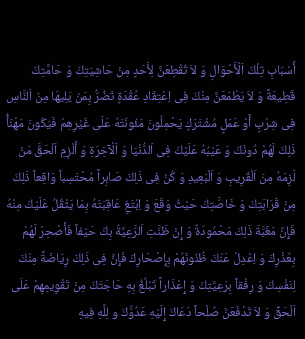أَسْبَابِ تِلْكَ اَلْأَحْوَالِ وَ لاَ تُقْطِعَنَّ لِأَحَدٍ مِنْ حَاشِیَتِكَ وَ حَامَّتِكَ قَطِیعَةً وَ لاَ یَطْمَعَنَّ مِنْكَ فِی اِعْتِقَادِ عُقْدَةٍ تَضُرُّ بِمَنْ یَلِیهَا مِنَ اَلنَّاسِ فِی شِرْبٍ أَوْ عَمَلٍ مُشْتَرَكٍ یَحْمِلُونَ مَئُونَتَهُ عَلَى غَیْرِهِمْ فَیَكُونَ مَهْنَأُ ذَلِكَ لَهُمْ دُونَكَ وَ عَیْبُهُ عَلَیْكَ فِی اَلدُّنْیَا وَ اَلْآخِرَةِ وَ أَلْزِمِ اَلْحَقَّ مَنْ لَزِمَهُ مِنَ اَلْقَرِیبِ وَ اَلْبَعِیدِ وَ كُنْ فِی ذَلِكَ صَابِراً مُحْتَسِباً وَاقِعاً ذَلِكَ مِنْ قَرَابَتِكَ وَ خَاصَّتِكَ حَیْثُ وَقَعَ وَ اِبْتَغِ عَاقِبَتَهُ بِمَا یَثْقُلُ عَلَیْكَ مِنْهُ فَإِنَّ مَغَبَّةَ ذَلِكَ مَحْمُودَةٌ وَ إِنْ ظَنَّتِ اَلرَّعِیَّةُ بِكَ حَیْفاً فَأَصْحِرْ لَهُمْ بِعُذْرِكَ وَ اِعْدِلْ عَنْكَ ظُنُونَهُمْ بِإِصْحَارِكَ فَإِنَّ فِی ذَلِكَ رِیَاضَةً مِنْكَ لِنَفْسِكَ وَ رِفْقاً بِرَعِیَّتِكَ وَ إِعْذَاراً تَبْلُغُ بِهِ حَاجَتَكَ مِنْ تَقْوِیمِهِمْ عَلَى اَلْحَقِّ وَ لاَ تَدْفَعَنَّ صُلْحاً دَعَاكَ إِلَیْهِ عَدُوُّكَ و لِلَّهِ فِیهِ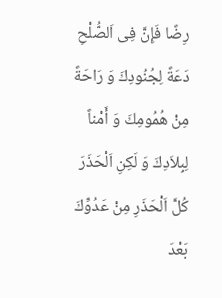رِضًا فَإِنَّ فِی اَلصُّلْحِ دَعَةً لِجُنُودِكَ وَ رَاحَةً مِنْ هُمُومِكَ وَ أَمْناً لِبِلاَدِكَ وَ لَكِنِ اَلْحَذَرَ كُلَّ اَلْحَذَرِ مِنْ عَدُوِّكَ بَعْدَ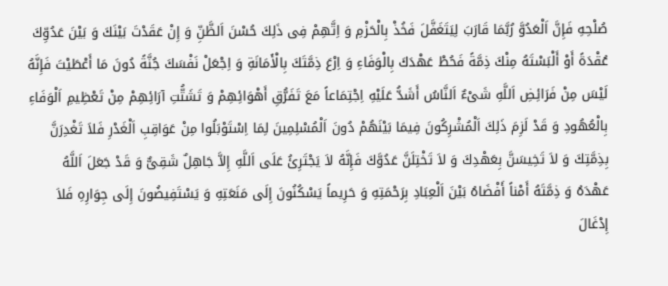صُلْحِهِ فَإِنَّ اَلْعَدُوَّ رُبَّمَا قَارَبَ لِیَتَغَفَّلَ فَخُذْ بِالْحَزْمِ وَ اِتَّهِمْ فِی ذَلِكَ حُسْنَ اَلظَّنِّ وَ إِنْ عَقَدْتَ بَیْنَكَ وَ بَیْنَ عَدُوِّكَ عُقْدَةً أَوْ أَلْبَسْتَهُ مِنْكَ ذِمَّةً فَحُطْ عَهْدَكَ بِالْوَفَاءِ وَ اِرْعَ ذِمَّتَكَ بِالْأَمَانَةِ وَ اِجْعَلْ نَفْسَكَ جُنَّةً دُونَ مَا أَعْطَیْتَ فَإِنَّهُ لَیْسَ مِنْ فَرَائِضِ اَللَّهِ شَیْءٌ اَلنَّاسُ أَشَدُّ عَلَیْهِ اِجْتِمَاعاً مَعَ تَفَرُّقِ أَهْوَائِهِمْ وَ تَشَتُّتِ آرَائِهِمْ مِنْ تَعْظِیمِ اَلْوَفَاءِ بِالْعُهُودِ وَ قَدْ لَزِمَ ذَلِكَ اَلْمُشْرِكُونَ فِیمَا بَیْنَهُمْ دُونَ اَلْمُسْلِمِینَ لِمَا اِسْتَوْبَلُوا مِنْ عَوَاقِبِ اَلْغَدْرِ فَلاَ تَغْدِرَنَّ بِذِمَّتِكَ وَ لاَ تَخِیسَنَّ بِعَهْدِكَ وَ لاَ تَخْتِلَنَّ عَدُوَّكَ فَإِنَّهُ لاَ یَجْتَرِئُ عَلَى اَللَّهِ إِلاَّ جَاهِلٌ شَقِیٌّ وَ قَدْ جَعَلَ اَللَّهُ عَهْدَهُ وَ ذِمَّتَهُ أَمْناً أَفْضَاهُ بَیْنَ اَلْعِبَادِ بِرَحْمَتِهِ وَ حَرِیماً یَسْكُنُونَ إِلَى مَنَعَتِهِ وَ یَسْتَفِیضُونَ إِلَى جِوَارِهِ فَلاَ إِدْغَالَ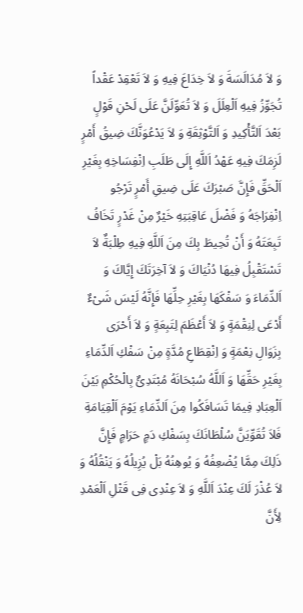وَ لاَ مُدَالَسَةَ وَ لاَ خِدَاعَ فِیهِ وَ لاَ تَعْقِدْ عَقْداً تُجَوِّزُ فِیهِ اَلْعِلَلَ وَ لاَ تُعَوِّلَنَّ عَلَى لَحْنِ قَوْلٍ بَعْدَ اَلتَّأْكِیدِ وَ اَلتَّوْثِقَةِ وَ لاَ یَدْعُوَنَّكَ ضِیقُ أَمْرٍ لَزِمَكَ فِیهِ عَهْدُ اَللَّهِ إِلَى طَلَبِ اِنْفِسَاخِهِ بِغَیْرِ اَلْحَقِّ فَإِنَّ صَبْرَكَ عَلَى ضِیقِ أَمْرٍ تَرْجُو اِنْفِرَاجَهُ وَ فَضْلَ عَاقِبَتِهِ خَیْرٌ مِنْ غَدْرٍ تَخَافُ تَبِعَتَهُ وَ أَنْ تُحِیطَ بِكَ مِنَ اَللَّهِ فِیهِ طِلْبَةٌ لاَ تَسْتَقْبِلُ فِیهَا دُنْیَاكَ وَ لاَ آخِرَتَكَ إِیَّاكَ وَ اَلدِّمَاءَ وَ سَفْكَهَا بِغَیْرِ حِلِّهَا فَإِنَّهُ لَیْسَ شَیْءٌ أَدْعَى لِنِقْمَةٍ وَ لاَ أَعْظَمَ لِتَبِعَةٍ وَ لاَ أَحْرَى بِزَوَالِ نِعْمَةٍ وَ اِنْقِطَاعِ مُدَّةٍ مِنْ سَفْكِ اَلدِّمَاءِ بِغَیْرِ حَقِّهَا وَ اَللَّهُ سُبْحَانَهُ مُبْتَدِئٌ بِالْحُكْمِ بَیْنَ اَلْعِبَادِ فِیمَا تَسَافَكُوا مِنَ اَلدِّمَاءِ یَوْمَ اَلْقِیَامَةِ فَلاَ تُقَوِّیَنَّ سُلْطَانَكَ بِسَفْكِ دَمٍ حَرَامٍ فَإِنَّ ذَلِكَ مِمَّا یُضْعِفُهُ وَ یُوهِنُهُ بَلْ یُزِیلُهُ وَ یَنْقُلُهُ وَ لاَ عُذْرَ لَكَ عِنْدَ اَللَّهِ وَ لاَ عِنْدِی فِی قَتْلِ اَلْعَمْدِ لِأَنَّ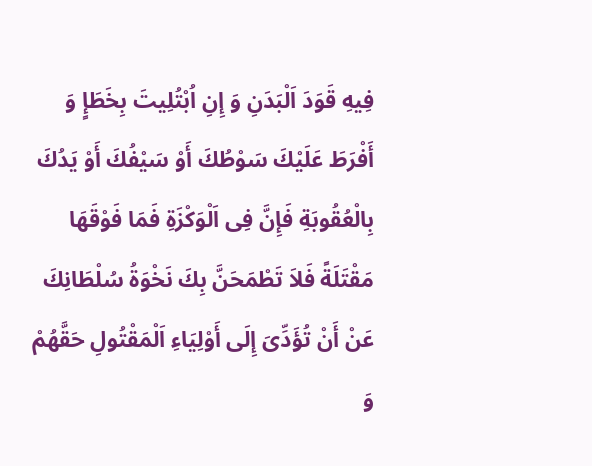فِیهِ قَوَدَ اَلْبَدَنِ وَ إِنِ اُبْتُلِیتَ بِخَطَإٍ وَ أَفْرَطَ عَلَیْكَ سَوْطُكَ أَوْ سَیْفُكَ أَوْ یَدُكَ بِالْعُقُوبَةِ فَإِنَّ فِی اَلْوَكْزَةِ فَمَا فَوْقَهَا مَقْتَلَةً فَلاَ تَطْمَحَنَّ بِكَ نَخْوَةُ سُلْطَانِكَ عَنْ أَنْ تُؤَدِّیَ إِلَى أَوْلِیَاءِ اَلْمَقْتُولِ حَقَّهُمْ وَ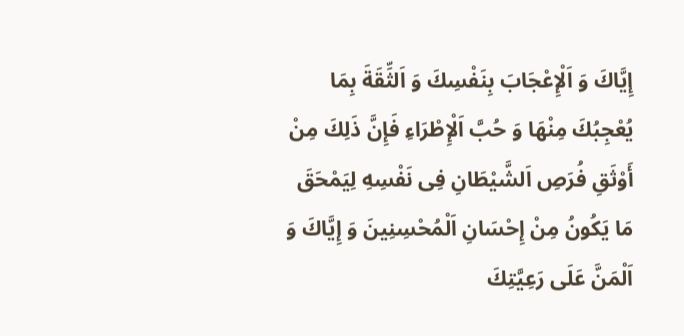إِیَّاكَ وَ اَلْإِعْجَابَ بِنَفْسِكَ وَ اَلثِّقَةَ بِمَا یُعْجِبُكَ مِنْهَا وَ حُبَّ اَلْإِطْرَاءِ فَإِنَّ ذَلِكَ مِنْ أَوْثَقِ فُرَصِ اَلشَّیْطَانِ فِی نَفْسِهِ لِیَمْحَقَ مَا یَكُونُ مِنْ إِحْسَانِ اَلْمُحْسِنِینَ وَ إِیَّاكَ وَ اَلْمَنَّ عَلَى رَعِیَّتِكَ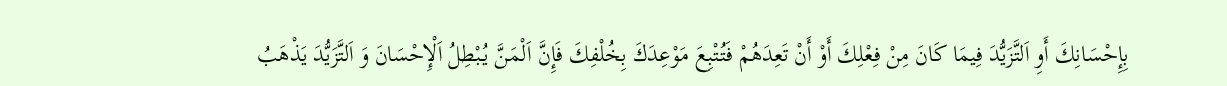بِإِحْسَانِكَ أَوِ اَلتَّزَیُّدَ فِیمَا كَانَ مِنْ فِعْلِكَ أَوْ أَنْ تَعِدَهُمْ فَتُتْبِعَ مَوْعِدَكَ بِخُلْفِكَ فَإِنَّ اَلْمَنَّ یُبْطِلُ اَلْإِحْسَانَ وَ اَلتَّزَیُّدَ یَذْهَبُ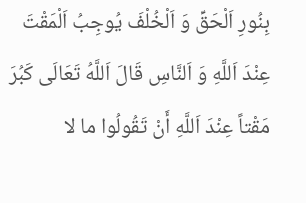بِنُورِ اَلْحَقِّ وَ اَلْخُلْفَ یُوجِبُ اَلْمَقْتَ عِنْدَ اَللَّهِ وَ اَلنَّاسِ قَالَ اَللَّهُ تَعَالَى كَبُرَ مَقْتاً عِنْدَ اَللَّهِ أَنْ تَقُولُوا ما لا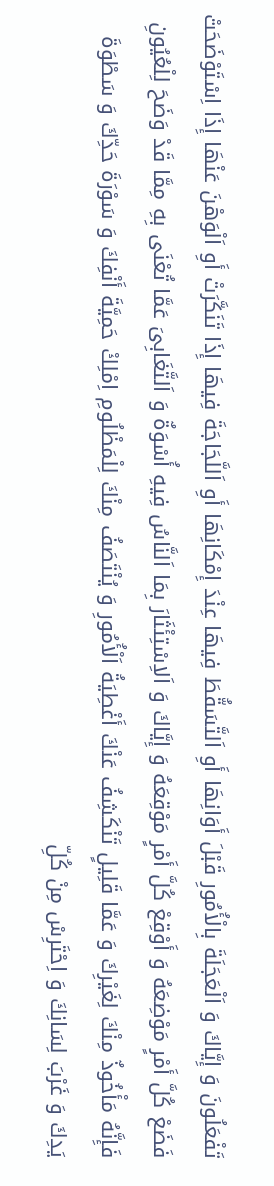تَفْعَلُونَ وَ إِیَّاكَ وَ اَلْعَجَلَةَ بِالْأُمُورِ قَبْلَ أَوَانِهَا أَوِ اَلتَّسَقُّطَ فِیهَا عِنْدَ إِمْكَانِهَا أَوِ اَللَّجَاجَةَ فِیهَا إِذَا تَنَكَّرَتْ أَوِ اَلْوَهْنَ عَنْهَا إِذَا اِسْتَوْضَحَتْ فَضَعْ كُلَّ أَمْرٍ مَوْضِعَهُ وَ أَوْقِعْ كُلَّ أَمْرٍ مَوْقِعَهُ وَ إِیَّاكَ وَ اَلاِسْتِئْثَارَ بِمَا اَلنَّاسُ فِیهِ أُسْوَةٌ وَ اَلتَّغَابِیَ عَمَّا تُعْنَى بِهِ مِمَّا قَدْ وَضَحَ لِلْعُیُونِ فَإِنَّهُ مَأْخُوذٌ مِنْكَ لِغَیْرِكَ وَ عَمَّا قَلِیلٍ تَنْكَشِفُ عَنْكَ أَغْطِیَةُ اَلْأُمُورِ وَ یُنْتَصَفُ مِنْكَ لِلْمَظْلُومِ اِمْلِكْ حَمِیَّةَ أَنْفِكَ وَ سَوْرَةَ حَدِّكَ وَ سَطْوَةَ یَدِكَ وَ غَرْبَ لِسَانِكَ وَ اِحْتَرِسْ مِنْ كُلِّ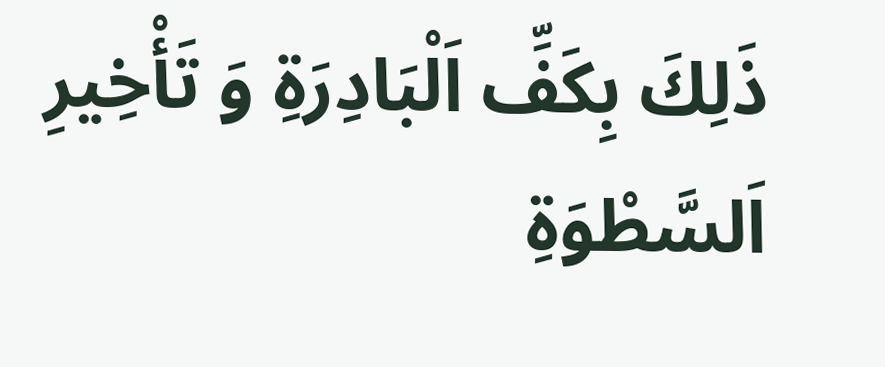ذَلِكَ بِكَفِّ اَلْبَادِرَةِ وَ تَأْخِیرِ اَلسَّطْوَةِ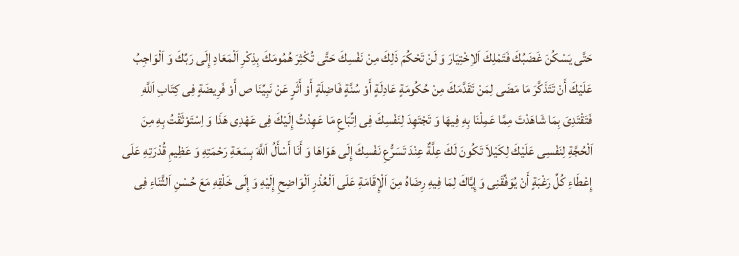حَتَّى یَسْكُنَ غَضَبُكَ فَتَمْلِكَ اَلاِخْتِیَارَ وَ لَنْ تَحْكُمَ ذَلِكَ مِنْ نَفْسِكَ حَتَّى تُكْثِرَ هُمُومَكَ بِذِكْرِ اَلْمَعَادِ إِلَى رَبِّكَ وَ اَلْوَاجِبُ عَلَیْكَ أَنْ تَتَذَكَّرَ مَا مَضَى لِمَنْ تَقَدَّمَكَ مِنْ حُكُومَةٍ عَادِلَةٍ أَوْ سُنَّةٍ فَاضِلَةٍ أَوْ أَثَرٍ عَنْ نَبِیِّنَا ص أَوْ فَرِیضَةٍ فِی كِتَابِ اَللَّهِ فَتَقْتَدِیَ بِمَا شَاهَدْتَ مِمَّا عَمِلْنَا بِهِ فِیهَا وَ تَجْتَهِدَ لِنَفْسِكَ فِی اِتِّبَاعِ مَا عَهِدْتُ إِلَیْكَ فِی عَهْدِی هَذَا وَ اِسْتَوْثَقْتُ بِهِ مِنَ اَلْحُجَّةِ لِنَفْسِی عَلَیْكَ لِكَیْلاَ تَكُونَ لَكَ عِلَّةٌ عِنْدَ تَسَرُّعِ نَفْسِكَ إِلَى هَوَاهَا وَ أَنَا أَسْأَلُ اَللَّهَ بِسَعَةِ رَحْمَتِهِ وَ عَظِیمِ قُدْرَتِهِ عَلَى إِعْطَاءِ كُلِّ رَغْبَةٍ أَنْ یُوَفِّقَنِی وَ إِیَّاكَ لِمَا فِیهِ رِضَاهُ مِنَ اَلْإِقَامَةِ عَلَى اَلْعُذْرِ اَلْوَاضِحِ إِلَیْهِ وَ إِلَى خَلْقِهِ مَعَ حُسْنِ اَلثَّنَاءِ فِی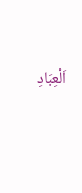اَلْعِبَادِ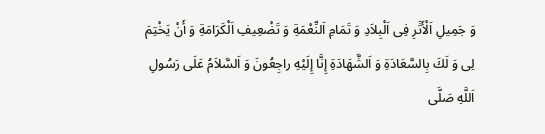وَ جَمِیلِ اَلْأَثَرِ فِی اَلْبِلاَدِ وَ تَمَامِ اَلنِّعْمَةِ وَ تَضْعِیفِ اَلْكَرَامَةِ وَ أَنْ یَخْتِمَ لِی وَ لَكَ بِالسَّعَادَةِ وَ اَلشَّهَادَةِ إِنَّا إِلَیْهِ راجِعُونَ وَ اَلسَّلاَمُ عَلَى رَسُولِ اَللَّهِ صَلَّى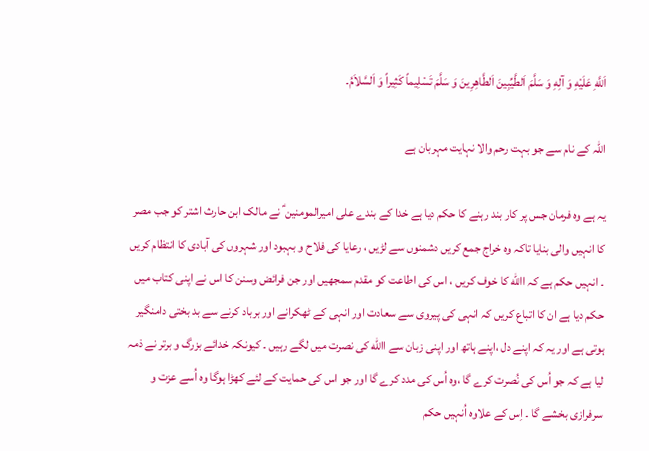اَللَّهِ عَلَیْهِ وَ آلِهِ وَ سَلَّمَ اَلطَّیِّبِینَ اَلطَّاهِرِینَ وَ سَلَّمَ تَسْلِیماً كَثِیراً وَ اَلسَّلاَمُ۔

اللہ کے نام سے جو بہت رحم والا نہایت مہربان ہے

یہ ہے وہ فرمان جس پر کار بند رہنے کا حکم دیا ہے خدا کے بندے علی امیرالمومنین ؑ نے مالک ابن حارث اشتر کو جب مصر کا انہیں والی بنایا تاکہ وہ خراج جمع کریں دشمنوں سے لڑیں ، رعایا کی فلاح و بہبود اور شہروں کی آبادی کا انتظام کریں ۔ انہیں حکم ہے کہ االله کا خوف کریں ، اس کی اطاعت کو مقدم سمجھیں اور جن فرائض وسنن کا اس نے اپنی کتاب میں حکم دیا ہے ان کا اتباع کریں کہ انہی کی پیروی سے سعادت اور انہی کے ٹھکرانے اور برباد کرنے سے بد بختی دامنگیر ہوتی ہے اور یہ کہ اپنے دل ،اپنے ہاتھ اور اپنی زبان سے االله کی نصرت میں لگے رہیں ۔ کیونکہ خدائے بزرگ و برتر نے ذمہ لیا ہے کہ جو اُس کی نُصرت کرے گا ،وہ اُس کی مدد کرے گا اور جو اس کی حمایت کے لئے کھڑا ہوگا وہ اُسے عزت و سرفرازی بخشے گا ۔ اِس کے علاوہ اُنہیں حکم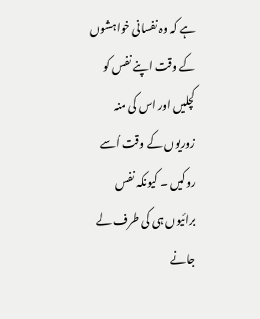ہے کہ وہ نفسانی خواہشوں کے وقت اپنے نفس کو کچلیں اور اس کی منہ زوریوں کے وقت اُسے روکیں ۔ کیونکہ نفس برائیوں ہی کی طرف لے جانے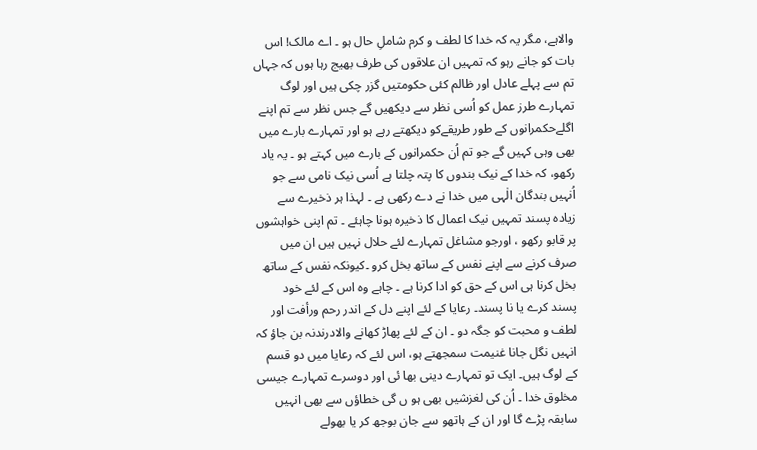والاہے، مگر یہ کہ خدا کا لطف و کرم شاملِ حال ہو ۔ اے مالک! اس بات کو جانے رہو کہ تمہیں ان علاقوں کی طرف بھیج رہا ہوں کہ جہاں تم سے پہلے عادل اور ظالم کئی حکومتیں گزر چکی ہیں اور لوگ تمہارے طرز عمل کو اُسی نظر سے دیکھیں گے جس نظر سے تم اپنے اگلےحکمرانوں کے طور طریقےکو دیکھتے رہے ہو اور تمہارے بارے میں بھی وہی کہیں گے جو تم اُن حکمرانوں کے بارے میں کہتے ہو ۔ یہ یاد رکھو، کہ خدا کے نیک بندوں کا پتہ چلتا ہے اُسی نیک نامی سے جو اُنہیں بندگان الٰہی میں خدا نے دے رکھی ہے ۔ لہذا ہر ذخیرے سے زیادہ پسند تمہیں نیک اعمال کا ذخیرہ ہونا چاہئے ۔ تم اپنی خواہشوں پر قابو رکھو ، اورجو مشاغل تمہارے لئے حلال نہیں ہیں ان میں صرف کرنے سے اپنے نفس کے ساتھ بخل کرو ۔کیونکہ نفس کے ساتھ بخل کرنا ہی اس کے حق کو ادا کرنا ہے ۔ چاہے وہ اس کے لئے خود پسند کرے یا نا پسند۔ رعایا کے لئے اپنے دل کے اندر رحم ورأفت اور لطف و محبت کو جگہ دو ۔ ان کے لئے پھاڑ کھانے والادرندنہ بن جاؤ کہ انہیں نگل جانا غنیمت سمجھتے ہو، اس لئے کہ رعایا میں دو قسم کے لوگ ہیں۔ ایک تو تمہارے دینی بھا ئی اور دوسرے تمہارے جیسی مخلوق خدا ۔ اُن کی لغزشیں بھی ہو ں گی خطاؤں سے بھی انہیں سابقہ پڑے گا اور ان کے ہاتھو سے جان بوجھ کر یا بھولے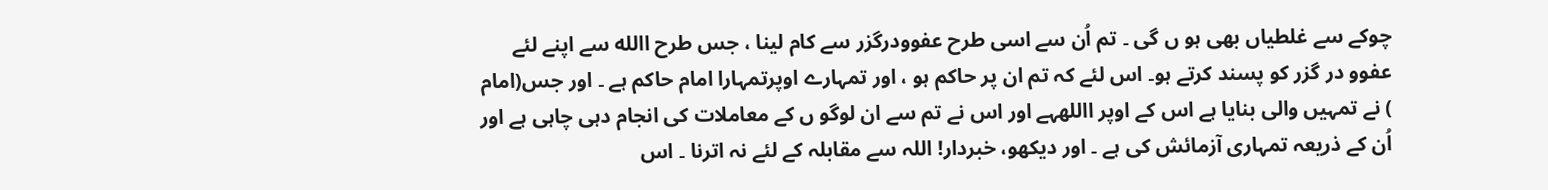چوکے سے غلطیاں بھی ہو ں گی ۔ تم اُن سے اسی طرح عفوودرگزر سے کام لینا ، جس طرح االله سے اپنے لئے عفوو در گزر کو پسند کرتے ہو۔ اس لئے کہ تم ان پر حاکم ہو ، اور تمہارے اوپرتمہارا امام حاکم ہے ۔ اور جس(امام ) نے تمہیں والی بنایا ہے اس کے اوپر االلهہے اور اس نے تم سے ان لوگو ں کے معاملات کی انجام دہی چاہی ہے اور اُن کے ذریعہ تمہاری آزمائش کی ہے ۔ اور دیکھو، خبردار! اللہ سے مقابلہ کے لئے نہ اترنا ۔ اس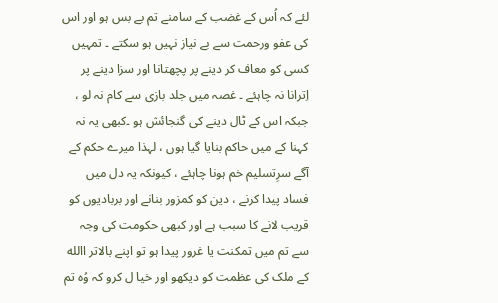لئے کہ اُس کے غضب کے سامنے تم بے بس ہو اور اس کی عفو ورحمت سے بے نیاز نہیں ہو سکتے ۔ تمہیں کسی کو معاف کر دینے پر پچھتانا اور سزا دینے پر اِترانا نہ چاہئے ۔ غصہ میں جلد بازی سے کام نہ لو ، جبکہ اس کے ٹال دینے کی گنجائش ہو ۔کبھی یہ نہ کہنا کے میں حاکم بنایا گیا ہوں ، لہذا میرے حکم کے آگے سرِتسلیم خم ہونا چاہئے ، کیونکہ یہ دل میں فساد پیدا کرنے ، دین کو کمزور بنانے اور بربادیوں کو قریب لانے کا سبب ہے اور کبھی حکومت کی وجہ سے تم میں تمکنت یا غرور پیدا ہو تو اپنے بالاتر االله کے ملک کی عظمت کو دیکھو اور خیا ل کرو کہ وُہ تم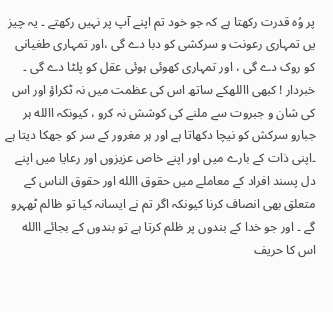پر وُہ قدرت رکھتا ہے کہ جو خود تم اپنے آپ پر نہیں رکھتے ۔ یہ چیز یں تمہاری رعونت و سرکشی کو دبا دے گی ،اور تمہاری طغیانی کو روک دے گی ، اور تمہاری کھوئی ہوئی عقل کو پلٹا دے گی ۔ خبردار ! کبھی االلهکے ساتھ اس کی عظمت میں نہ ٹکراؤ اور اس کی شان و جبروت سے ملنے کی کوشش نہ کرو ، کیونکہ االله ہر جبارو سرکش کو نیچا دکھاتا ہے اور ہر مغرور کے سر کو جھکا دیتا ہے ۔اپنی ذات کے بارے میں اور اپنے خاص عزیزوں اور رعایا میں اپنے دل پسند افراد کے معاملے میں حقوق االله اور حقوق الناس کے متعلق بھی انصاف کرنا کیونکہ اگر تم نے ایسانہ کیا تو ظالم ٹھہرو گے ۔ اور جو خدا کے بندوں پر ظلم کرتا ہے تو بندوں کے بجائے االله اس کا حریف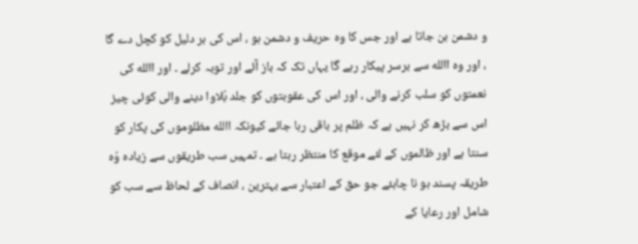و دشمن بن جاتا ہے اور جس کا وہ حریف و دشمن ہو ، اس کی ہر دلیل کو کچل دے گا ، اور وہ االله سے برسر پیکار رہے گا یہاں تک کہ باز آئے اور توبہ کرلے ۔ اور االله کی نعمتوں کو سلب کرنے والی ، اور اس کی عقوبتوں کو جلد بُلاوا دینے والی کوئی چیز اس سے بڑھ کر نہیں ہے کہ ظلم پر باقی رہا جائے کیونکہ االله مظلوموں کی پکار کو سنتا ہے اور ظالموں کے لئے موقع کا منتظر رہتا ہے ۔ تمہیں سب طریقوں سے زیادہ وُہ طریقہ پسند ہو نا چاہئے جو حق کے اعتبار سے بہترین ، انصاف کے لحاظ سے سب کو شامل اور رعایا کے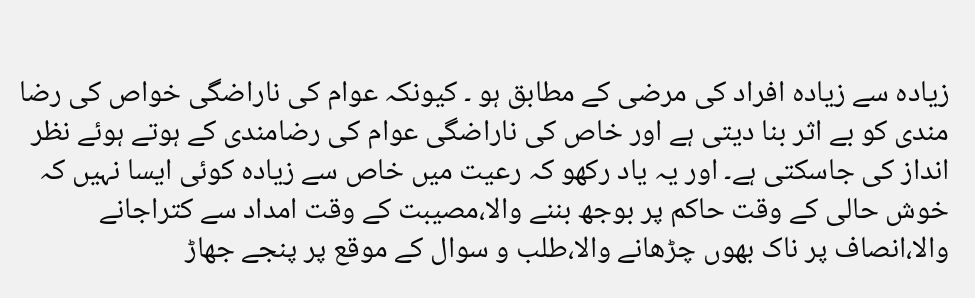زیادہ سے زیادہ افراد کی مرضی کے مطابق ہو ۔ کیونکہ عوام کی ناراضگی خواص کی رضا مندی کو بے اثر بنا دیتی ہے اور خاص کی ناراضگی عوام کی رضامندی کے ہوتے ہوئے نظر انداز کی جاسکتی ہے۔ اور یہ یاد رکھو کہ رعیت میں خاص سے زیادہ کوئی ایسا نہیں کہ خوش حالی کے وقت حاکم پر بوجھ بننے والا،مصیبت کے وقت امداد سے کتراجانے والا،انصاف پر ناک بھوں چڑھانے والا،طلب و سوال کے موقع پر پنجے جھاڑ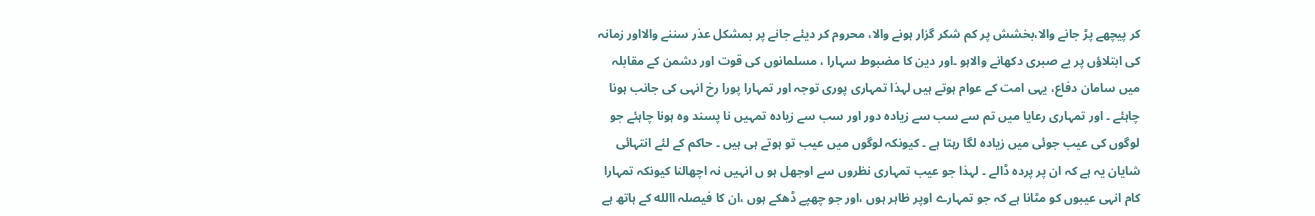کر پیچھے پڑ جانے والا،بخشش پر کم شکر گزار ہونے والا، محروم کر دیئے جانے پر بمشکل عذر سننے والااور زمانہ کی ابتلاؤں پر بے صبری دکھانے والاہو ۔اور دین کا مضبوط سہارا ، مسلمانوں کی قوت اور دشمن کے مقابلہ میں سامان دفاع، یہی امت کے عوام ہوتے ہیں لہذا تمہاری پوری توجہ اور تمہارا پورا رخ انہی کی جانب ہونا چاہئے ۔ اور تمہاری رعایا میں تم سے سب سے زیادہ دور اور سب سے زیادہ تمہیں نا پسند وہ ہونا چاہئے جو لوگوں کی عیب جوئی میں زیادہ لگا رہتا ہے ۔ کیونکہ لوگوں میں عیب تو ہوتے ہی ہیں ۔ حاکم کے لئے انتہائی شایان یہ ہے کہ ان پر پردہ ڈالے ۔ لہذا جو عیب تمہاری نظروں سے اوجھل ہو ں انہیں نہ اچھالنا کیونکہ تمہارا کام انہی عیبوں کو مٹانا ہے کہ جو تمہارے اوپر ظاہر ہوں ،اور جو چھپے ڈھکے ہوں ،ان کا فیصلہ االله کے ہاتھ ہے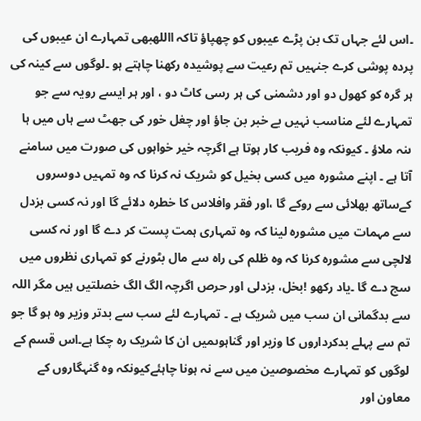۔اس لئے جہاں تک بن پڑے عیبوں کو چھپاؤ تاکہ االلهبھی تمہارے ان عیبوں کی پردہ پوشی کرے جنہیں تم رعیت سے پوشیدہ رکھنا چاہتے ہو ۔لوگوں سے کینہ کی ہر گرہ کو کھول دو اور دشمنی کی ہر رسی کاٹ دو ، اور ہر ایسے رویہ سے جو تمہارے لئے مناسب نہیں بے خبر بن جاؤ اور چغل خور کی جھٹ سے ہاں میں ہا ںنہ ملاؤ ۔ کیونکہ وہ فریب کار ہوتا ہے اگرچہ خیر خواہوں کی صورت میں سامنے آتا ہے ۔ اپنے مشورہ میں کسی بخیل کو شریک نہ کرنا کہ وہ تمہیں دوسروں کےساتھ بھلائی سے روکے گا ،اور فقر وافلاس کا خطرہ دلائے گا اور نہ کسی بزدل سے مہمات میں مشورہ لینا کہ وہ تمہاری ہمت پست کر دے گا اور نہ کسی لالچی سے مشورہ کرنا کہ وہ ظلم کی راہ سے مال بٹورنے کو تمہاری نظروں میں سج دے گا ۔یاد رکھو !بخل، بزدلی اور حرص اگرچہ الگ الگ خصلتیں ہیں مگر اللہ سے بدگمانی ان سب میں شریک ہے ۔ تمہارے لئے سب سے بدتر وزیر وہ ہو گا جو تم سے پہلے بدکرداروں کا وزیر اور گناہوںمیں ان کا شریک رہ چکا ہے۔اس قسم کے لوگوں کو تمہارے مخصوصین میں سے نہ ہونا چاہئےکیونکہ وہ گنہگاروں کے معاون اور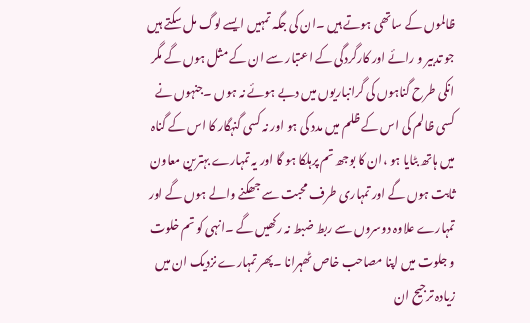ظالموں کے ساتھی ہوتے ہیں ۔ان کی جگہ تمہیں ایسے لوگ مل سکتے ہیں جو تدبیر و رائے اور کارگردگی کے اعتبار سے ان کے مثل ہوں گے مگر انکی طرح گناہوں کی گرانباریوں میں دبے ہوئے نہ ہوں ۔جنہوں نے کسی ظالم کی اس کے ظلم میں مدد کی ہو اور نہ کسی گنہگار کا اس کے گناہ میں ہاتھ بٹایا ہو ،ان کا بوجھ تم پرہلکا ہو گا اور یہ تمہارے بہترین معاون ثابت ہوں گے اور تمہاری طرف محبت سے جھکنے والے ہوں گے اور تمہارے علاوہ دوسروں سے ربط ضبط نہ رکھیں گے ۔انہی کو تم خلوت و جلوت میں اپنا مصاحب خاص ٹھہرانا ۔پھر تمہارے نزدیک ان میں زیادہ ترجیح ان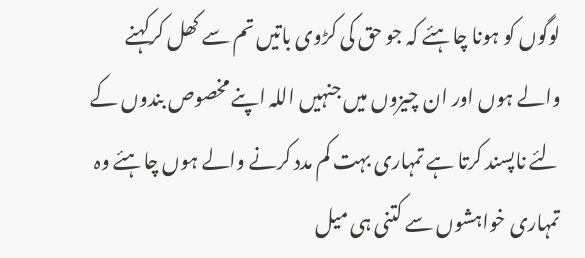لوگوں کو ہونا چاہئے کہ جو حق کی کڑوی باتیں تم سے کھل کرکہنے والے ہوں اور ان چیزوں میں جنہیں اللہ اپنے مخصوص بندوں کے لئے ناپسند کرتا ہے تمہاری بہت کم مدد کرنے والے ہوں چاہئے وہ تمہاری خواہشوں سے کتنی ہی میل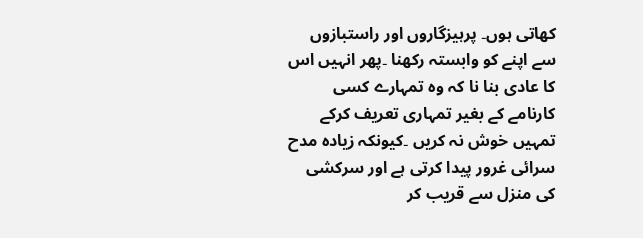کھاتی ہوں۔ پرہیزگاروں اور راستبازوں سے اپنے کو وابستہ رکھنا ۔پھر انہیں اس کا عادی بنا نا کہ وہ تمہارے کسی کارنامے کے بغیر تمہاری تعریف کرکے تمہیں خوش نہ کریں ۔کیونکہ زیادہ مدح سرائی غرور پیدا کرتی ہے اور سرکشی کی منزل سے قریب کر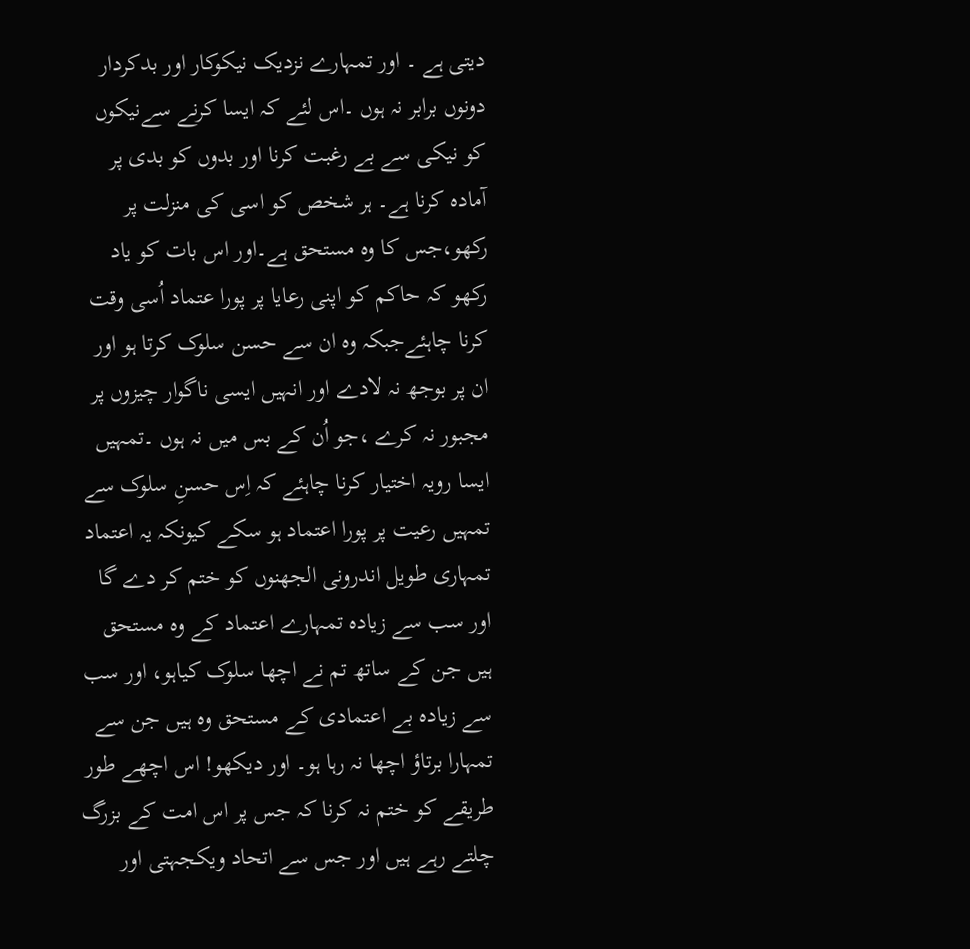دیتی ہے ۔ اور تمہارے نزدیک نیکوکار اور بدکردار دونوں برابر نہ ہوں ۔اس لئے کہ ایسا کرنے سےنیکوں کو نیکی سے بے رغبت کرنا اور بدوں کو بدی پر آمادہ کرنا ہے۔ ہر شخص کو اسی کی منزلت پر رکھو،جس کا وہ مستحق ہے۔اور اس بات کو یاد رکھو کہ حاکم کو اپنی رعایا پر پورا عتماد اُسی وقت کرنا چاہئےجبکہ وہ ان سے حسن سلوک کرتا ہو اور ان پر بوجھ نہ لادے اور انہیں ایسی ناگوار چیزوں پر مجبور نہ کرے ،جو اُن کے بس میں نہ ہوں ۔تمہیں ایسا رویہ اختیار کرنا چاہئے کہ اِس حسنِ سلوک سے تمہیں رعیت پر پورا اعتماد ہو سکے کیونکہ یہ اعتماد تمہاری طویل اندرونی الجھنوں کو ختم کر دے گا اور سب سے زیادہ تمہارے اعتماد کے وہ مستحق ہیں جن کے ساتھ تم نے اچھا سلوک کیاہو، اور سب سے زیادہ بے اعتمادی کے مستحق وہ ہیں جن سے تمہارا برتاؤ اچھا نہ رہا ہو۔ اور دیکھو! اس اچھے طور طریقے کو ختم نہ کرنا کہ جس پر اس امت کے بزرگ چلتے رہے ہیں اور جس سے اتحاد ویکجہتی اور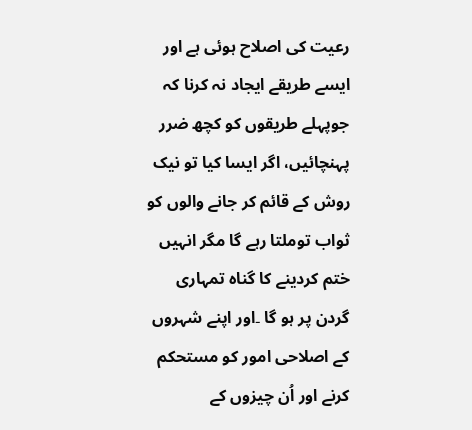رعیت کی اصلاح ہوئی ہے اور ایسے طریقے ایجاد نہ کرنا کہ جوپہلے طریقوں کو کچھ ضرر پہنچائیں، اگر ایسا کیا تو نیک روش کے قائم کر جانے والوں کو ثواب توملتا رہے گا مگر انہیں ختم کردینے کا گناہ تمہاری گردن پر ہو گا ۔اور اپنے شہروں کے اصلاحی امور کو مستحکم کرنے اور اُن چیزوں کے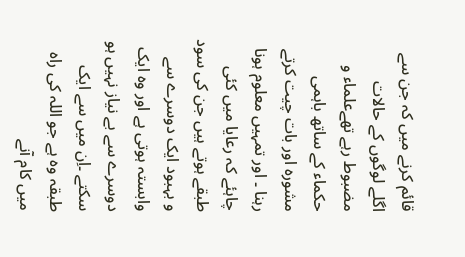قائم کرنے میں کہ جن سے اگلے لوگوں کے حالات مضبوط رہے تھےعلماء و حکماء کے ساتھ باہمی مشورہ اور بات چیت کرتے رہنا ۔ اور تمہیں معلوم ہونا چاہئے کہ رعایا میں کئی طبقے ہوتے ہیں جن کی سود و بہبود ایک دوسرے سے وابستہ ہوتی ہے اور وہ ایک دوسرے سے بے نیاز نہیں ہو سکتے ۔اِن میں سے ایک طبقہ وہ ہے جو اللہ کی راہ میں کام آنے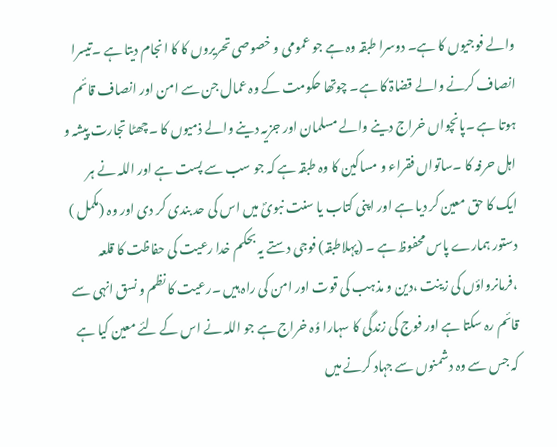والے فوجیوں کا ہے۔ دوسرا طبقہ وہ ہے جو عمومی و خصوصی تحریروں کا کا انجام دیتا ہے ۔تیسرا انصاف کرنے والے قضاۃ کا ہے۔ چوتھا حکومت کے وہ عمال جن سے امن اور انصاف قائم ہوتا ہے ۔پانچواں خراج دینے والے مسلمان اور جزیہ دینے والے ذمیوں کا ۔چھٹا تجارت پیشہ و اہل حرفہ کا ۔ساتواں فقراء و مساکین کا وہ طبقہ ہے کہ جو سب سے پست ہے اور اللہ نے ہر ایک کا حق معین کر دیا ہے اور اپنی کتاب یا سنت نبویؐ میں اس کی حد بندی کر دی اور وہ (مکمل ) دستور ہمارے پاس محفوظ ہے ۔ (پہلاطبقہ) فوجی دستے یہ بحکم خدا رعیت کی حفاظت کا قلعہ ،فرمانرواؤں کی زینت ،دین و مذہب کی قوت اور امن کی راہ ہیں ۔رعیت کا نظم و نسق انہی سے قائم رہ سکتا ہے اور فوج کی زندگی کا سہارا وُہ خراج ہے جو اللہ نے اس کے لئے معین کیا ہے کہ جس سے وہ دشمنوں سے جہاد کرنے میں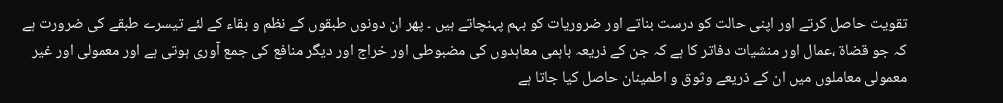تقویت حاصل کرتے اور اپنی حالت کو درست بناتے اور ضروریات کو بہم پہنچاتے ہیں ۔ پھر ان دونوں طبقوں کے نظم و بقاء کے لئے تیسرے طبقے کی ضرورت ہے کہ جو قضاۃ ،عمال اور منشیات دفاتر کا ہے کہ جن کے ذریعہ باہمی معاہدوں کی مضبوطی اور خراج اور دیگر منافع کی جمع آوری ہوتی ہے اور معمولی اور غیر معمولی معاملوں میں ان کے ذریعے وثوق و اطمینان حاصل کیا جاتا ہے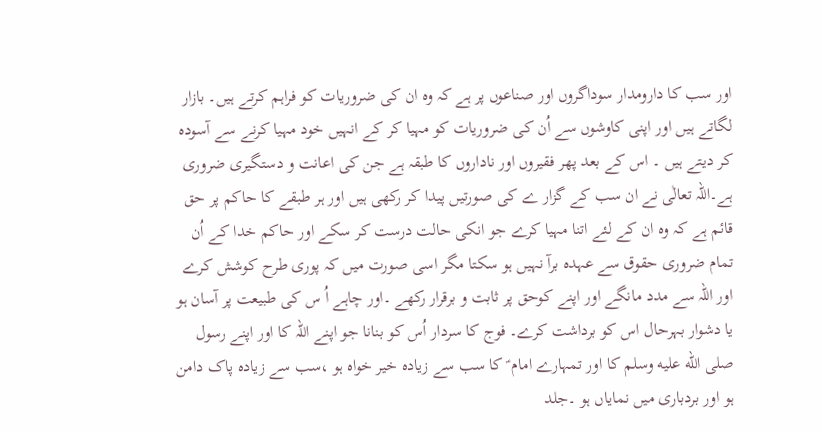اور سب کا دارومدار سوداگروں اور صناعوں پر ہے کہ وہ ان کی ضروریات کو فراہم کرتے ہیں۔ بازار لگاتے ہیں اور اپنی کاوشوں سے اُن کی ضروریات کو مہیا کر کے انہیں خود مہیا کرنے سے آسودہ کر دیتے ہیں ۔ اس کے بعد پھر فقیروں اور ناداروں کا طبقہ ہے جن کی اعانت و دستگیری ضروری ہے۔اللہ تعالٰی نے ان سب کے گزار ے کی صورتیں پیدا کر رکھی ہیں اور ہر طبقے کا حاکم پر حق قائم ہے کہ وہ ان کے لئے اتنا مہیا کرے جو انکی حالت درست کر سکے اور حاکم خدا کے اُن تمام ضروری حقوق سے عہدہ برآ نہیں ہو سکتا مگر اسی صورت میں کہ پوری طرح کوشش کرے اور اللہ سے مدد مانگے اور اپنے کوحق پر ثابت و برقرار رکھے ۔اور چاہے اُ س کی طبیعت پر آسان ہو یا دشوار بہرحال اس کو برداشت کرے۔ فوج کا سردار اُس کو بنانا جو اپنے اللہ کا اور اپنے رسول صلى الله عليه وسلم کا اور تمہارے امام ؑ کا سب سے زیادہ خیر خواہ ہو ،سب سے زیادہ پاک دامن ہو اور بردباری میں نمایاں ہو ۔جلد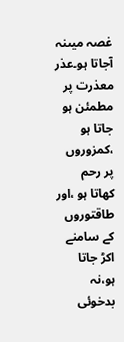غصہ میںنہ آجاتا ہو۔عذر معذرت پر مطمئن ہو جاتا ہو ،کمزوروں پر رحم کھاتا ہو ،اور طاقتوروں کے سامنے اکڑ جاتا ہو،نہ بدخوئی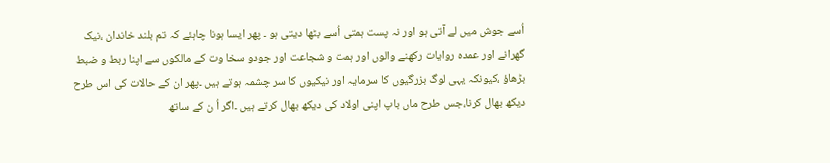اُسے جوش میں لے آتی ہو اور نہ پست ہمتی اُسے بٹھا دیتی ہو ۔ پھر ایسا ہونا چاہئے کہ تم بلند خاندان ،نیک گھرانے اور عمدہ روایات رکھنے والوں اور ہمت و شجاعت اور جودو سخا وت کے مالکوں سے اپنا ربط و ضبط بڑھاؤ ،کیونکہ یہی لوگ بزرگیوں کا سرمایہ اور نیکیوں کا سر چشمہ ہوتے ہیں ۔پھر ان کے حالات کی اس طرح دیکھ بھال کرنا،جس طرح ماں باپ اپنی اولاد کی دیکھ بھال کرتے ہیں ۔اگر اُ ن کے ساتھ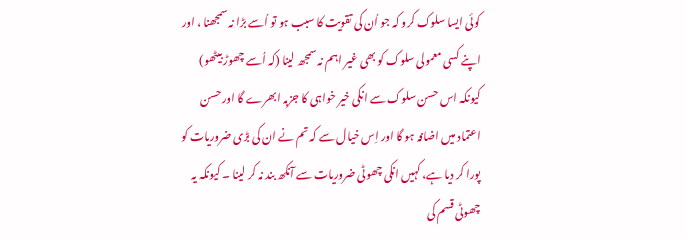کوئی ایسا سلوک کرو کہ جو اُن کی تقویت کا سبب ہو تو اُسے بڑا نہ سمجھنا ، اور اپنے کسی معمولی سلوک کو بھی غیر اہم نہ سمجھ لینا (کہ اُسے چھوڑ بیٹھو) کیونکہ اس حسن سلوک سے انکی خیر خواہی کا جزبہ ابھرے گا اور حسن اعتماد میں اضافہ ہو گا اور اِس خیال سے کہ تم نے ان کی بڑی ضروریات کو پورا کر دیا ہے، کہیں انکی چھوٹی ضروریات سے آنکھ بند نہ کر لینا ۔ کیونکہ یہ چھوٹی قسم کی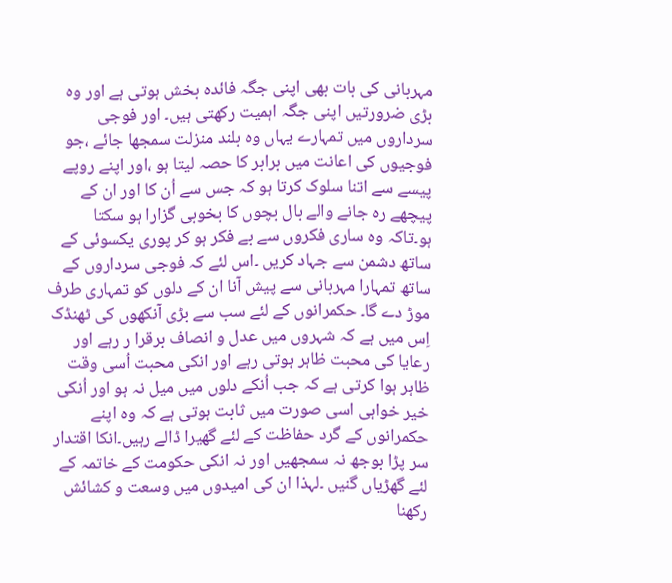مہربانی کی بات بھی اپنی جگہ فائدہ بخش ہوتی ہے اور وہ بڑی ضرورتیں اپنی جگہ اہمیت رکھتی ہیں۔ اور فوجی سرداروں میں تمہارے یہاں وہ بلند منزلت سمجھا جائے ،جو فوجیوں کی اعانت میں برابر کا حصہ لیتا ہو ،اور اپنے روپے پیسے سے اتنا سلوک کرتا ہو کہ جس سے اُن کا اور ان کے پیچھے رہ جانے والے بال بچوں کا بخوبی گزارا ہو سکتا ہو۔تاکہ وہ ساری فکروں سے بے فکر ہو کر پوری یکسوئی کے ساتھ دشمن سے جہاد کریں ۔اس لئے کہ فوجی سرداروں کے ساتھ تمہارا مہربانی سے پیش آنا ان کے دلوں کو تمہاری طرف موڑ دے گا۔ حکمرانوں کے لئے سب سے بڑی آنکھوں کی ٹھنڈک اِس میں ہے کہ شہروں میں عدل و انصاف برقرا ر رہے اور رعایا کی محبت ظاہر ہوتی رہے اور انکی محبت اُسی وقت ظاہر ہوا کرتی ہے کہ جب اُنکے دلوں میں میل نہ ہو اور اُنکی خیر خواہی اسی صورت میں ثابت ہوتی ہے کہ وہ اپنے حکمرانوں کے گرد حفاظت کے لئے گھیرا ڈالے رہیں۔انکا اقتدار سر پڑا بوجھ نہ سمجھیں اور نہ انکی حکومت کے خاتمہ کے لئے گھڑیاں گنیں ۔لہذا ان کی امیدوں میں وسعت و کشائش رکھنا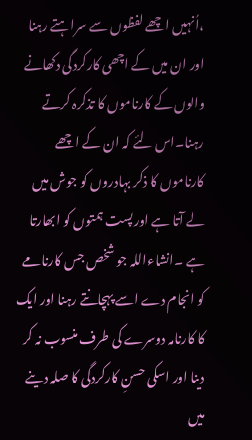،اُنہیں اچھے لفظوں سے سراہتے رہنا اور ان میں کے اچھی کارکردگی دکھانے والوں کے کارناموں کا تذکرہ کرتے رہنا۔اس لئے کہ ان کے اچھے کارناموں کا ذکر بہادروں کو جوش میں لے آتا ہے اور پست ہمتوں کو ابھارتا ہے ۔انشاءاللہ جو شخص جس کارنامے کو انجام دے اسے پہچانتے رہنا اور ایک کا کارنامہ دوسرے کی طرف منسوب نہ کر دینا اور اسکی حسنِ کارکردگی کا صلہ دینے میں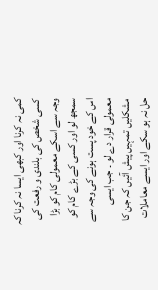کمی نہ کرنا اور کبھی ایسا نہ کرنا کہ کسی شخص کی بلندی و رفعت کی وجہ سے اسکے معمولی کام کو بڑا سمجھ لو اور کسی کے بڑے کام کو اس کے خود پست ہونے کی وجہ سے معمولی قرار دے لو ۔ جب ایسی مشکلیں تمہیں پیش آئیں کہ جن کا حل نہ ہو سکے اور ایسے معاملات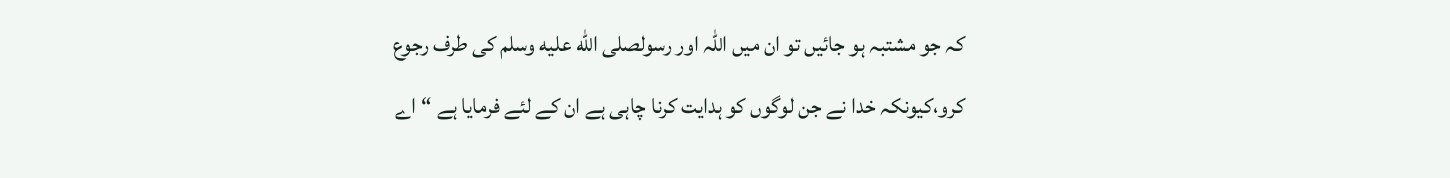کہ جو مشتبہ ہو جائیں تو ان میں اللہ اور رسولصلى الله عليه وسلم کی طرف رجوع کرو،کیونکہ خدا نے جن لوگوں کو ہدایت کرنا چاہی ہے ان کے لئے فرمایا ہے “اے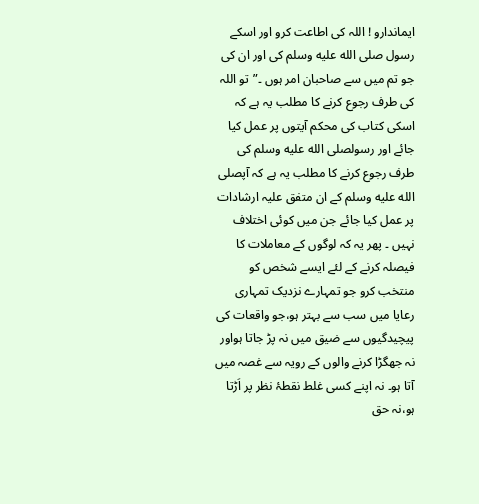ایماندارو ! اللہ کی اطاعت کرو اور اسکے رسول صلى الله عليه وسلم کی اور ان کی جو تم میں سے صاحبان امر ہوں ۔”تو اللہ کی طرف رجوع کرنے کا مطلب یہ ہے کہ اسکی کتاب کی محکم آیتوں پر عمل کیا جائے اور رسولصلى الله عليه وسلم کی طرف رجوع کرنے کا مطلب یہ ہے کہ آپصلى الله عليه وسلم کے ان متفق علیہ ارشادات پر عمل کیا جائے جن میں کوئی اختلاف نہیں ۔ پھر یہ کہ لوگوں کے معاملات کا فیصلہ کرنے کے لئے ایسے شخص کو منتخب کرو جو تمہارے نزدیک تمہاری رعایا میں سب سے بہتر ہو،جو واقعات کی پیچیدگیوں سے ضیق میں نہ پڑ جاتا ہواور نہ جھگڑا کرنے والوں کے رویہ سے غصہ میں آتا ہو۔ نہ اپنے کسی غلط نقطۂ نظر پر اَڑتا ہو،نہ حق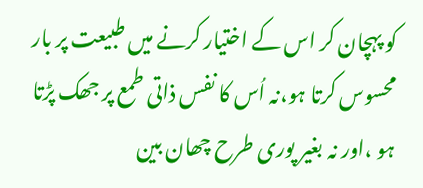کو پہچان کر اس کے اختیار کرنے میں طبیعت پر بار محسوس کرتا ہو،نہ اُس کا نفس ذاتی طمع پر جھک پڑتا ہو ،اور نہ بغیر پوری طرح چھان بین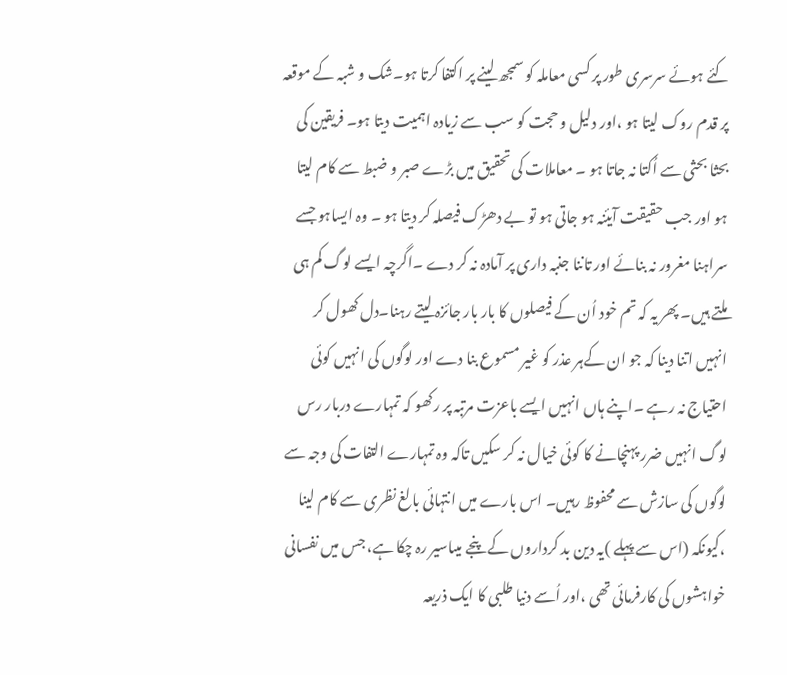کئے ہوئے سرسری طور پر کسی معاملہ کو سمجھ لینے پر اکتفا کرتا ہو۔شک و شبہ کے موقعہ پر قدم روک لیتا ہو ،اور دلیل و حجت کو سب سے زیادہ اہمیت دیتا ہو۔ فریقین کی بحثا بحثی سے اُکتا نہ جاتا ہو ۔ معاملات کی تحقیق میں بڑے صبر و ضبط سے کام لیتا ہو اور جب حقیقت آیئنہ ہو جاتی ہو تو بے دھڑک فیصلہ کر دیتا ہو ۔ وہ ایساہو جسے سراہنا مغرور نہ بنائے اور تاننا جنبہ داری پر آمادہ نہ کر دے ۔اگرچہ ایسے لوگ کم ہی ملتے ہیں۔ پھر یہ کہ تم خود اُن کے فیصلوں کا بار بار جائزہ لیتے رہنا۔دل کھول کر انہیں اتنا دینا کہ جو ان کےہر عذر کو غیر مسموع بنا دے اور لوگوں کی انہیں کوئی احتیاج نہ رہے ۔اپنے ہاں انہیں ایسے باعزت مرتبہ پر رکھو کہ تمہارے دربار رس لوگ انہیں ضرر پہنچانے کا کوئی خیال نہ کر سکیں تاکہ وہ تمہارے التفات کی وجہ سے لوگوں کی سازش سے محفوظ رہیں۔ اس بارے میں انتہائی بالغ نظری سے کام لینا ،کیونکہ (اس سے پہلے )یہ دین بد کرداروں کے پنجے میںاسیر رہ چکا ہے، جس میں نفسانی خواہشوں کی کارفرمائی تھی ،اور اُسے دنیا طلبی کا ایک ذریعہ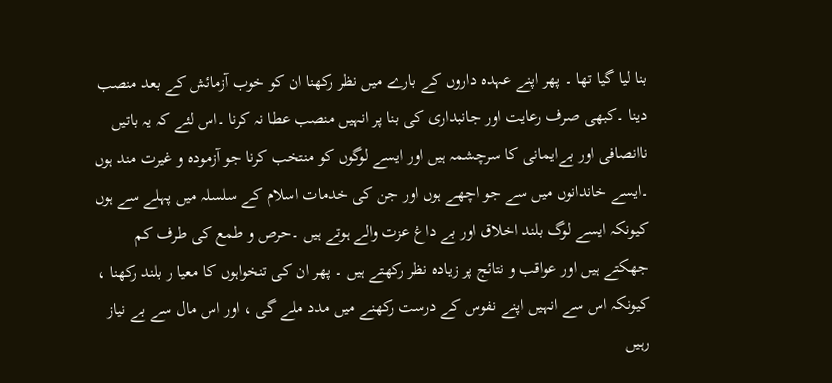بنا لیا گیا تھا ۔ پھر اپنے عہدہ داروں کے بارے میں نظر رکھنا ان کو خوب آزمائش کے بعد منصب دینا ۔کبھی صرف رعایت اور جانبداری کی بنا پر انہیں منصب عطا نہ کرنا ۔اس لئے کہ یہ باتیں ناانصافی اور بےایمانی کا سرچشمہ ہیں اور ایسے لوگوں کو منتخب کرنا جو آزمودہ و غیرت مند ہوں ۔ایسے خاندانوں میں سے جو اچھے ہوں اور جن کی خدمات اسلام کے سلسلہ میں پہلے سے ہوں کیونکہ ایسے لوگ بلند اخلاق اور بے داغ عزت والے ہوتے ہیں ۔حرص و طمع کی طرف کم جھکتے ہیں اور عواقب و نتائج پر زیادہ نظر رکھتے ہیں ۔ پھر ان کی تنخواہوں کا معیا ر بلند رکھنا ، کیونکہ اس سے انہیں اپنے نفوس کے درست رکھنے میں مدد ملے گی ، اور اس مال سے بے نیاز رہیں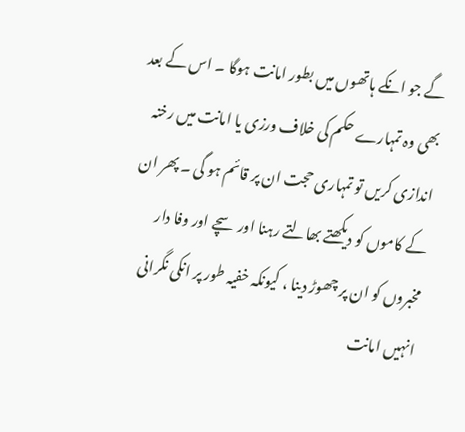گے جو انکے ہاتھوں میں بطور امانت ہوگا ۔ اس کے بعد بھی وہ تمہارے حکم کی خلاف ورزی یا امانت میں رخنہ اندازی کریں تو تمہاری حجت ان پر قائم ہو گی ۔ پھر ان کے کاموں کو دیکھتے بھالتے رہنا اور سچے اور وفا دار مخبروں کو ان پر چھوڑ دینا ، کیونکہ خفیہ طور پر انکی نگرانی انہیں امانت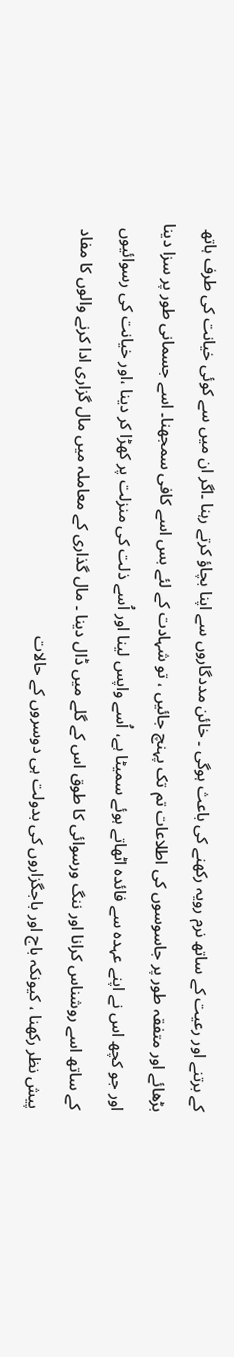کے برتنے اور رعیت کے ساتھ نرم رویہ رکھنے کی باعث ہوگی ۔ خائن مددگاروں سے اپنا بچاؤ کرتے رہنا ۔اگر ان میں سے کوئی خیانت کی طرف ہاتھ بڑھائے اور متفقہ طور پر جاسوسوں کی اطلاعات تم تک پہنچ جائیں ، تو شہادت کے لئے بس اسے کافی سمجھنا۔ اسے جسمانی طور پر سزا دینا اور جو کچھ اس نے اپنے عہدہ سے فائدہ اٹھاتے ہوئے سمیٹا ہے، اُسے واپس لینا اور اُسے ذلت کی منزلت پر کھڑا کر دینا ،اور خیانت کی رسوائیوں کے ساتھ اسے روشناس کرانا اور ننگ ورسوائی کا طوق اس کے گلے میں ڈال دینا ۔ مال گذاری کے معاملہ میں مال گزاری ادا کرنے والوں کا مفاد پیش نظر رکھنا ، کیونکہ باج اور باجگزاروں کی بدولت ہی دوسروں کے حالات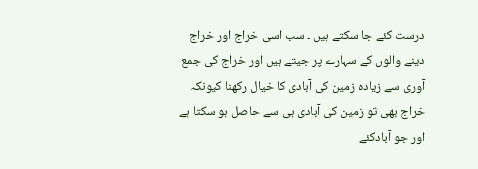درست کئے جا سکتے ہیں ۔ سب اسی خراج اور خراج دینے والوں کے سہارے پر جیتے ہیں اور خراج کی جمع آوری سے زیادہ زمین کی آبادی کا خیال رکھنا کیونکہ خراج بھی تو زمین کی آبادی ہی سے حاصل ہو سکتا ہے اور جو آبادکئے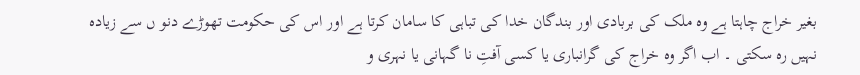بغیر خراج چاہتا ہے وہ ملک کی بربادی اور بندگان خدا کی تباہی کا سامان کرتا ہے اور اس کی حکومت تھوڑے دنو ں سے زیادہ نہیں رہ سکتی ۔ اب اگر وہ خراج کی گرانباری یا کسی آفتِ نا گہانی یا نہری و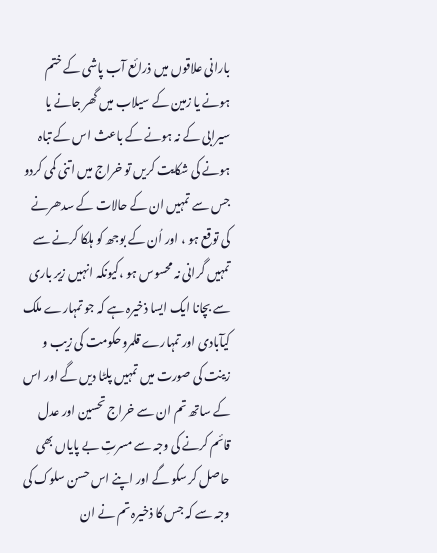بارانی علاقوں میں ذرائع آب پاشی کے ختم ہونے یا زمین کے سیلاب میں گھر جانے یا سیرابی کے نہ ہونے کے باعث اس کے تباہ ہونے کی شکایت کریں تو خراج میں اتنی کمی کردو جس سے تمہیں ان کے حالات کے سدھرنے کی توقع ہو ، اور اُن کے بوجھ کو ہلکا کرنے سے تمہیں گرانی نہ محسوس ہو ،کیونکہ انہیں زیر باری سے بچانا ایک ایسا ذخیرہ ہے کہ جو تمہارے ملک کیآبادی اور تمہارے قلمروحکومت کی زیب و زینت کی صورت میں تمہیں پلٹا دیں گے اور اس کے ساتھ تم ان سے خراج تحسین اور عدل قائم کرنے کی وجہ سے مسرتِ بے پایاں بھی حاصل کر سکو گے اور اپنے اس حسن سلوک کی وجہ سے کہ جس کا ذخیرہ تم نے ان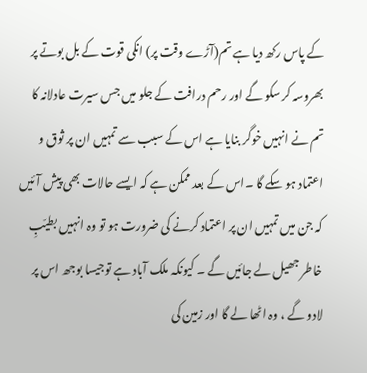کے پاس رکھ دیا ہے تم(آڑے وقت پر) انکی قوت کے بل بوتے پر بھروسہ کر سکو گے اور رحم درافت کے جلو میں جس سیرت عادلانہ کا تم نے انہیں خوگر بنایا ہے اس کے سبب سے تمہیں ان پر ثوق و اعتماد ہو سکے گا ۔اس کے بعد ممکن ہے کہ ایسے حالات بھی پیش آئیں کہ جن میں تمہیں ان پر اعتماد کرنے کی ضرورت ہو تو وہ انہیں بطیّبِ خاطر جھیل لے جائیں گے ۔ کیونکہ ملک آباد ہے توجیسا بوجھ اس پر لادو گے ، وہ اٹھا لے گا اور زمین کی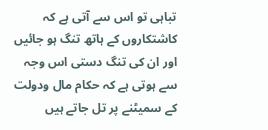تباہی تو اس سے آتی ہے کہ کاشتکاروں کے ہاتھ تنگ ہو جائیں اور ان کی تنگ دستی اس وجہ سے ہوتی ہے کہ حکام مال ودولت کے سمیٹنے پر تل جاتے ہیں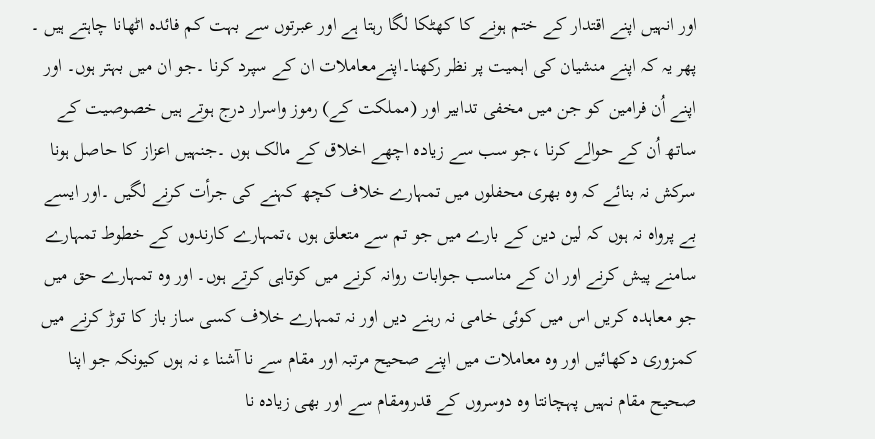اور انہیں اپنے اقتدار کے ختم ہونے کا کھٹکا لگا رہتا ہے اور عبرتوں سے بہت کم فائدہ اٹھانا چاہتے ہیں ۔ پھر یہ کہ اپنے منشیان کی اہمیت پر نظر رکھنا۔اپنےمعاملات ان کے سپرد کرنا ۔جو ان میں بہتر ہوں۔ اور اپنے اُن فرامین کو جن میں مخفی تدابیر اور (مملکت کے) رموز واسرار درج ہوتے ہیں خصوصیت کے ساتھ اُن کے حوالے کرنا ،جو سب سے زیادہ اچھے اخلاق کے مالک ہوں ۔جنہیں اعزاز کا حاصل ہونا سرکش نہ بنائے کہ وہ بھری محفلوں میں تمہارے خلاف کچھ کہنے کی جرأت کرنے لگیں ۔اور ایسے بے پرواہ نہ ہوں کہ لین دین کے بارے میں جو تم سے متعلق ہوں ،تمہارے کارندوں کے خطوط تمہارے سامنے پیش کرنے اور ان کے مناسب جوابات روانہ کرنے میں کوتاہی کرتے ہوں۔ اور وہ تمہارے حق میں جو معاہدہ کریں اس میں کوئی خامی نہ رہنے دیں اور نہ تمہارے خلاف کسی ساز باز کا توڑ کرنے میں کمزوری دکھائیں اور وہ معاملات میں اپنے صحیح مرتبہ اور مقام سے نا آشنا ء نہ ہوں کیونکہ جو اپنا صحیح مقام نہیں پہچانتا وہ دوسروں کے قدرومقام سے اور بھی زیادہ نا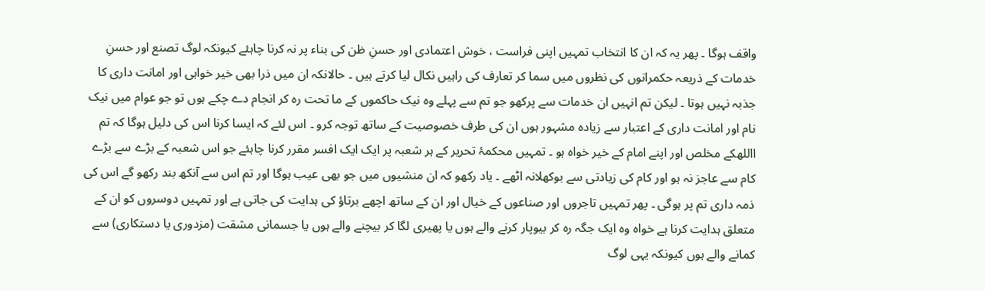واقف ہوگا ۔ پھر یہ کہ ان کا انتخاب تمہیں اپنی فراست ، خوش اعتمادی اور حسنِ ظن کی بناء پر نہ کرنا چاہئے کیونکہ لوگ تصنع اور حسنِ خدمات کے ذریعہ حکمرانوں کی نظروں میں سما کر تعارف کی راہیں نکال لیا کرتے ہیں ۔ حالانکہ ان میں ذرا بھی خیر خواہی اور امانت داری کا جذبہ نہیں ہوتا ۔ لیکن تم انہیں ان خدمات سے پرکھو جو تم سے پہلے وہ نیک حاکموں کے ما تحت رہ کر انجام دے چکے ہوں تو جو عوام میں نیک نام اور امانت داری کے اعتبار سے زیادہ مشہور ہوں ان کی طرف خصوصیت کے ساتھ توجہ کرو ۔ اس لئے کہ ایسا کرنا اس کی دلیل ہوگا کہ تم االلهکے مخلص اور اپنے امام کے خیر خواہ ہو ۔ تمہیں محکمۂ تحریر کے ہر شعبہ پر ایک ایک افسر مقرر کرنا چاہئے جو اس شعبہ کے بڑے سے بڑے کام سے عاجز نہ ہو اور کام کی زیادتی سے بوکھلانہ اٹھے ۔ یاد رکھو کہ ان منشیوں میں جو بھی عیب ہوگا اور تم اس سے آنکھ بند رکھو گے اس کی ذمہ داری تم پر ہوگی ۔ پھر تمہیں تاجروں اور صناعوں کے خیال اور ان کے ساتھ اچھے برتاؤ کی ہدایت کی جاتی ہے اور تمہیں دوسروں کو ان کے متعلق ہدایت کرنا ہے خواہ وہ ایک جگہ رہ کر بیوپار کرنے والے ہوں یا پھیری لگا کر بیچنے والے ہوں یا جسمانی مشقت (مزدوری یا دستکاری) سے کمانے والے ہوں کیونکہ یہی لوگ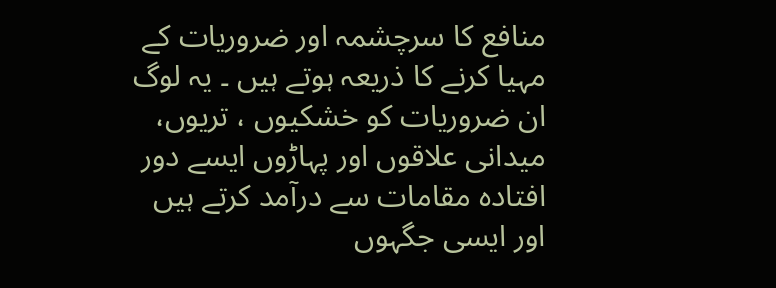منافع کا سرچشمہ اور ضروریات کے مہیا کرنے کا ذریعہ ہوتے ہیں ۔ یہ لوگ ان ضروریات کو خشکیوں ، تریوں، میدانی علاقوں اور پہاڑوں ایسے دور افتادہ مقامات سے درآمد کرتے ہیں اور ایسی جگہوں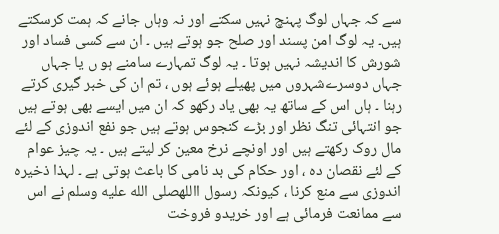سے کہ جہاں لوگ پہنچ نہیں سکتے اور نہ وہاں جانے کہ ہمت کرسکتے ہیں۔ یہ لوگ امن پسند اور صلح جو ہوتے ہیں ۔ ان سے کسی فساد اور شورش کا اندیشہ نہیں ہوتا ۔ یہ لوگ تمہارے سامنے ہو ں یا جہاں جہاں دوسرےشہروں میں پھیلے ہوئے ہوں ، تم ان کی خبر گیری کرتے رہنا ۔ ہاں اس کے ساتھ یہ بھی یاد رکھو کہ ان میں ایسے بھی ہوتے ہیں جو انتہائی تنگ نظر اور بڑے کنجوس ہوتے ہیں جو نفع اندوزی کے لئے مال روک رکھتے ہیں اور اونچے نرخ معین کر لیتے ہیں ۔ یہ چیز عوام کے لئے نقصان دہ ، اور حکام کی بد نامی کا باعث ہوتی ہے ۔ لہذا ذخیرہ اندوزی سے منع کرنا ، کیونکہ رسول االلهصلى الله عليه وسلم نے اس سے ممانعت فرمائی ہے اور خریدو فروخت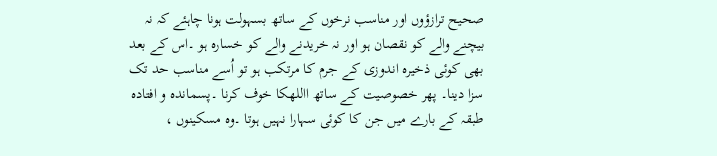صحیح ترازؤوں اور مناسب نرخوں کے ساتھ بسہولت ہونا چاہئے کہ نہ بیچنے والے کو نقصان ہو اور نہ خریدنے والے کو خسارہ ہو ۔اس کے بعد بھی کوئی ذخیرہ اندوزی کے جرم کا مرتکب ہو تو اُسے مناسب حد تک سزا دینا۔ پھر خصوصیت کے ساتھ االلهکا خوف کرنا ۔پسماندہ و افتادہ طبقہ کے بارے میں جن کا کوئی سہارا نہیں ہوتا ۔وہ مسکینوں ،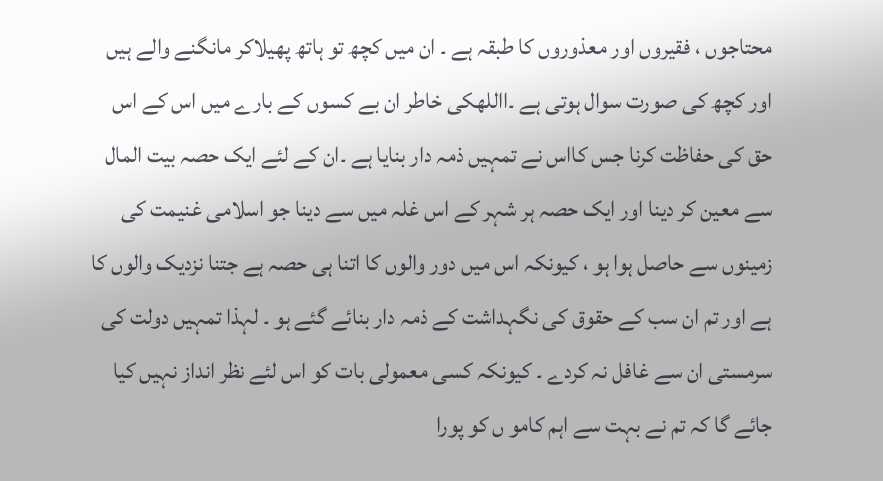محتاجوں ، فقیروں اور معذوروں کا طبقہ ہے ۔ ان میں کچھ تو ہاتھ پھیلاکر مانگنے والے ہیں اور کچھ کی صورت سوال ہوتی ہے ۔االلهکی خاطر ان بے کسوں کے بارے میں اس کے اس حق کی حفاظت کرنا جس کااس نے تمہیں ذمہ دار بنایا ہے ۔ان کے لئے ایک حصہ بیت المال سے معین کر دینا اور ایک حصہ ہر شہر کے اس غلہ میں سے دینا جو اسلامی غنیمت کی زمینوں سے حاصل ہوا ہو ، کیونکہ اس میں دور والوں کا اتنا ہی حصہ ہے جتنا نزدیک والوں کا ہے اور تم ان سب کے حقوق کی نگہداشت کے ذمہ دار بنائے گئے ہو ۔ لہذا تمہیں دولت کی سرمستی ان سے غافل نہ کردے ۔ کیونکہ کسی معمولی بات کو اس لئے نظر انداز نہیں کیا جائے گا کہ تم نے بہت سے اہم کامو ں کو پورا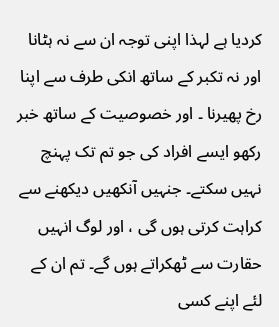کردیا ہے لہذا اپنی توجہ ان سے نہ ہٹانا اور نہ تکبر کے ساتھ انکی طرف سے اپنا رخ پھیرنا ۔ اور خصوصیت کے ساتھ خبر رکھو ایسے افراد کی جو تم تک پہنچ نہیں سکتے۔ جنہیں آنکھیں دیکھنے سے کراہت کرتی ہوں گی ، اور لوگ انہیں حقارت سے ٹھکراتے ہوں گے۔ تم ان کے لئے اپنے کسی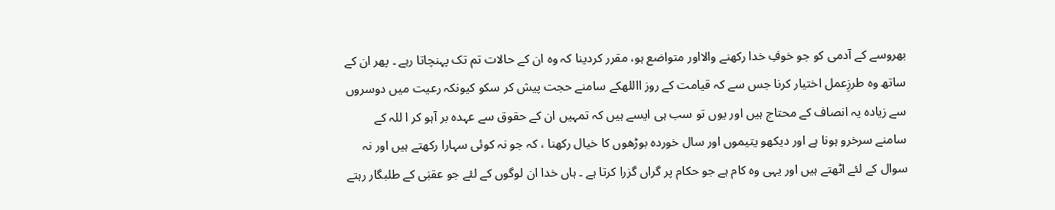بھروسے کے آدمی کو جو خوفِ خدا رکھنے والااور متواضع ہو، مقرر کردینا کہ وہ ان کے حالات تم تک پہنچاتا رہے ۔ پھر ان کے ساتھ وہ طرزِعمل اختیار کرنا جس سے کہ قیامت کے روز االلهکے سامنے حجت پیش کر سکو کیونکہ رعیت میں دوسروں سے زیادہ یہ انصاف کے محتاج ہیں اور یوں تو سب ہی ایسے ہیں کہ تمہیں ان کے حقوق سے عہدہ بر آہو کر ا للہ کے سامنے سرخرو ہونا ہے اور دیکھو یتیموں اور سال خوردہ بوڑھوں کا خیال رکھنا ، کہ جو نہ کوئی سہارا رکھتے ہیں اور نہ سوال کے لئے اٹھتے ہیں اور یہی وہ کام ہے جو حکام پر گراں گزرا کرتا ہے ۔ ہاں خدا ان لوگوں کے لئے جو عقبٰی کے طلبگار رہتے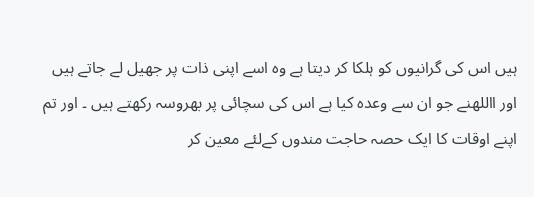ہیں اس کی گرانیوں کو ہلکا کر دیتا ہے وہ اسے اپنی ذات پر جھیل لے جاتے ہیں اور االلهنے جو ان سے وعدہ کیا ہے اس کی سچائی پر بھروسہ رکھتے ہیں ۔ اور تم اپنے اوقات کا ایک حصہ حاجت مندوں کےلئے معین کر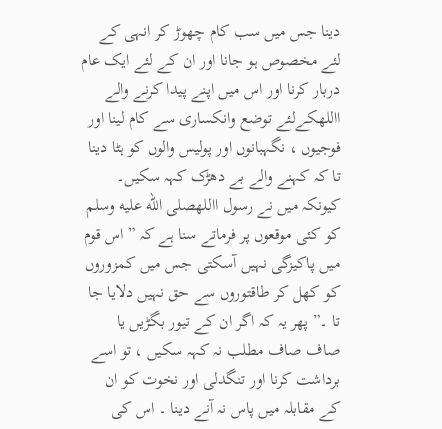دینا جس میں سب کام چھوڑ کر انہی کے لئے مخصوص ہو جانا اور ان کے لئے ایک عام دربار کرنا اور اس میں اپنے پیدا کرنے والے االلهکےلئے توضع وانکساری سے کام لینا اور فوجیوں ، نگہبانوں اور پولیس والوں کو ہٹا دینا تا کہ کہنے والے بے دھڑک کہہ سکیں۔ کیونکہ میں نے رسول االلهصلى الله عليه وسلم کو کئی موقعوں پر فرماتے سنا ہے کہ ” اس قوم میں پاکیزگی نہیں آسکتی جس میں کمزوروں کو کھل کر طاقتوروں سے حق نہیں دلایا جا تا ۔” پھر یہ کہ اگر ان کے تیور بگڑیں یا صاف صاف مطلب نہ کہہ سکیں ، تو اسے برداشت کرنا اور تنگدلی اور نخوت کو ان کے مقابلہ میں پاس نہ آنے دینا ۔ اس کی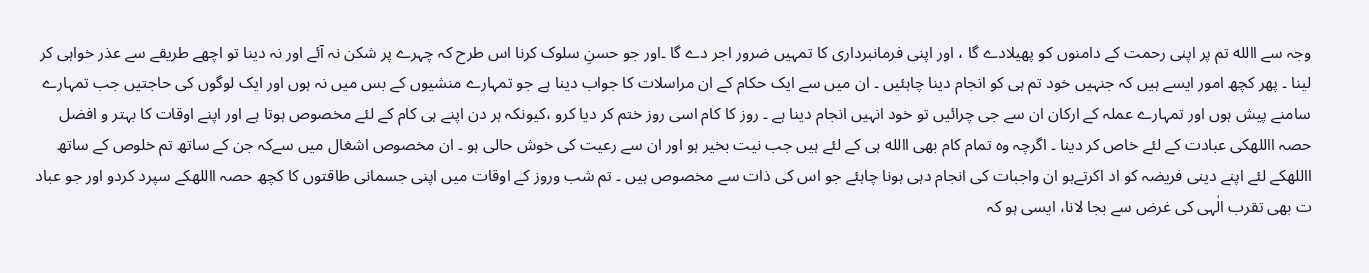وجہ سے االله تم پر اپنی رحمت کے دامنوں کو پھیلادے گا ، اور اپنی فرمانبرداری کا تمہیں ضرور اجر دے گا ۔اور جو حسنِ سلوک کرنا اس طرح کہ چہرے پر شکن نہ آئے اور نہ دینا تو اچھے طریقے سے عذر خواہی کر لینا ۔ پھر کچھ امور ایسے ہیں کہ جنہیں خود تم ہی کو انجام دینا چاہئیں ۔ ان میں سے ایک حکام کے ان مراسلات کا جواب دینا ہے جو تمہارے منشیوں کے بس میں نہ ہوں اور ایک لوگوں کی حاجتیں جب تمہارے سامنے پیش ہوں اور تمہارے عملہ کے ارکان ان سے جی چرائیں تو خود انہیں انجام دینا ہے ۔ روز کا کام اسی روز ختم کر دیا کرو ،کیونکہ ہر دن اپنے ہی کام کے لئے مخصوص ہوتا ہے اور اپنے اوقات کا بہتر و افضل حصہ االلهکی عبادت کے لئے خاص کر دینا ۔ اگرچہ وہ تمام کام بھی االله ہی کے لئے ہیں جب نیت بخیر ہو اور ان سے رعیت کی خوش حالی ہو ۔ ان مخصوص اشغال میں سےکہ جن کے ساتھ تم خلوص کے ساتھ االلهکے لئے اپنے دینی فریضہ کو اد اکرتےہو ان واجبات کی انجام دہی ہونا چاہئے جو اس کی ذات سے مخصوص ہیں ۔ تم شب وروز کے اوقات میں اپنی جسمانی طاقتوں کا کچھ حصہ االلهکے سپرد کردو اور جو عباد ت بھی تقرب الٰہی کی غرض سے بجا لانا، ایسی ہو کہ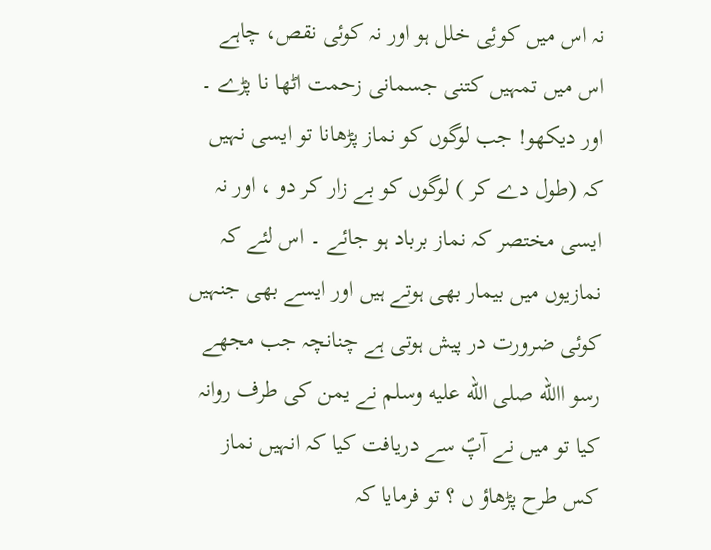نہ اس میں کوئِی خلل ہو اور نہ کوئی نقص، چاہے اس میں تمہیں کتنی جسمانی زحمت اٹھا نا پڑے ۔ اور دیکھو! جب لوگوں کو نماز پڑھانا تو ایسی نہیں کہ (طول دے کر ) لوگوں کو بے زار کر دو ، اور نہ ایسی مختصر کہ نماز برباد ہو جائے ۔ اس لئے کہ نمازیوں میں بیمار بھی ہوتے ہیں اور ایسے بھی جنہیں کوئی ضرورت در پیش ہوتی ہے چنانچہ جب مجھے رسو االله صلى الله عليه وسلم نے یمن کی طرف روانہ کیا تو میں نے آپؐ سے دریافت کیا کہ انہیں نماز کس طرح پڑھاؤ ں ؟ تو فرمایا کہ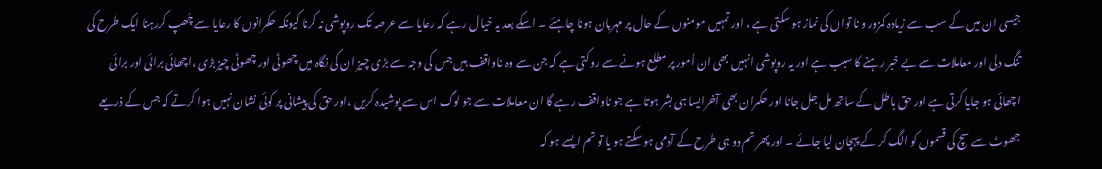جیسی ان میں کے سب سے زیادہ کمزور و نا تواں کی نماز ہو سکتی ہے ، اور تمہیں مومنوں کے حال پر مہربان ہونا چاہئے ۔ اسکے بعد یہ خیال رہے کہ رعایا سے عرصہ تک روپوشی نہ کرنا کیونکہ حکمرانوں کا رعایا سے چُھپ کررہنا ایک طرح کی تنگ دلی اور معاملات سے بے خبر رہنے کا سبب ہے اور یہ روپوشی انہیں بھی ان اُمور پر مطلع ہونے سے روکتی ہے کہ جن سے وہ ناواقف ہیں جس کی وجہ سے بڑی چیز ان کی نگاہ میں چھوٹی اور چھوٹی چیز بڑی ،اچھائی برائی اور برائی اچھائی ہو جایا کرتی ہے اور حق باطل کے ساتھ مل جل جانا اور حکمران بھی آخرایسا ہی بشر ہوتا ہے جو ناواقف رہے گا ان معاملات سے جو لوگ اس سے پوشیدہ کریں ،اور حق کی پیشانی پر کوئی نشان نہیں ہوا کرتے کہ جس کے ذریعے جھوٹ سے سچ کی قسموں کو الگ کر کے پہچان لیا جائے ۔ اور پھر تم دو ہی طرح کے آدمی ہو سکتے ہو یا تو تم ایسے ہو کہ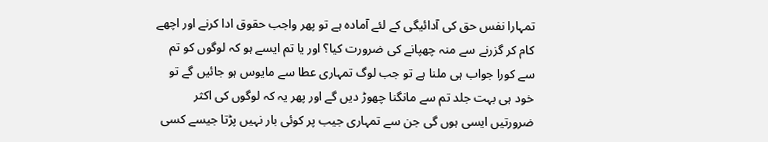تمہارا نفس حق کی آدائیگی کے لئے آمادہ ہے تو پھر واجب حقوق ادا کرنے اور اچھے کام کر گزرنے سے منہ چھپانے کی ضرورت کیا؟ اور یا تم ایسے ہو کہ لوگوں کو تم سے کورا جواب ہی ملنا ہے تو جب لوگ تمہاری عطا سے مایوس ہو جائیں گے تو خود ہی بہت جلد تم سے مانگنا چھوڑ دیں گے اور پھر یہ کہ لوگوں کی اکثر ضرورتیں ایسی ہوں گی جن سے تمہاری جیب پر کوئی بار نہیں پڑتا جیسے کسی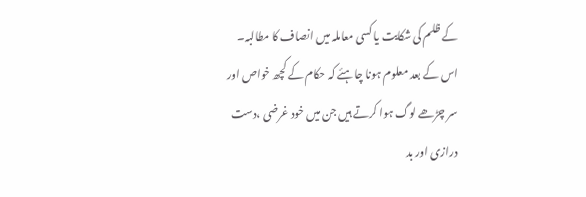کے ظلم کی شکایت یا کسی معاملہ میں انصاف کا مطالبہ۔ اس کے بعد معلوم ہونا چاہئے کہ حکام کے کچھ خواص اور سر چڑھے لوگ ہوا کرتے ہیں جن میں خود غرضی ،دست درازی اور بد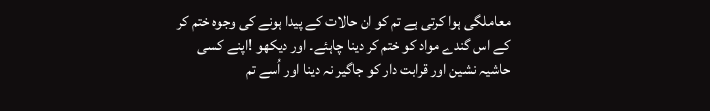معاملگی ہوا کرتی ہے تم کو ان حالات کے پیدا ہونے کی وجوہ ختم کر کے اس گندے مواد کو ختم کر دینا چاہئے۔ اور دیکھو !اپنے کسی حاشیہ نشین اور قرابت دار کو جاگیر نہ دینا اور اُسے تم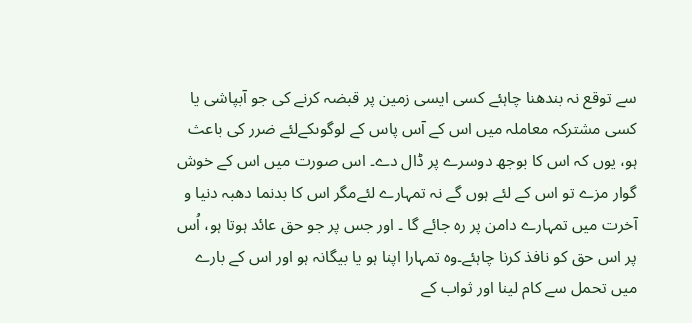سے توقع نہ بندھنا چاہئے کسی ایسی زمین پر قبضہ کرنے کی جو آبپاشی یا کسی مشترکہ معاملہ میں اس کے آس پاس کے لوگوںکےلئے ضرر کی باعث ہو، یوں کہ اس کا بوجھ دوسرے پر ڈال دے۔ اس صورت میں اس کے خوش گوار مزے تو اس کے لئے ہوں گے نہ تمہارے لئےمگر اس کا بدنما دھبہ دنیا و آخرت میں تمہارے دامن پر رہ جائے گا ۔ اور جس پر جو حق عائد ہوتا ہو، اُس پر اس حق کو نافذ کرنا چاہئے۔وہ تمہارا اپنا ہو یا بیگانہ ہو اور اس کے بارے میں تحمل سے کام لینا اور ثواب کے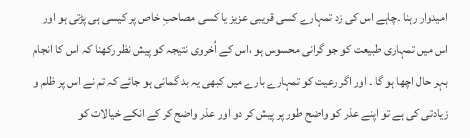امیدوار رہنا ۔چاہے اس کی زد تمہارے کسی قریبی عزیز یا کسی مصاحبِ خاص پر کیسی ہی پڑتی ہو اور اس میں تمہاری طبیعت کو جو گرانی محسوس ہو ،اس کے اُخروی نتیجہ کو پیش نظر رکھنا کہ اس کا انجام بہر حال اچھا ہو گا ۔ اور اگر رعیت کو تمہارے بارے میں کبھی یہ بد گمانی ہو جائے کہ تم نے اس پر ظلم و زیادتی کی ہے تو اپنے عذر کو واضح طور پر پیش کر دو اور عذر واضح کر کے انکے خیالات کو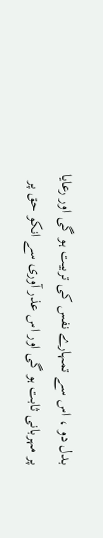بدل دو ، اس سے تمہارے نفس کی تربیت ہو گی اور رعایا پر مہربانی ثابت ہو گی اور اس عذر آوری سے انکو حق پر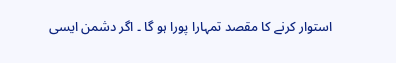استوار کرنے کا مقصد تمہارا پورا ہو گا ۔ اگر دشمن ایسی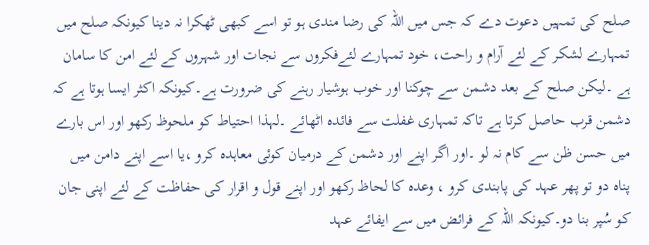صلح کی تمہیں دعوت دے کہ جس میں اللہ کی رضا مندی ہو تو اسے کبھی ٹھکرا نہ دینا کیونکہ صلح میں تمہارے لشکر کے لئے آرام و راحت، خود تمہارے لئےفکروں سے نجات اور شہروں کے لئے امن کا سامان ہے ۔لیکن صلح کے بعد دشمن سے چوکنا اور خوب ہوشیار رہنے کی ضرورت ہے۔کیونکہ اکثر ایسا ہوتا ہے کہ دشمن قرب حاصل کرتا ہے تاکہ تمہاری غفلت سے فائدہ اٹھائے ۔لہذا احتیاط کو ملحوظ رکھو اور اس بارے میں حسن ظن سے کام نہ لو ۔اور اگر اپنے اور دشمن کے درمیان کوئی معاہدہ کرو ،یا اسے اپنے دامن میں پناہ دو تو پھر عہد کی پابندی کرو ، وعدہ کا لحاظ رکھو اور اپنے قول و اقرار کی حفاظت کے لئے اپنی جان کو سُپر بنا دو۔کیونکہ اللہ کے فرائض میں سے ایفائے عہد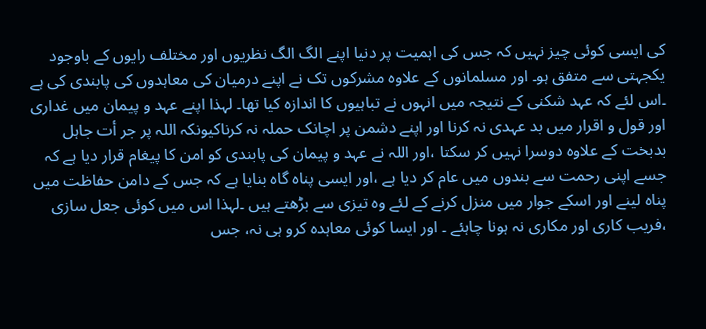کی ایسی کوئی چیز نہیں کہ جس کی اہمیت پر دنیا اپنے الگ الگ نظریوں اور مختلف رایوں کے باوجود یکجہتی سے متفق ہو۔ اور مسلمانوں کے علاوہ مشرکوں تک نے اپنے درمیان کی معاہدوں کی پابندی کی ہے ۔اس لئے کہ عہد شکنی کے نتیجہ میں انہوں نے تباہیوں کا اندازہ کیا تھا۔ لہذا اپنے عہد و پیمان میں غداری اور قول و اقرار میں بد عہدی نہ کرنا اور اپنے دشمن پر اچانک حملہ نہ کرناکیونکہ اللہ پر جر أت جاہل بدبخت کے علاوہ دوسرا نہیں کر سکتا ،اور اللہ نے عہد و پیمان کی پابندی کو امن کا پیغام قرار دیا ہے کہ جسے اپنی رحمت سے بندوں میں عام کر دیا ہے ،اور ایسی پناہ گاہ بنایا ہے کہ جس کے دامن حفاظت میں پناہ لینے اور اسکے جوار میں منزل کرنے کے لئے وہ تیزی سے بڑھتے ہیں ۔لہذا اس میں کوئی جعل سازی ،فریب کاری اور مکاری نہ ہونا چاہئے ۔ اور ایسا کوئی معاہدہ کرو ہی نہ، جس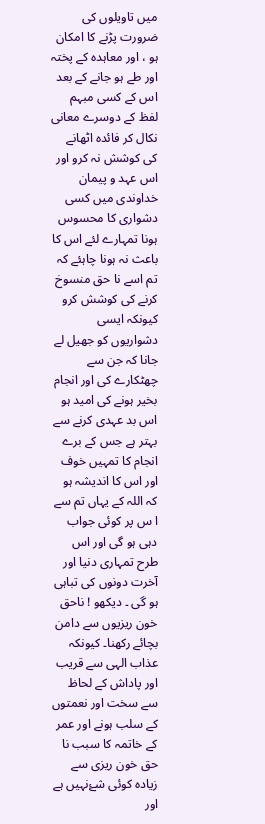میں تاویلوں کی ضرورت پڑنے کا امکان ہو ، اور معاہدہ کے پختہ اور طے ہو جانے کے بعد اس کے کسی مبہم لفظ کے دوسرے معانی نکال کر فائدہ اٹھانے کی کوشش نہ کرو اور اس عہد و پیمان خداوندی میں کسی دشواری کا محسوس ہونا تمہارے لئے اس کا باعث نہ ہونا چاہئے کہ تم اسے نا حق منسوخ کرنے کی کوشش کرو کیونکہ ایسی دشواریوں کو جھیل لے جانا کہ جن سے چھٹکارے کی اور انجام بخیر ہونے کی امید ہو اس بد عہدی کرنے سے بہتر ہے جس کے برے انجام کا تمہیں خوف اور اس کا اندیشہ ہو کہ اللہ کے یہاں تم سے ا س پر کوئی جواب دہی ہو گی اور اس طرح تمہاری دنیا اور آخرت دونوں کی تباہی ہو گی ۔ دیکھو ! ناحق خون ریزیوں سے دامن بچائے رکھنا۔ کیونکہ عذاب الہی سے قریب اور پاداش کے لحاظ سے سخت اور نعمتوں کے سلب ہونے اور عمر کے خاتمہ کا سبب نا حق خون ریزی سے زیادہ کوئی شۓنہیں ہے اور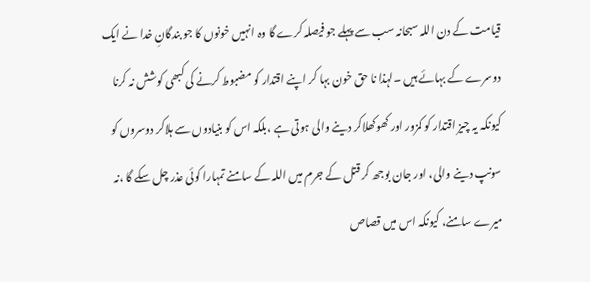قیامت کے دن اللہ سبحانہ سب سے پہلے جو فیصلہ کرے گا وہ انہیں خونوں کا جو بندگانِ خدا نے ایک دوسرے کے بہائے ہیں ۔لہذا نا حق خون بہا کر اپنے اقتدار کو مضبوط کرنے کی کبھی کوشش نہ کرنا کیونکہ یہ چیز اقتدار کو کمزور اور کھوکھلاکر دینے والی ہوتی ہے ،بلکہ اس کو بنیادوں سے ہلاکر دوسروں کو سونپ دینے والی، اور جان بوجھ کر قتل کے جرم میں اللہ کے سامنے تمہارا کوئی عذر چل سکے گا ،نہ میرے سامنے، کیونکہ اس میں قصاص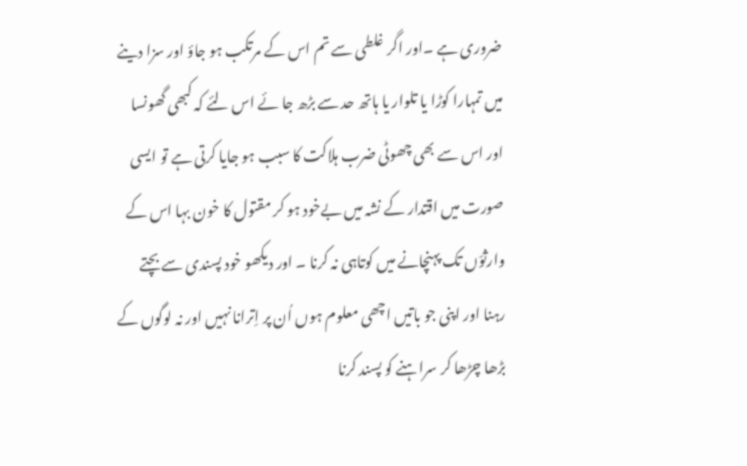ضروری ہے ۔اور اگر غلطی سے تم اس کے مرتکب ہو جاؤ اور سزا دینے میں تمہارا کوڑا یا تلوار یا ہاتھ حد سے بڑھ جا ئے اس لئے کہ کبھی گھونسا اور اس سے بھی چھوٹی ضرب ہلاکت کا سبب ہو جایا کرتی ہے تو ایسی صورت میں اقتدار کے نشہ میں بےخود ہو کر مقتول کا خون بہا اس کے وارثوّں تک پہنچانے میں کوتاہی نہ کرنا ۔ اور دیکھو خود پسندی سے بچتے رہنا اور اپنی جو باتیں اچھی معلوم ہوں اُن پر اِترانا نہیں اور نہ لوگوں کے بڑھا چڑھا کر سراہنے کو پسند کرنا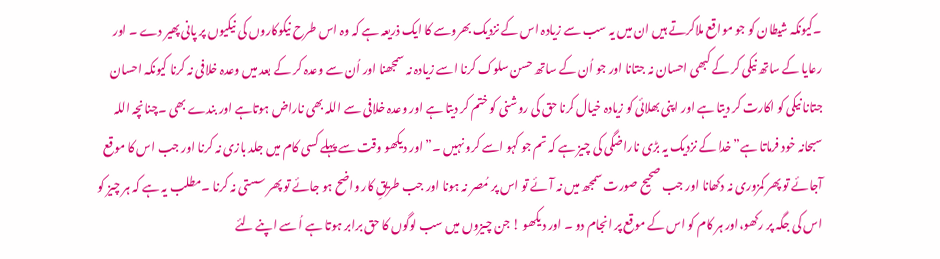۔کیونکہ شیطان کو جو مواقع ملاکرتے ہیں ان میں یہ سب سے زیادہ اس کے نزدیک بھروسے کا ایک ذریعہ ہے کہ وہ اس طرح نیکوکاروں کی نیکیوں پر پانی پھیر دے ۔ اور رعایا کے ساتھ نیکی کر کے کبھی احسان نہ جتانا اور جو اُن کے ساتھ حسن سلوک کرنا اسے زیادہ نہ سمجھنا اور اُن سے وعدہ کر کے بعد میں وعدہ خلافی نہ کرنا کیونکہ احسان جتانا نیکی کو اکارت کر دیتا ہے اور اپنی بھلائی کو زیادہ خیال کرنا حق کی روشنی کو ختم کر دیتا ہے اور وعدہ خلافی سے اللہ بھی ناراض ہوتاہے اور بندے بھی ۔چنانچہ اللہ سبحانہ خود فرماتا ہے”خدا کے نزدیک یہ بڑی ناراضگی کی چیز ہے کہ تم جو کہو اسے کرو نہیں ۔” اور دیکھو وقت سے پہلے کسی کام میں جلد بازی نہ کرنا اور جب اس کا موقع آجائے تو پھر کمزوری نہ دکھانا اور جب صحیح صورت سمجھ میں نہ آئے تو اس پر مُصر نہ ہونا اور جب طریقِ کار واضح ہو جائے تو پھر سستی نہ کرنا ۔مطلب یہ ہے کہ ہر چیز کو اس کی جگہ پر رکھو،اور ہر کام کو اس کے موقع پر انجام دو ۔ اور دیکھو ! جن چیزوں میں سب لوگوں کا حق برابر ہوتا ہے اُ سے اپنے لئے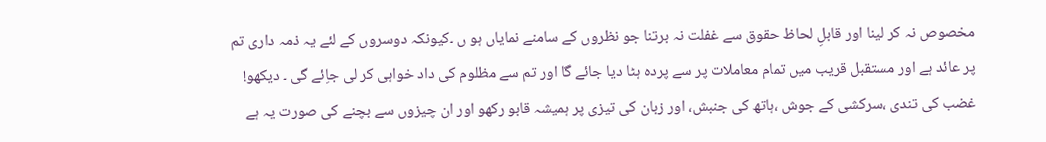مخصوص نہ کر لینا اور قابلِ لحاظ حقوق سے غفلت نہ برتنا جو نظروں کے سامنے نمایاں ہو ں ۔کیونکہ دوسروں کے لئے یہ ذمہ داری تم پر عائد ہے اور مستقبل قریب میں تمام معاملات پر سے پردہ ہٹا دیا جائے گا اور تم سے مظلوم کی داد خواہی کر لی جاِئے گی ۔ دیکھو! غضب کی تندی ،سرکشی کے جوش ،ہاتھ کی جنبش، اور زبان کی تیزی پر ہمیشہ قابو رکھو اور ان چیزوں سے بچنے کی صورت یہ ہے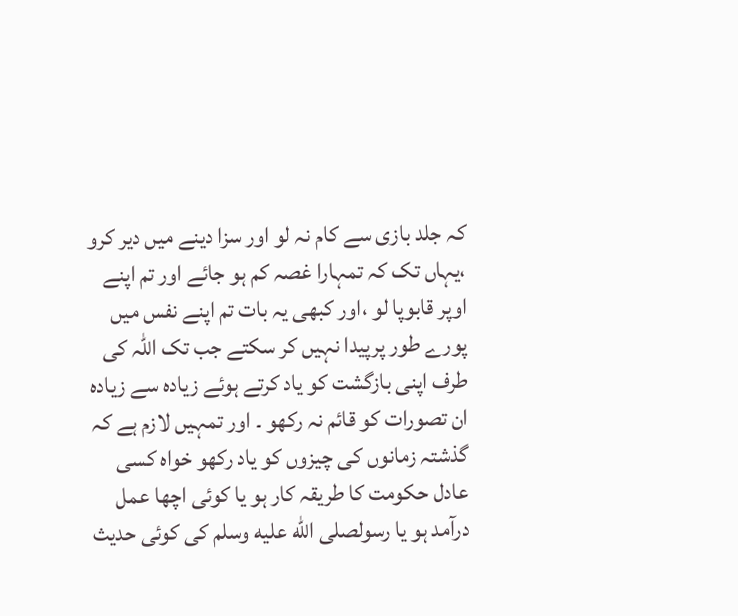کہ جلد بازی سے کام نہ لو اور سزا دینے میں دیر کرو ،یہاں تک کہ تمہارا غصہ کم ہو جائے اور تم اپنے اوپر قابوپا لو ،اور کبھی یہ بات تم اپنے نفس میں پورے طور پرپیدا نہیں کر سکتے جب تک اللہ کی طرف اپنی بازگشت کو یاد کرتے ہوئے زیادہ سے زیادہ ان تصورات کو قائم نہ رکھو ۔ اور تمہیں لازم ہے کہ گذشتہ زمانوں کی چیزوں کو یاد رکھو خواہ کسی عادل حکومت کا طریقہ کار ہو یا کوئی اچھا عمل درآمد ہو یا رسولصلى الله عليه وسلم کی کوئی حدیث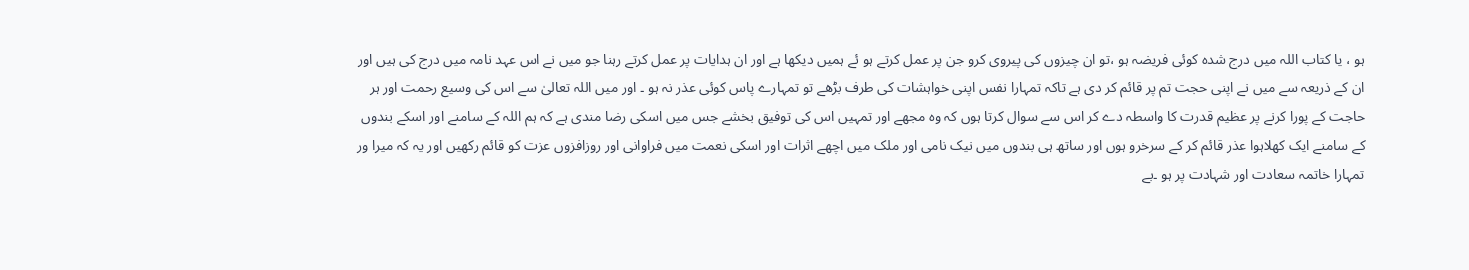ہو ، یا کتاب اللہ میں درج شدہ کوئی فریضہ ہو ،تو ان چیزوں کی پیروی کرو جن پر عمل کرتے ہو ئے ہمیں دیکھا ہے اور ان ہدایات پر عمل کرتے رہنا جو میں نے اس عہد نامہ میں درج کی ہیں اور ان کے ذریعہ سے میں نے اپنی حجت تم پر قائم کر دی ہے تاکہ تمہارا نفس اپنی خواہشات کی طرف بڑھے تو تمہارے پاس کوئی عذر نہ ہو ۔ اور میں اللہ تعالیٰ سے اس کی وسیع رحمت اور ہر حاجت کے پورا کرنے پر عظیم قدرت کا واسطہ دے کر اس سے سوال کرتا ہوں کہ وہ مجھے اور تمہیں اس کی توفیق بخشے جس میں اسکی رضا مندی ہے کہ ہم اللہ کے سامنے اور اسکے بندوں کے سامنے ایک کھلاہوا عذر قائم کر کے سرخرو ہوں اور ساتھ ہی بندوں میں نیک نامی اور ملک میں اچھے اثرات اور اسکی نعمت میں فراوانی اور روزافزوں عزت کو قائم رکھیں اور یہ کہ میرا ور تمہارا خاتمہ سعادت اور شہادت پر ہو ۔بے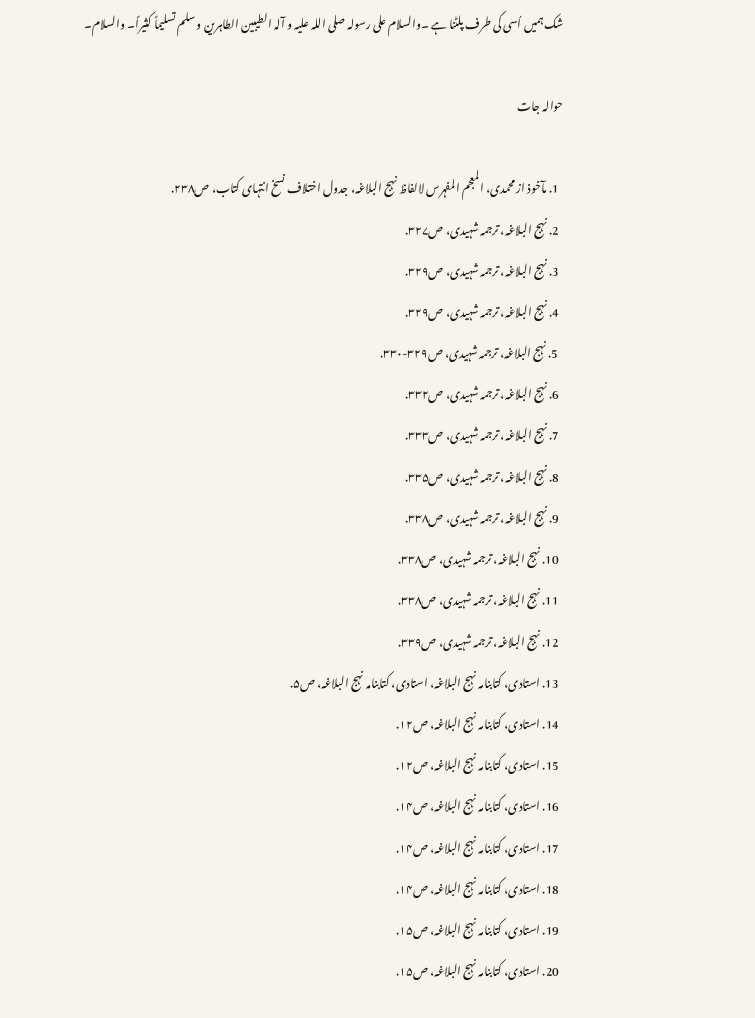شک ہمیں اُسی کی طرف پلٹنا ہے ۔والسلام علی رسولہ صلی اللہ علیہ و آلہ الطیبین الطاہرین و سلم تسلیماً کثیراً۔ والسلام۔

حوالہ جات

  1. مآخوذ از محمدی، المعجم المفہرس لالفاظ نہج البلاغہ، جدول اختلاف نسخ انتہای کتاب، ص۲۳۸.
  2. نہج البلاغہ، ترجمہ شہیدی، ص۳۲۷.
  3. نہج البلاغہ، ترجمہ شہیدی، ص۳۲۹.
  4. نہج البلاغہ، ترجمہ شہیدی، ص۳۲۹.
  5. نہج البلاغہ، ترجمہ شہیدی، ص۳۲۹-۳۳۰.
  6. نہج البلاغہ، ترجمہ شہیدی، ص۳۳۲.
  7. نہج البلاغہ، ترجمہ شہیدی، ص۳۳۳.
  8. نہج البلاغہ، ترجمہ شہیدی، ص۳۳۵.
  9. نہج البلاغہ، ترجمہ شہیدی، ص۳۳۸.
  10. نہج البلاغہ، ترجمہ شہیدی، ص۳۳۸.
  11. نہج البلاغہ، ترجمہ شہیدی، ص۳۳۸.
  12. نہج البلاغہ، ترجمہ شہیدی، ص۳۳۹.
  13. استادی، کتابنامہ نہج البلاغہ، استادی، کتابنامہ نہج البلاغہ، ص۵.
  14. استادی، کتابنامہ نہج البلاغہ، ص۱۲.
  15. استادی، کتابنامہ نہج البلاغہ، ص۱۲.
  16. استادی، کتابنامہ نہج البلاغہ، ص۱۴.
  17. استادی، کتابنامہ نہج البلاغہ، ص۱۴.
  18. استادی، کتابنامہ نہج البلاغہ، ص۱۴.
  19. استادی، کتابنامہ نہج البلاغہ، ص۱۵.
  20. استادی، کتابنامہ نہج البلاغہ، ص۱۵.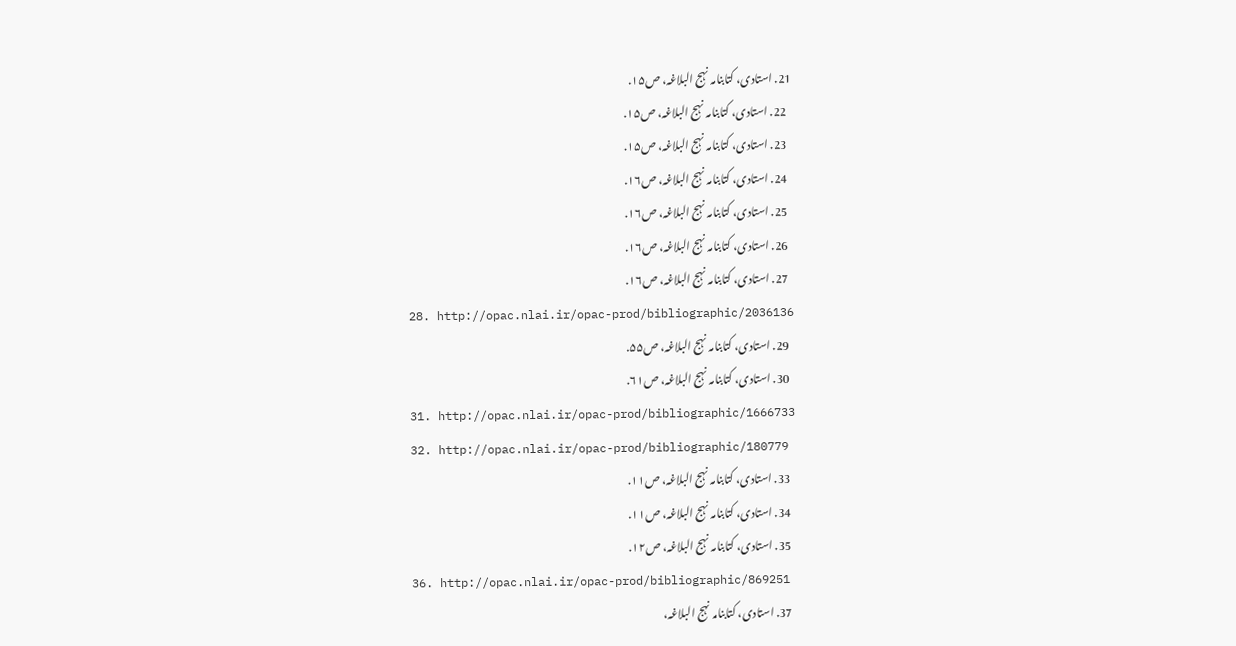21. استادی، کتابنامہ نہج البلاغہ، ص۱۵.
  22. استادی، کتابنامہ نہج البلاغہ، ص۱۵.
  23. استادی، کتابنامہ نہج البلاغہ، ص۱۵.
  24. استادی، کتابنامہ نہج البلاغہ، ص۱۶.
  25. استادی، کتابنامہ نہج البلاغہ، ص۱۶.
  26. استادی، کتابنامہ نہج البلاغہ، ص۱۶.
  27. استادی، کتابنامہ نہج البلاغہ، ص۱۶.
  28. http://opac.nlai.ir/opac-prod/bibliographic/2036136
  29. استادی، کتابنامہ نہج البلاغہ، ص۵۵.
  30. استادی، کتابنامہ نہج البلاغہ، ص۶۱.
  31. http://opac.nlai.ir/opac-prod/bibliographic/1666733
  32. http://opac.nlai.ir/opac-prod/bibliographic/180779
  33. استادی، کتابنامہ نہج البلاغہ، ص۱۱.
  34. استادی، کتابنامہ نہج البلاغہ، ص۱۱.
  35. استادی، کتابنامہ نہج البلاغہ، ص۱۲.
  36. http://opac.nlai.ir/opac-prod/bibliographic/869251
  37. استادی، کتابنامہ نہج البلاغہ،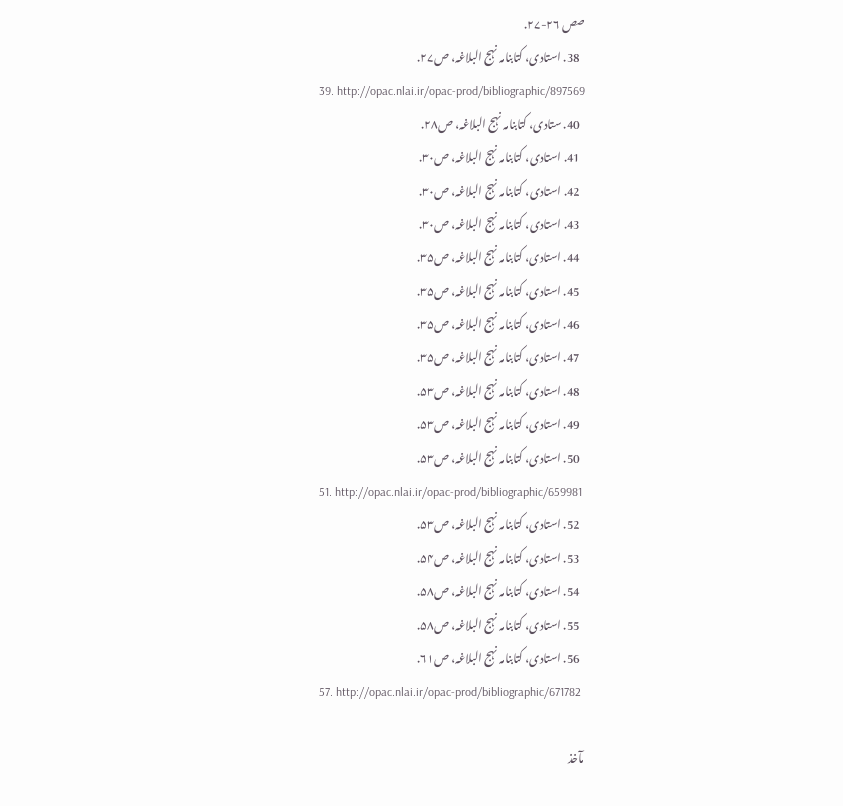صص ۲۶-۲۷.
  38. استادی، کتابنامہ نہج البلاغہ، ص۲۷.
  39. http://opac.nlai.ir/opac-prod/bibliographic/897569
  40. ستادی، کتابنامہ نہج البلاغہ، ص۲۸.
  41. استادی، کتابنامہ نہج البلاغہ، ص۳۰.
  42. استادی، کتابنامہ نہج البلاغہ، ص۳۰.
  43. استادی، کتابنامہ نہج البلاغہ، ص۳۰.
  44. استادی، کتابنامہ نہج البلاغہ، ص۳۵.
  45. استادی، کتابنامہ نہج البلاغہ، ص۳۵.
  46. استادی، کتابنامہ نہج البلاغہ، ص۳۵.
  47. استادی، کتابنامہ نہج البلاغہ، ص۳۵.
  48. استادی، کتابنامہ نہج البلاغہ، ص۵۳.
  49. استادی، کتابنامہ نہج البلاغہ، ص۵۳.
  50. استادی، کتابنامہ نہج البلاغہ، ص۵۳.
  51. http://opac.nlai.ir/opac-prod/bibliographic/659981
  52. استادی، کتابنامہ نہج البلاغہ، ص۵۳.
  53. استادی، کتابنامہ نہج البلاغہ، ص۵۴.
  54. استادی، کتابنامہ نہج البلاغہ، ص۵۸.
  55. استادی، کتابنامہ نہج البلاغہ، ص۵۸.
  56. استادی، کتابنامہ نہج البلاغہ، ص۶۱.
  57. http://opac.nlai.ir/opac-prod/bibliographic/671782

مآخذ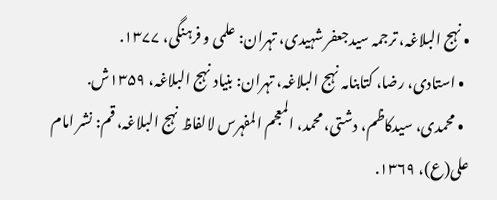• نہج البلاغہ، ترجمہ سیدجعفر شہیدی، تہران: علمی و فرہنگی، ۱۳۷۷.
  • استادی، رضا، کتابنامہ نہج البلاغہ، تہران: بنیاد نہج البلاغہ، ۱۳۵۹ش.
  • محمدی، سیدکاظم، دشتی، محمد، المعجم المفہرس لالفاظ نہج البلاغہ، قم: نشر امام علی(ع)، ۱۳۶۹.